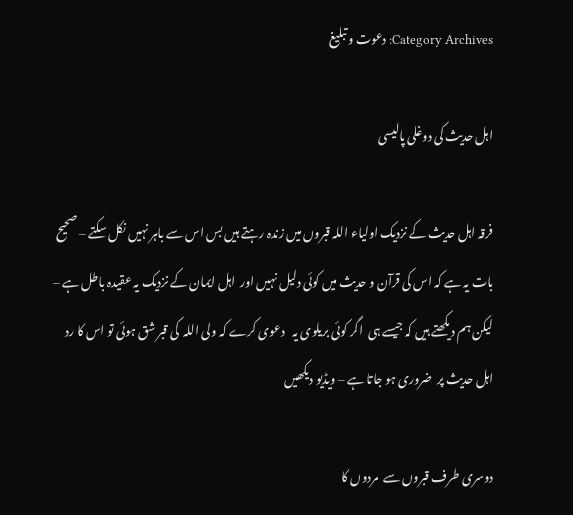Category Archives: دعوت و تبلیغ

اہل حدیث کی دوغلی پالیسی

فرقہ اہل حدیث کے نزدیک اولیاء اللہ قبروں میں زندہ رہتے ہیں بس اس سے باہر نہیں نکل سکتے – صحیح بات یہ ہے کہ اس کی قرآن و حدیث میں کوئی دلیل نہیں اور  اہل ایمان کے نزدیک یہ عقیدہ باطل ہے –  لیکن ہم دیکھتے ہیں کہ جیسے ہی  اگر کوئی بریلوی یہ   دعوی کرے کہ ولی اللہ  کی قبر شق ہوئی تو اس کا رد اہل حدیث پر  ضروری ہو جاتا ہے – ویڈیو دیکھیں

دوسری طرف قبروں سے  مردوں کا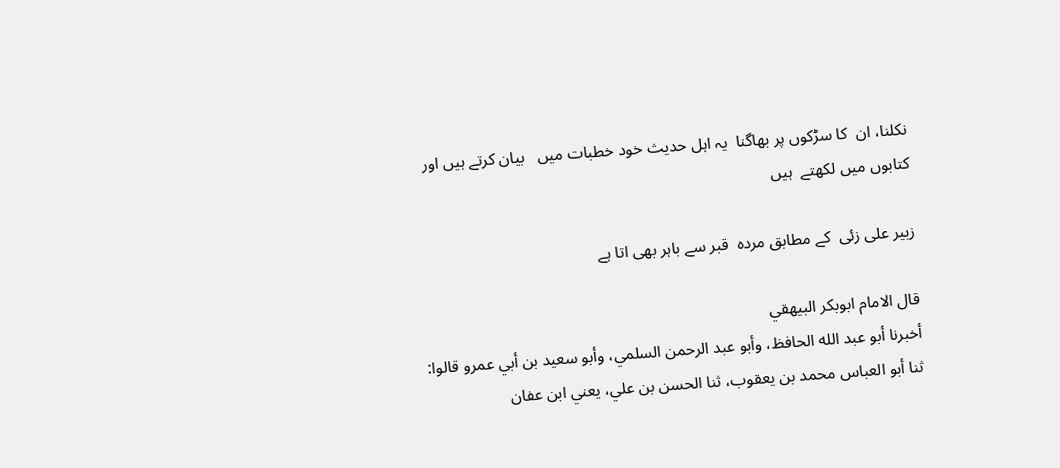نکلنا، ان  کا سڑکوں پر بھاگنا  یہ اہل حدیث خود خطبات میں   بیان کرتے ہیں اور کتابوں میں لکھتے  ہیں

زبیر علی زئی  کے مطابق مردہ  قبر سے باہر بھی اتا ہے

قال الامام ابوبكر البيهقي
أخبرنا أبو عبد الله الحافظ، وأبو عبد الرحمن السلمي، وأبو سعيد بن أبي عمرو قالوا: ثنا أبو العباس محمد بن يعقوب، ثنا الحسن بن علي، يعني ابن عفان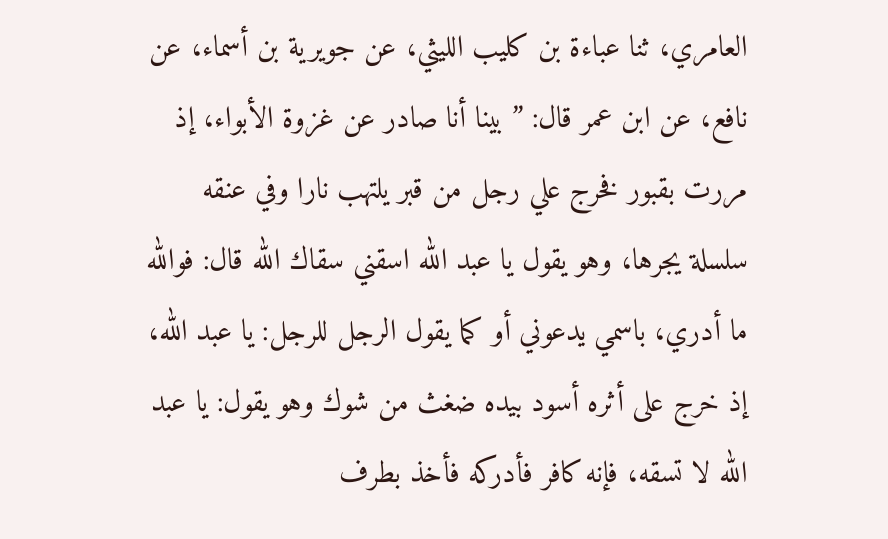العامري، ثنا عباءة بن كليب الليثي، عن جويرية بن أسماء، عن نافع، عن ابن عمر قال: ” بينا أنا صادر عن غزوة الأبواء، إذ مررت بقبور فخرج علي رجل من قبر يلتهب نارا وفي عنقه سلسلة يجرها، وهو يقول يا عبد الله اسقني سقاك الله قال: فوالله ما أدري، باسمي يدعوني أو كما يقول الرجل للرجل: يا عبد الله، إذ خرج على أثره أسود بيده ضغث من شوك وهو يقول: يا عبد الله لا تسقه، فإنه كافر فأدركه فأخذ بطرف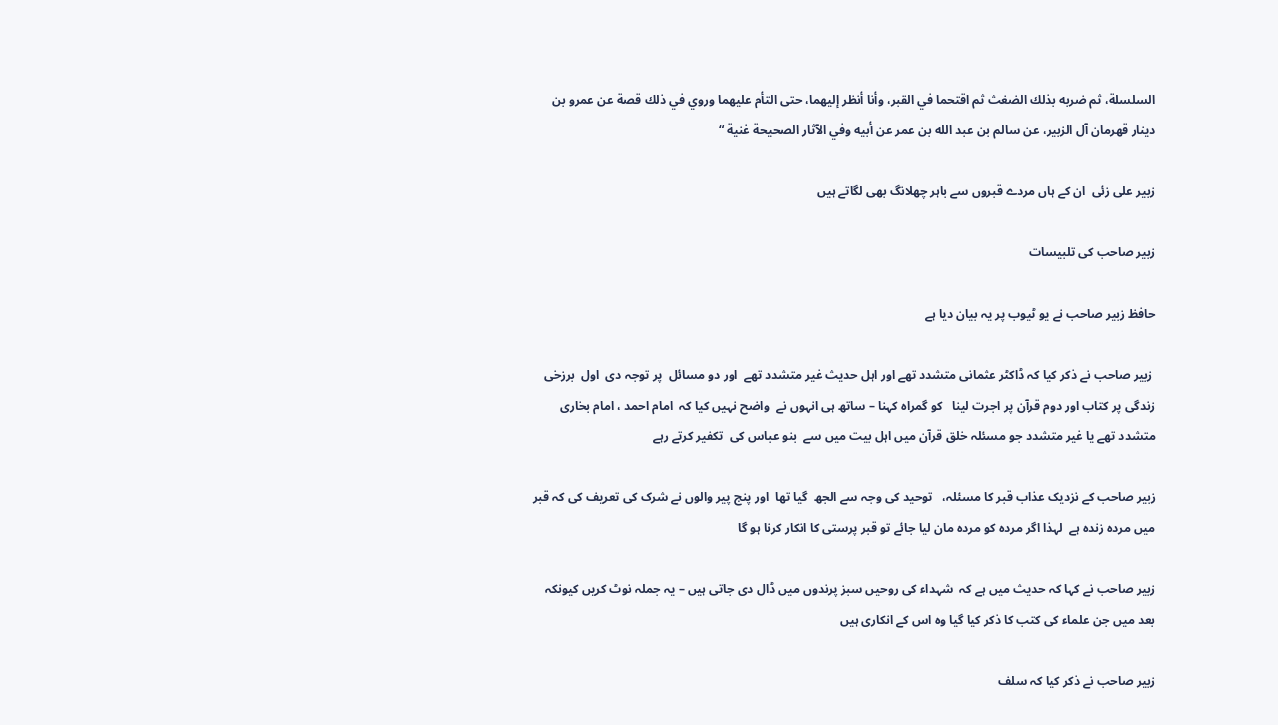السلسلة، ثم ضربه بذلك الضغث ثم اقتحما في القبر، وأنا أنظر إليهما، حتى التأم عليهما وروي في ذلك قصة عن عمرو بن دينار قهرمان آل الزبير، عن سالم بن عبد الله بن عمر عن أبيه وفي الآثار الصحيحة غنية “

زبیر علی زئی  ان کے ہاں مردے قبروں سے باہر چھلانگ بھی لگاتے ہیں

زبیر صاحب کی تلبیسات

حافظ زبیر صاحب نے یو ٹیوب پر یہ بیان دیا ہے

 زبیر صاحب نے ذکر کیا کہ ڈاکٹر عثمانی متشدد تھے اور اہل حدیث غیر متشدد تھے  اور دو مسائل  پر توجہ دی  اول  برزخی زندگی پر کتاب اور دوم قرآن پر اجرت لینا   کو گمراہ کہنا – ساتھ ہی انہوں نے  واضح نہیں کیا کہ  امام احمد ، امام بخاری متشدد تھے یا غیر متشدد جو مسئلہ خلق قرآن میں اہل بیت میں سے  بنو عباس کی  تکفیر کرتے رہے

زبیر صاحب کے نزدیک عذاب قبر کا مسئلہ،   توحید کی وجہ سے الجھ  گیا تھا  اور پنج پیر والوں نے شرک کی تعریف کی کہ قبر میں مردہ زندہ ہے  لہذا اگر مردہ کو مردہ مان لیا جائے تو قبر پرستی کا انکار کرنا ہو گا

زبیر صاحب نے کہا کہ حدیث میں ہے کہ  شہداء کی روحیں سبز پرندوں میں ڈال دی جاتی ہیں – یہ جملہ نوٹ کریں کیونکہ بعد میں جن علماء کی کتب کا ذکر کیا گیا وہ اس کے انکاری ہیں

زبیر صاحب نے ذکر کیا کہ سلف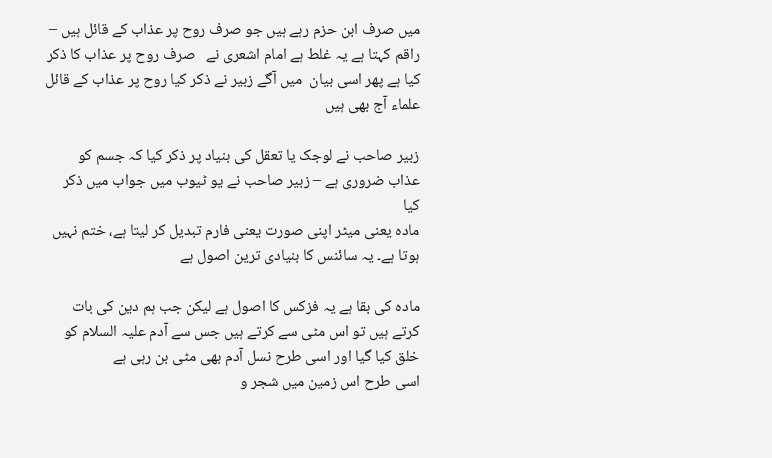میں صرف ابن حزم رہے ہیں جو صرف روح پر عذاب کے قائل ہیں – راقم کہتا ہے یہ غلط ہے امام اشعری نے   صرف روح پر عذاب کا ذکر کیا ہے پھر اسی بیان  میں آگے زبیر نے ذکر کیا روح پر عذاب کے قائل علماء آج بھی ہیں

زبیر صاحب نے لوجک یا تعقل کی بنیاد پر ذکر کیا کہ جسم کو عذاب ضروری ہے – زبیر صاحب نے یو ٹیوب میں جواب میں ذکر کیا
مادہ یعنی میٹر اپنی صورت یعنی فارم تبدیل کر لیتا ہے، ختم نہیں ہوتا ہے۔ یہ سائنس کا بنیادی ترین اصول ہے

مادہ کی بقا ہے یہ فزکس کا اصول ہے لیکن جب ہم دین کی بات کرتے ہیں تو اس مٹی سے کرتے ہیں جس سے آدم علیہ السلام کو خلق کیا گیا اور اسی طرح نسل آدم بھی مٹی بن رہی ہے
اسی طرح اس زمین میں شجر و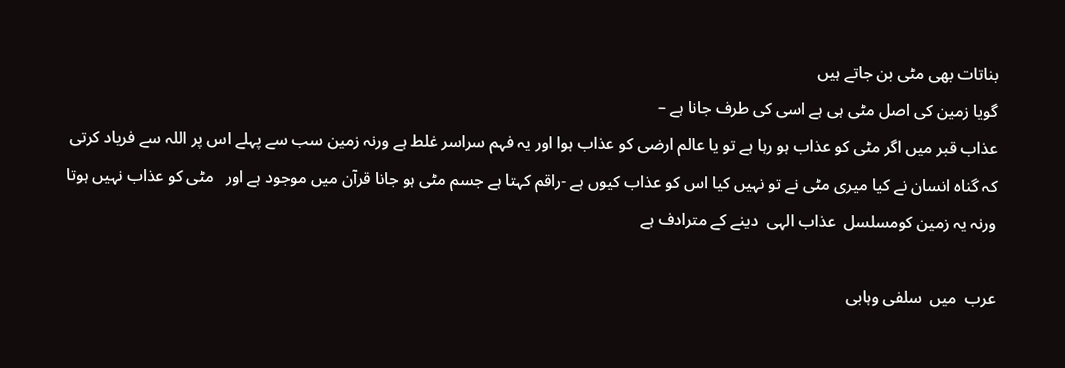بناتات بھی مٹی بن جاتے ہیں
گویا زمین کی اصل مٹی ہی ہے اسی کی طرف جانا ہے –
عذاب قبر میں اگر مٹی کو عذاب ہو رہا ہے تو یا عالم ارضی کو عذاب ہوا اور یہ فہم سراسر غلط ہے ورنہ زمین سب سے پہلے اس پر اللہ سے فریاد کرتی کہ گناہ انسان نے کیا میری مٹی نے تو نہیں کیا اس کو عذاب کیوں ہے -راقم کہتا ہے جسم مٹی ہو جانا قرآن میں موجود ہے اور   مٹی کو عذاب نہیں ہوتا  ورنہ یہ زمین کومسلسل  عذاب الہی  دینے کے مترادف ہے

عرب  میں  سلفی وہابی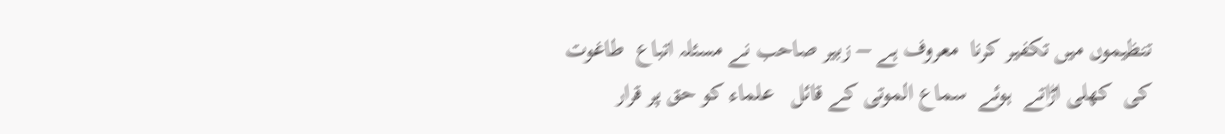تنظیموں میں تکفیر کرنا  معروف ہے – زبیر صاحب نے مسئلہ اتباع  طاغوت کی  کھلی اڑاتے  ہوئے  سماع الموتی کے قائل   علماء کو حق پر قرار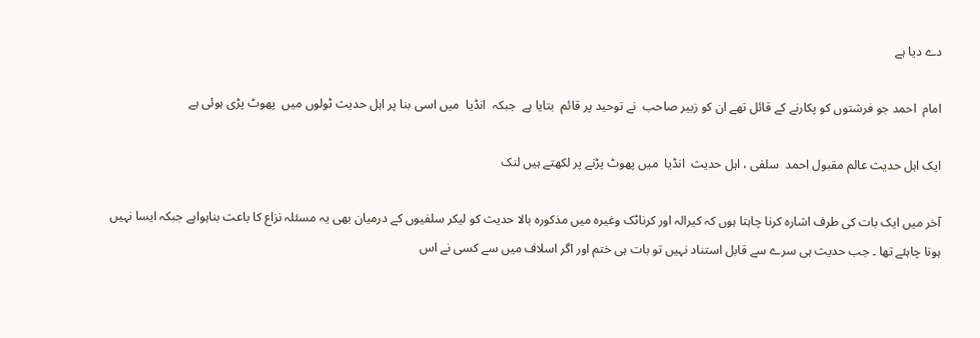دے دیا ہے

امام  احمد جو فرشتوں کو پکارنے کے قائل تھے ان کو زبیر صاحب  نے توحید پر قائم  بتایا ہے  جبکہ  انڈیا  میں اسی بنا پر اہل حدیث ٹولوں میں  پھوٹ پڑی ہوئی ہے

ایک اہل حدیث عالم مقبول احمد  سلفی ، اہل حدیث  انڈیا  میں پھوٹ پڑنے پر لکھتے ہیں لنک

آخر میں ایک بات کی طرف اشارہ کرنا چاہتا ہوں کہ کیرالہ اور کرناٹک وغیرہ میں مذکورہ بالا حدیث کو لیکر سلفیوں کے درمیان بھی یہ مسئلہ نزاع کا باعث بناہواہے جبکہ ایسا نہیں ہونا چاہئے تھا ۔ جب حدیث ہی سرے سے قابل استناد نہیں تو بات ہی ختم اور اگر اسلاف میں سے کسی نے اس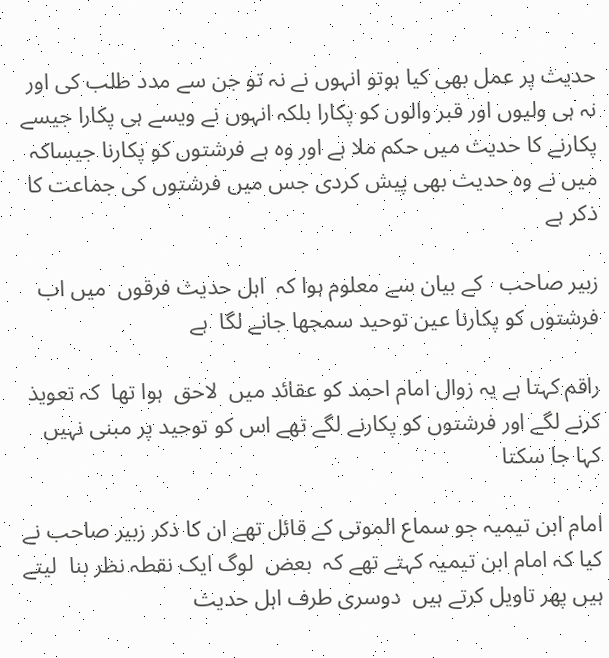حدیث پر عمل بھی کیا ہوتو انہوں نے نہ تو جن سے مدد طلب کی اور نہ ہی ولیوں اور قبر والوں کو پکارا بلکہ انہوں نے ویسے ہی پکارا جیسے پکارنے کا حدیث میں حکم ملا ہے اور وہ ہے فرشتوں کو پکارنا جیساکہ میں نے وہ حدیث بھی پیش کردی جس میں فرشتوں کی جماعت کا ذکر ہے

زبیر صاحب   کے بیان سے معلوم ہوا کہ  اہل حدیث فرقوں  میں اب فرشتوں کو پکارنا عین توحید سمجھا جانے لگا  ہے

راقم کہتا ہے یہ زوال امام احمد کو عقائد میں  لاحق  ہوا تھا  کہ تعویذ  کرنے لگے اور فرشتوں کو پکارنے لگے تھے اس کو توحید پر مبنی نہیں کہا جا سکتا

امام ابن تیمیہ جو سماع الموتی کے قائل تھے ان کا ذکر زبیر صاحب نے کیا کہ امام ابن تیمیہ کہتے تھے کہ  بعض  لوگ ایک نقطہ نظر بنا  لیتے ہیں پھر تاویل کرتے ہیں  دوسری طرف اہل حدیث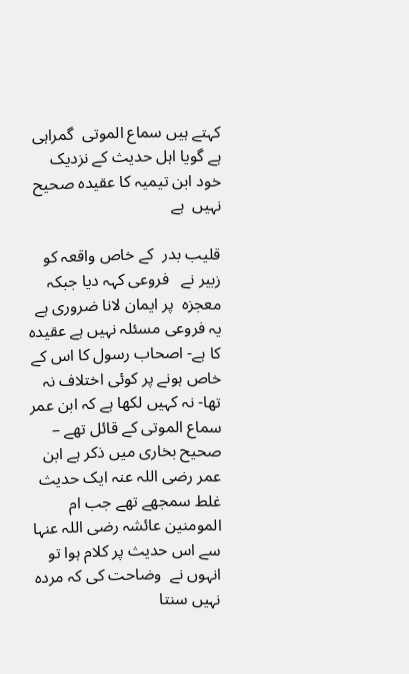کہتے ہیں سماع الموتی  گمراہی ہے گویا اہل حدیث کے نزدیک خود ابن تیمیہ کا عقیدہ صحیح  نہیں  ہے

قلیب بدر  کے خاص واقعہ کو زبیر نے   فروعی کہہ دیا جبکہ  معجزہ  پر ایمان لانا ضروری ہے یہ فروعی مسئلہ نہیں ہے عقیدہ کا ہے- اصحاب رسول کا اس کے خاص ہونے پر کوئی اختلاف نہ تھا- نہ کہیں لکھا ہے کہ ابن عمر سماع الموتی کے قائل تھے – صحیح بخاری میں ذکر ہے ابن عمر رضی اللہ عنہ ایک حدیث غلط سمجھے تھے جب ام المومنین عائشہ رضی اللہ عنہا سے اس حدیث پر کلام ہوا تو انہوں نے  وضاحت کی کہ مردہ نہیں سنتا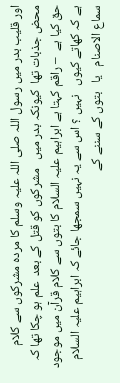اور قلیب بدر میں رسول اللہ صلی اللہ علیہ وسلم کا مردہ مشرکوں سے کلام  محض جذبات تھا  کیونکہ بدر میں   مشرکوں کو قتل کے بعد  علم ہو چکا تھا کہ حق کیا ہے  – راقم کہتا ہے ابراہیم علیہ السلام کا بتوں سے کلام قرآن میں موجود ہے کہ کھاتے کیوں   نہیں ؟ اس سے یہ نہیں سمجھا جائے کہ ابراہیم علیہ السلام  سماع الاصنام   یا   بتوں کے سننے کے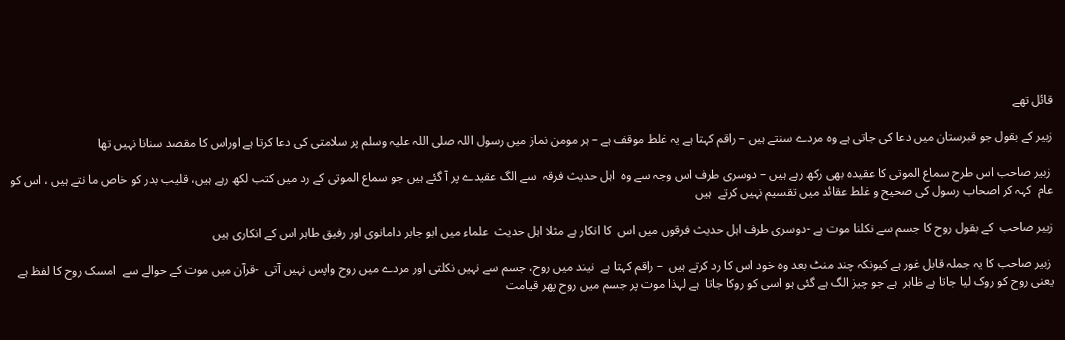قائل تھے

زبیر کے بقول جو قبرستان میں دعا کی جاتی ہے وہ مردے سنتے ہیں – راقم کہتا ہے یہ غلط موقف ہے – ہر مومن نماز میں رسول اللہ صلی اللہ علیہ وسلم پر سلامتی کی دعا کرتا ہے اوراس کا مقصد سنانا نہیں تھا

 زبیر صاحب اس طرح سماع الموتی کا عقیدہ بھی رکھ رہے ہیں – دوسری طرف اس وجہ سے وہ  اہل حدیث فرقہ  سے الگ عقیدے پر آ گئے ہیں جو سماع الموتی کے رد میں کتب لکھ رہے ہیں، قلیب بدر کو خاص ما نتے ہیں ، اس کو عام  کہہ کر اصحاب رسول کی صحیح و غلط عقائد میں تقسیم نہیں کرتے  ہیں

زبیر صاحب  کے بقول روح کا جسم سے نکلنا موت ہے -دوسری طرف اہل حدیث فرقوں میں اس  کا انکار ہے مثلا اہل حدیث  علماء میں ابو جابر دامانوی اور رفیق طاہر اس کے انکاری ہیں

 زبیر صاحب کا یہ جملہ قابل غور ہے کیونکہ چند منٹ بعد وہ خود اس کا رد کرتے ہیں  – راقم کہتا ہے  نیند میں روح، جسم سے نہیں نکلتی اور مردے میں روح واپس نہیں آتی  -قرآن میں موت کے حوالے سے  امسک روح کا لفظ ہے یعنی روح کو روک لیا جاتا ہے ظاہر  ہے جو چیز الگ ہے گئی ہو اسی کو روکا جاتا  ہے لہذا موت پر جسم میں روح پھر قیامت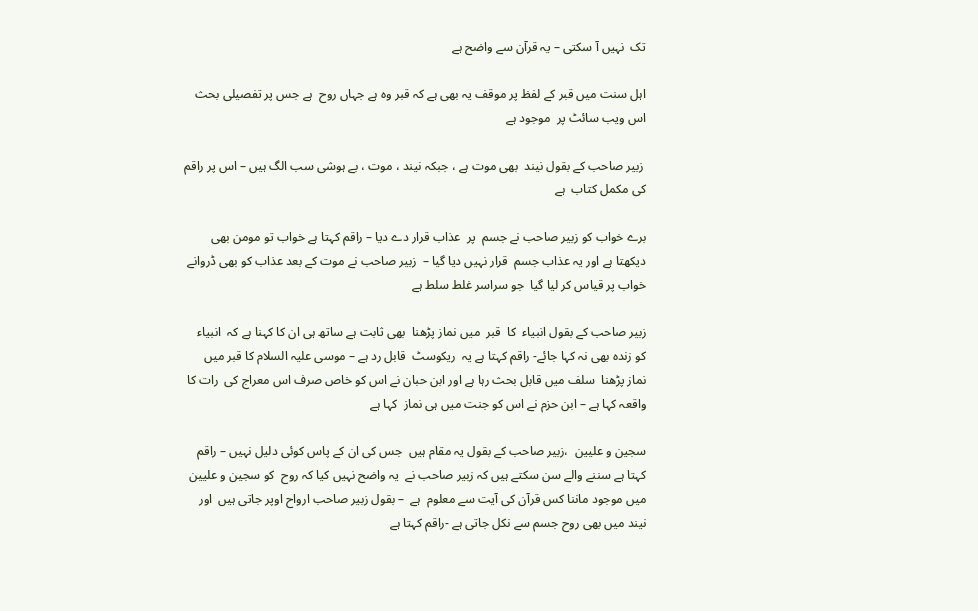تک  نہیں آ سکتی – یہ قرآن سے واضح ہے

اہل سنت میں قبر کے لفظ پر موقف یہ بھی ہے کہ قبر وہ ہے جہاں روح  ہے جس پر تفصیلی بحث اس ویب سائٹ پر  موجود ہے

 زبیر صاحب کے بقول نیند  بھی موت ہے ، جبکہ نیند ، موت ، بے ہوشی سب الگ ہیں – اس پر راقم کی مکمل کتاب  ہے

برے خواب کو زبیر صاحب نے جسم  پر  عذاب قرار دے دیا – راقم کہتا ہے خواب تو مومن بھی دیکھتا ہے اور یہ عذاب جسم  قرار نہیں دیا گیا –  زبیر صاحب نے موت کے بعد عذاب کو بھی ڈروانے خواب پر قیاس کر لیا گیا  جو سراسر غلط سلط ہے

زبیر صاحب کے بقول انبیاء  کا  قبر  میں نماز پڑھنا  بھی ثابت ہے ساتھ ہی ان کا کہنا ہے کہ  انبیاء کو زندہ بھی نہ کہا جائے- راقم کہتا ہے یہ  ریکوسٹ  قابل رد ہے – موسی علیہ السلام کا قبر میں نماز پڑھنا  سلف میں قابل بحث رہا ہے اور ابن حبان نے اس کو خاص صرف اس معراج کی  رات کا واقعہ کہا ہے – ابن حزم نے اس کو جنت میں ہی نماز  کہا ہے

سجین و علیین  ،زبیر صاحب کے بقول یہ مقام ہیں  جس کی ان کے پاس کوئی دلیل نہیں – راقم کہتا ہے سننے والے سن سکتے ہیں کہ زبیر صاحب نے  یہ واضح نہیں کیا کہ روح  کو سجین و علیین میں موجود ماننا کس قرآن کی آیت سے معلوم  ہے  – بقول زبیر صاحب ارواح اوپر جاتی ہیں  اور نیند میں بھی روح جسم سے نکل جاتی ہے -راقم کہتا ہے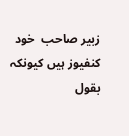زبیر صاحب  خود کنفیوز ہیں کیونکہ بقول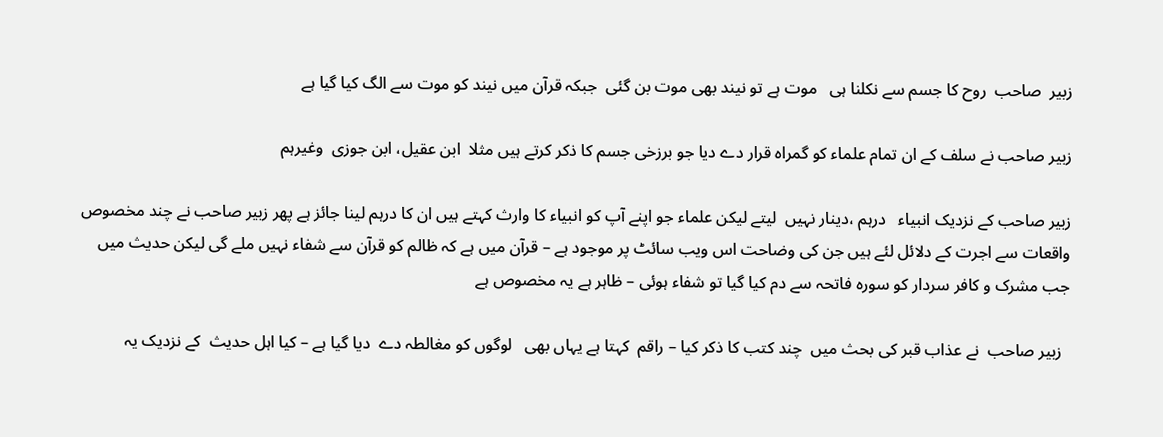زبیر  صاحب  روح کا جسم سے نکلنا ہی   موت ہے تو نیند بھی موت بن گئی  جبکہ قرآن میں نیند کو موت سے الگ کیا گیا ہے

زبیر صاحب نے سلف کے ان تمام علماء کو گمراہ قرار دے دیا جو برزخی جسم کا ذکر کرتے ہیں مثلا  ابن عقیل، ابن جوزی  وغیرہم

زبیر صاحب کے نزدیک انبیاء   درہم ،دینار نہیں  لیتے لیکن علماء جو اپنے آپ کو انبیاء کا وارث کہتے ہیں ان کا درہم لینا جائز ہے پھر زبیر صاحب نے چند مخصوص واقعات سے اجرت کے دلائل لئے ہیں جن کی وضاحت اس ویب سائٹ پر موجود ہے – قرآن میں ہے کہ ظالم کو قرآن سے شفاء نہیں ملے گی لیکن حدیث میں جب مشرک و کافر سردار کو سورہ فاتحہ سے دم کیا گیا تو شفاء ہوئی – ظاہر ہے یہ مخصوص ہے

  زبیر صاحب  نے عذاب قبر کی بحث میں  چند کتب کا ذکر کیا – راقم  کہتا ہے یہاں بھی   لوگوں کو مغالطہ دے  دیا گیا ہے – کیا اہل حدیث  کے نزدیک یہ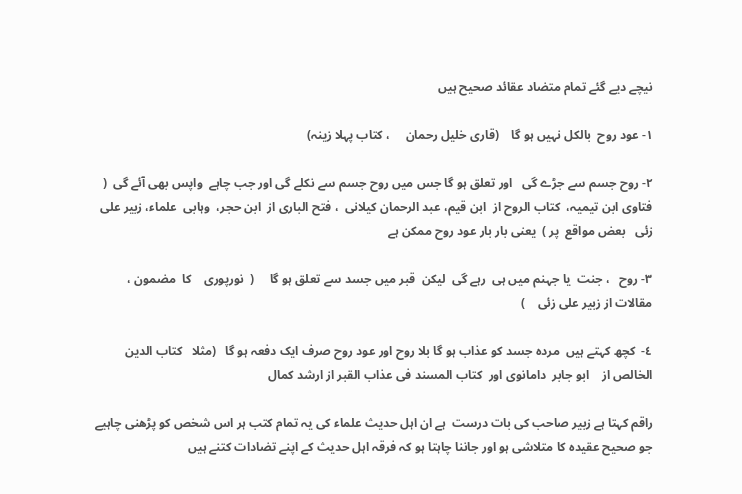نیچے دیے گئے تمام متضاد عقائد صحیح ہیں

١- عود روح  بالکل نہیں ہو گا    (قاری خلیل رحمان     ، کتاب پہلا زینہ)

٢- روح جسم سے جڑے گی   اور تعلق ہو گا جس میں روح جسم سے نکلے گی اور جب چاہے  واپس بھی آئے گی  ( فتاوی ابن تیمیہ،  کتاب الروح از  ابن قیم، عبد الرحمان کیلانی  ، فتح الباری از  ابن حجر،  وہابی  علماء، زبیر علی زئی   بعض مواقع  پر )  یعنی بار بار عود روح ممکن ہے

٣- روح   ، جنت  یا جہنم میں ہی  رہے گی  لیکن  قبر میں جسد سے تعلق ہو گا     (  نورپوری    کا  مضمون ،   مقالات از زبیر علی زئی    )

٤-  کچھ کہتے ہیں  مردہ جسد کو عذاب ہو گا بلا روح اور عود روح صرف ایک دفعہ ہو گا   (مثلا   کتاب الدین الخالص از    ابو جابر  دامانوی اور  کتاب المسند فی عذاب القبر از ارشد کمال

راقم کہتا ہے زبیر صاحب کی بات درست  ہے ان اہل حدیث علماء کی یہ تمام کتب ہر اس شخص کو پڑھنی چاہیے جو صحیح عقیدہ کا متلاشی ہو اور جاننا چاہتا ہو کہ فرقہ اہل حدیث کے اپنے تضادات کتنے ہیں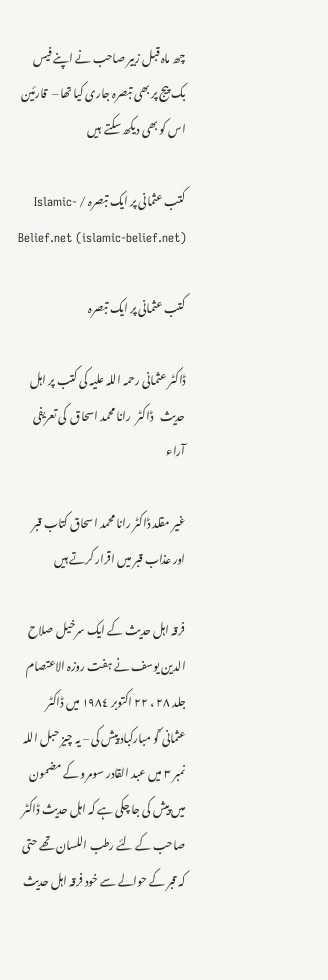چھ ماہ قبل زبیر صاحب نے اپنے فیس بک پیج پر بھی تبصرہ جاری کیا تھا –  قارئین اس کو بھی دیکھ سکتے  ہیں

کتب عثمانی پر ایک تبصرہ / Islamic-Belief.net (islamic-belief.net)

کتب عثمانی پر ایک تبصرہ

ڈاکٹر عثمانی رحمہ اللہ علیہ کی کتب پر اہل حدیث   ڈاکٹر  رانا محمد اسحاق  کی تعریفی آراء

غیر مقلد ڈاکٹر رانا محمد اسحاق کتاب قبر اور عذاب قبر میں اقرار کرتے ہیں

فرقہ اہل حدیث کے ایک سرخیل صلاح الدین یوسف نے ہفت روزہ الاعتصام جلد ۲۸ ، ۲۲ اکتوبر ۱٩٨٤ میں ڈاکٹر عثمانی ؒکو مبارکباد پیش کی – یہ چیز حبل اللہ نمبر ٣ میں عبد القادر سومرو کے مضمون میں پیش کی جا چکی ہے کہ اہل حدیث ڈاکٹر صاحب کے لئے رطب اللسان تھے حتی کہ قبر کے حوالے سے خود فرقہ اہل حدیث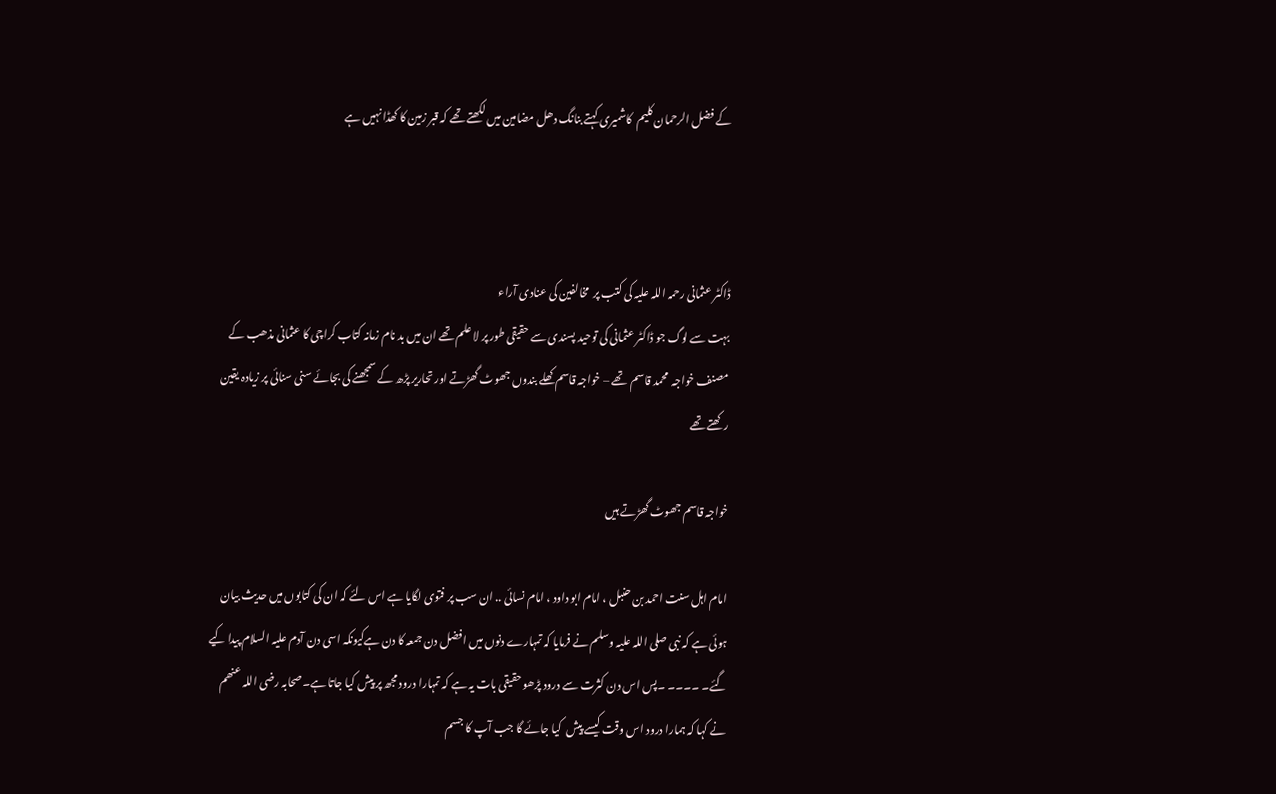کے فضل الرحمان کلیم  کاشمیری کہتے بنانگ دھل مضامین میں لکھتے تھے کہ قبر زمین کا کھڈا نہیں ہے



ڈاکٹر عثمانی رحمہ اللہ علیہ کی کتب پر  مخالفین کی عنادی آراء
بہت سے لوگ جو ڈاکٹر عثمانی کی توحید پسندی سے حقیقی طور پر لا علم تھے ان میں بد نام زمانہ کتاب کراچی کا عثمانی مذھب کے مصنف خواجہ  محمد قاسم  تھے – خواجہ قاسم کھلے بندوں جھوٹ گھڑتے اور تحاریر پڑھ کے سمجھنے کی بجائے سنی سنائی پر زیادہ یقین رکھتے تھے

خواجہ قاسم جھوٹ گھڑتے ہیں

امام اہل سنت احمد بن حنبل ، امام ابو داود ، امام نسائی .. ان سب پر فتوی لگایا ہے اس لئے کہ ان کی کتابوں میں حدیث بیان ہوئی ہے کہ نبی صلی اللہ علیہ وسلم نے فرمایا کہ تمہارے دنوں میں افضل دن جمعہ کا دن ہےکیونکہ اسی دن آدم علیہ السلام پیدا کیے گئے۔ ۔۔۔۔ ۔پس اس دن کثرت سے درود پڑھو حقیقی بات یہ ہے کہ تمہارا درود مجھ پر پیش کیا جاتا ہے۔صحابہ رضی اللہ عنھم نے کہا کہ ہمارا درود اس وقت کیسے پیش  کیا جائے گا جب آپ کا جسم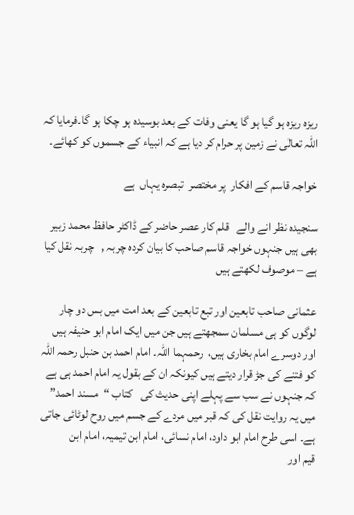ریزہ ریزہ ہو گیا ہو گا یعنی وفات کے بعد بوسیدہ ہو چکا ہو گا۔فرمایا کہ اللہ تعالٰی نے زمین پر حرام کر دیا ہے کہ انبیاء کے جسموں کو کھائے۔

خواجہ قاسم کے افکار  پر مختصر  تبصرہ یہاں  ہے

سنجیدہ نظر انے والے   قلم کار عصر حاضر کے ڈاکٹر حافظ محمد زبیر بھی ہیں جنہوں خواجہ قاسم صاحب کا بیان کردہ چربہ ,   چربہ نقل کیا  ہے – موصوف لکھتے ہیں

عثمانی صاحب تابعین اور تبع تابعین کے بعد امت میں بس دو چار لوگوں کو ہی مسلمان سمجھتے ہیں جن میں ایک امام ابو حنیفہ ہیں اور دوسرے امام بخاری ہیں،  رحمہما اللہ۔ امام احمد بن حنبل رحمہ اللہ کو فتنے کی جڑ قرار دیتے ہیں کیونکہ ان کے بقول یہ امام احمد ہی ہے کہ جنہوں نے سب سے پہلے اپنی حدیث کی   کتاب “مسند احمد” میں یہ روایت نقل کی کہ قبر میں مردے کے جسم میں روح لوٹائی جاتی ہے۔ اسی طرح امام ابو داود، امام نسائی، امام ابن تیمیہ، امام ابن
قیم اور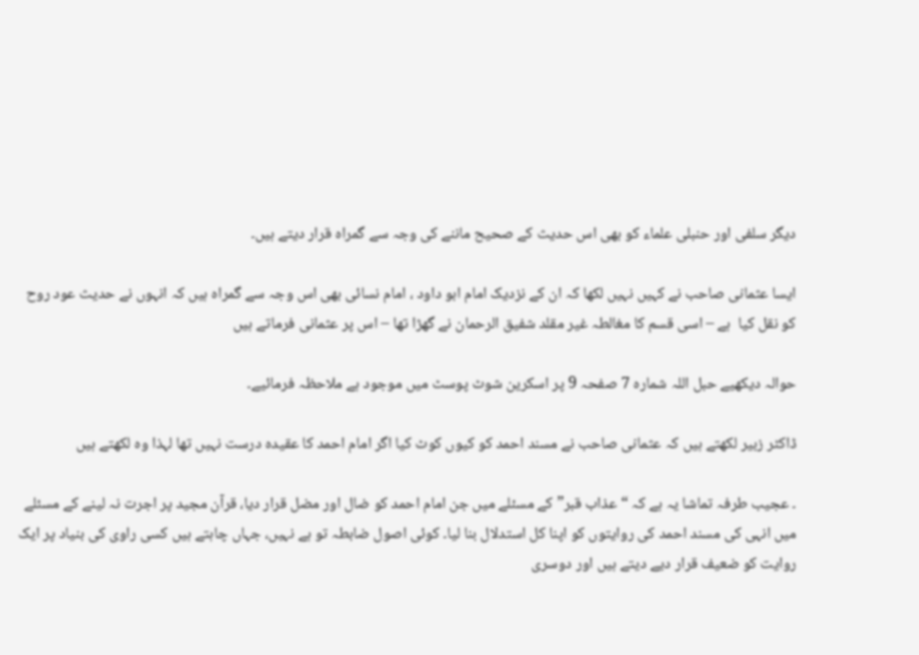دیگر سلفی اور حنبلی علماء کو بھی اس حدیث کے صحیح ماننے کی وجہ سے گمراہ قرار دیتے ہیں۔

ایسا عثمانی صاحب نے کہیں نہیں لکھا کہ ان کے نزدیک امام ابو داود ، امام نسائی بھی اس وجہ سے گمراہ ہیں کہ انہوں نے حدیث عود روح کو نقل کیا  ہے – اسی قسم کا مغالطہ غیر مقلد شفیق الرحمان نے گھڑا تھا – اس پر عثمانی فرماتے ہیں

حوالہ دیکھیے حبل اللہ شمارہ 7 صفحہ 9 پر اسکرین شوٹ پوسٹ میں موجود ہے ملاحظہ فرمائیے۔

ڈاکٹر زبیر لکھتے ہیں کہ عثمانی صاحب نے مسند احمد کو کیوں کوٹ کیا اگر امام احمد کا عقیدہ درست نہیں تھا لہذا وہ لکھتے ہیں

۔ عجیب طرفہ تماشا یہ ہے کہ “عذاب قبر” کے مسئلے میں جن امام احمد کو ضال اور مضل قرار دیا، قرآن مجید پر اجرت نہ لینے کے مسئلے میں انہی کی مسند احمد کی روایتوں کو اپنا کل استدلال بنا لیا۔ کوئی اصول ضابطہ تو ہے نہیں، جہاں چاہتے ہیں کسی راوی کی بنیاد پر ایک روایت کو ضعیف قرار دیے دیتے ہیں اور دوسری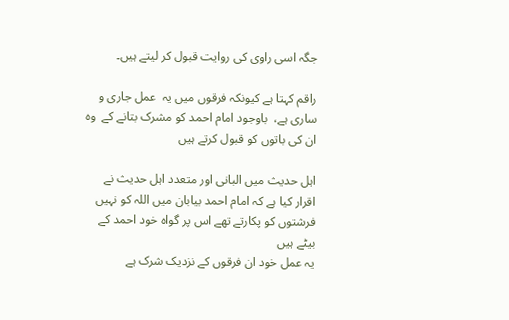جگہ اسی راوی کی روایت قبول کر لیتے ہیں۔

راقم کہتا ہے کیونکہ فرقوں میں یہ  عمل جاری و ساری ہے،  باوجود امام احمد کو مشرک بتانے کے  وہ ان کی باتوں کو قبول کرتے ہیں

اہل حدیث میں البانی اور متعدد اہل حدیث نے اقرار کیا ہے کہ امام احمد بیابان میں اللہ کو نہیں فرشتوں کو پکارتے تھے اس پر گواہ خود احمد کے بیٹے ہیں
یہ عمل خود ان فرقوں کے نزدیک شرک ہے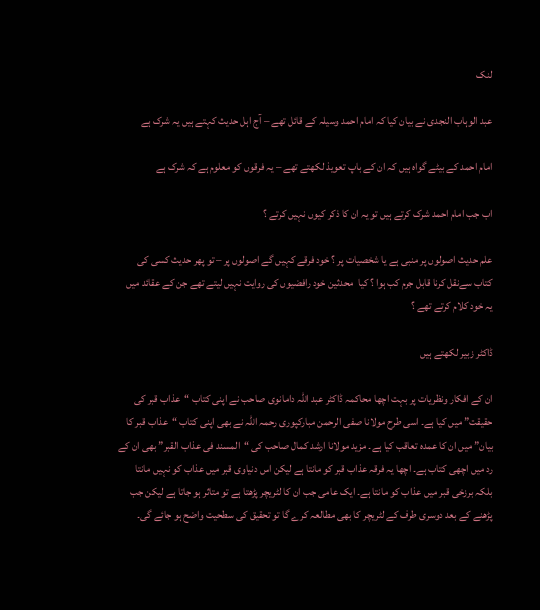لنک

عبد الوہاب النجدی نے بیان کیا کہ امام احمد وسیلہ کے قائل تھے – آج اہل حدیث کہتے ہیں یہ شرک ہے

امام احمد کے بیٹے گواہ ہیں کہ ان کے باپ تعویذ لکھتے تھے – یہ فرقوں کو معلوم ہے کہ شرک ہے

اب جب امام احمد شرک کرتے ہیں تو یہ ان کا ذکر کیوں نہیں کرتے ؟

علم حدیث اصولوں پر منبی ہے یا شخصیات پر ؟ خود فرقے کہیں گے اصولوں پر – تو پھر حدیث کسی کی کتاب سےنقل کرنا قابل جرم کب ہوا ؟ کیا  محدثین خود رافضیوں کی روایت نہیں لیتے تھے جن کے عقائد میں یہ خود کلام کرتے تھے ؟

ڈاکٹر زبیر لکھتے ہیں

ان کے افکار ونظریات پر بہت اچھا محاکمہ ڈاکٹر عبد اللہ دامانوی صاحب نے اپنی کتاب “عذاب قبر کی حقیقت” میں کیا ہے۔ اسی طرح مولانا صفی الرحمن مبارکپوری رحمہ اللہ نے بھی اپنی کتاب “عذاب قبر کا بیان” میں ان کا عمدہ تعاقب کیا ہے۔ مزید مولانا ارشد کمال صاحب کی “المسند فی عذاب القبر” بھی ان کے رد میں اچھی کتاب ہے۔ اچھا یہ فرقہ عذاب قبر کو مانتا ہے لیکن اس دنیاوی قبر میں عذاب کو نہیں مانتا بلکہ برزخی قبر میں عذاب کو مانتا ہے۔ ایک عامی جب ان کا لٹریچر پڑھتا ہے تو متاثر ہو جاتا ہے لیکن جب پڑھنے کے بعد دوسری طرف کے لٹریچر کا بھی مطالعہ کرے گا تو تحقیق کی سطحیت واضح ہو جائے گی۔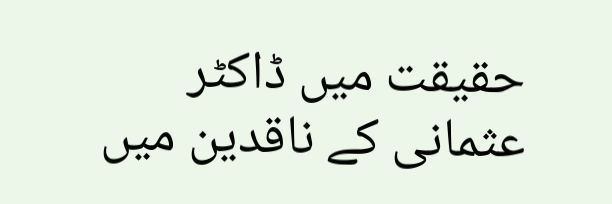حقیقت میں ڈاکٹر عثمانی کے ناقدین میں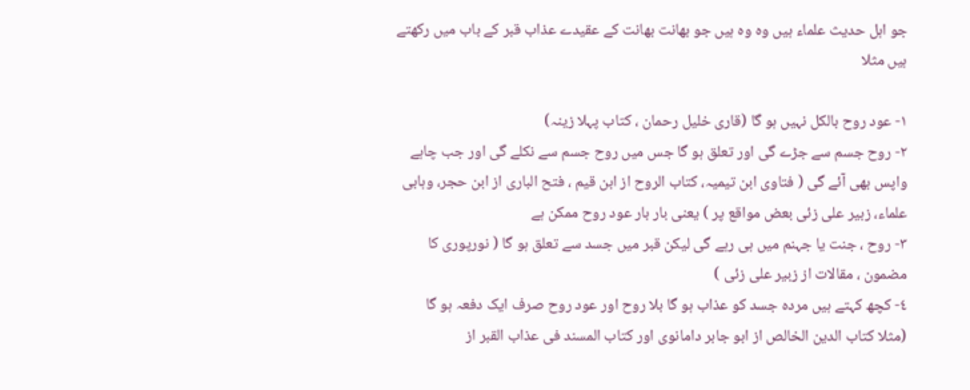جو اہل حدیث علماء ہیں وہ وہ ہیں جو بھانت بھانت کے عقیدے عذاب قبر کے باب میں رکھتے ہیں مثلا

١- عود روح بالکل نہیں ہو گا (قاری خلیل رحمان ، کتاب پہلا زینہ)
٢- روح جسم سے جڑے گی اور تعلق ہو گا جس میں روح جسم سے نکلے گی اور جب چاہے واپس بھی آئے گی ( فتاوی ابن تیمیہ، کتاب الروح از ابن قیم ، فتح الباری از ابن حجر، وہابی علماء، زبیر علی زئی بعض مواقع پر ) یعنی بار بار عود روح ممکن ہے
٣- روح ، جنت یا جہنم میں ہی رہے گی لیکن قبر میں جسد سے تعلق ہو گا ( نورپوری کا  مضمون ، مقالات از زبیر علی زئی )
٤- کچھ کہتے ہیں مردہ جسد کو عذاب ہو گا بلا روح اور عود روح صرف ایک دفعہ ہو گا (مثلا کتاب الدین الخالص از ابو جابر دامانوی اور کتاب المسند فی عذاب القبر از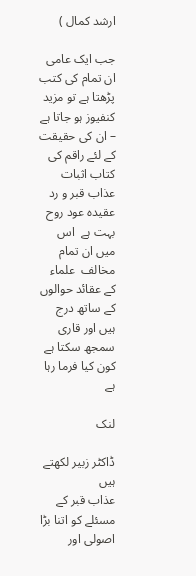ارشد کمال )

جب ایک عامی ان تمام کی کتب پڑھتا ہے تو مزید کنفیوز ہو جاتا ہے – ان کی حقیقت کے لئے راقم کی کتاب اثبات عذاب قبر و رد عقیدہ عود روح بہت ہے  اس میں ان تمام مخالف  علماء کے عقائد حوالوں کے ساتھ درج ہیں اور قاری سمجھ سکتا ہے کون کیا فرما رہا ہے

لنک

ڈاکٹر زبیر لکھتے ہیں
عذاب قبر کے مسئلے کو اتنا بڑا اصولی اور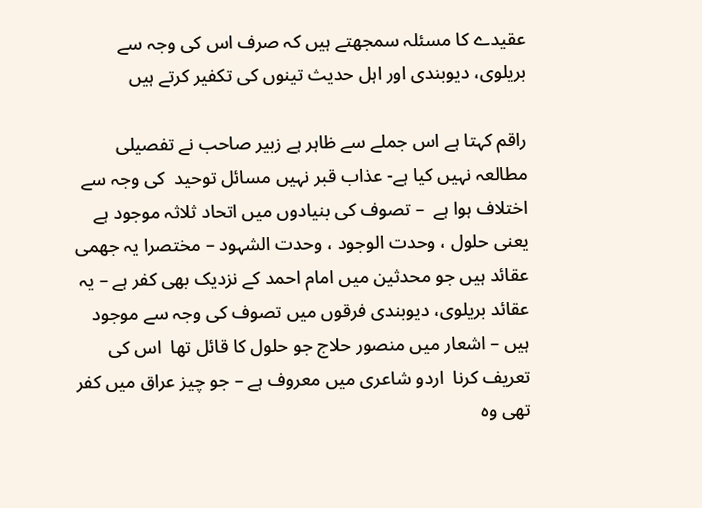عقیدے کا مسئلہ سمجھتے ہیں کہ صرف اس کی وجہ سے بریلوی، دیوبندی اور اہل حدیث تینوں کی تکفیر کرتے ہیں

راقم کہتا ہے اس جملے سے ظاہر ہے زبیر صاحب نے تفصیلی مطالعہ نہیں کیا ہے- عذاب قبر نہیں مسائل توحید  کی وجہ سے  اختلاف ہوا ہے  – تصوف کی بنیادوں میں اتحاد ثلاثہ موجود ہے یعنی حلول ، وحدت الوجود ، وحدت الشہود – مختصرا یہ جھمی عقائد ہیں جو محدثین میں امام احمد کے نزدیک بھی کفر ہے – یہ عقائد بریلوی، دیوبندی فرقوں میں تصوف کی وجہ سے موجود ہیں – اشعار میں منصور حلاج جو حلول کا قائل تھا  اس کی تعریف کرنا  اردو شاعری میں معروف ہے – جو چیز عراق میں کفر تھی وہ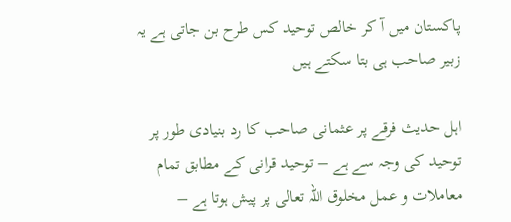پاکستان میں آ کر خالص توحید کس طرح بن جاتی ہے یہ زبیر صاحب ہی بتا سکتے ہیں

اہل حدیث فرقے پر عثمانی صاحب کا رد بنیادی طور پر توحید کی وجہ سے ہے – توحید قرانی کے مطابق تمام معاملات و عمل مخلوق اللہ تعالی پر پیش ہوتا ہے –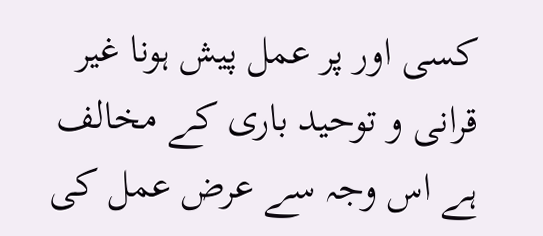کسی اور پر عمل پیش ہونا غیر قرانی و توحید باری کے مخالف ہے اس وجہ سے عرض عمل کی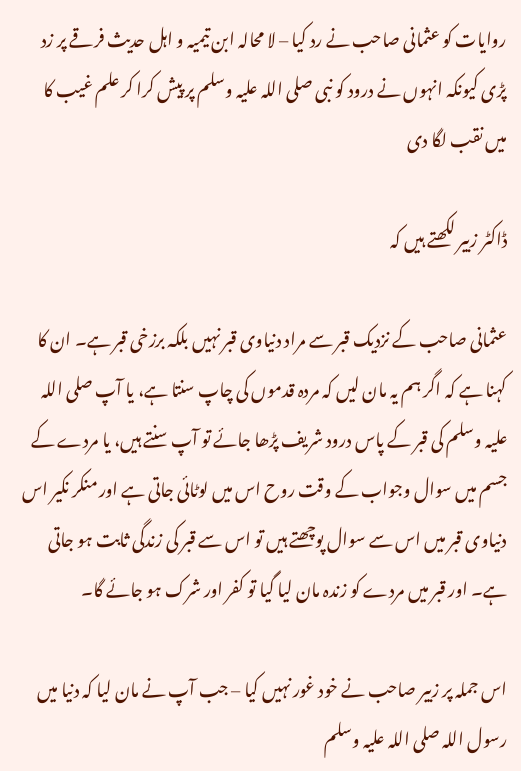روایات کو عثمانی صاحب نے رد کیا – لا محالہ ابن تیمیہ و اہل حدیث فرقے پر زد پڑی کیونکہ انہوں نے درود کو نبی صلی اللہ علیہ وسلم پر پیش کرا کر علم غیب کا میں نقب لگا دی

ڈاکٹر زبیر لکھتے ہیں کہ

عثمانی صاحب کے نزدیک قبر سے مراد دنیاوی قبر نہیں بلکہ برزخی قبر ہے۔ ان کا کہنا ہے کہ اگر ہم یہ مان لیں کہ مردہ قدموں کی چاپ سنتا ہے، یا آپ صلی اللہ علیہ وسلم کی قبر کے پاس درود شریف پڑھا جائے تو آپ سنتے ہیں، یا مردے کے جسم میں سوال وجواب کے وقت روح اس میں لوٹائی جاتی ہے اور منکر نکیر اس دنیاوی قبر میں اس سے سوال پوچھتے ہیں تو اس سے قبر کی زندگی ثابت ہو جاتی ہے۔ اور قبر میں مردے کو زندہ مان لیا گیا تو کفر اور شرک ہو جائے گا۔

اس جملہ پر زبیر صاحب نے خود غور نہیں کیا – جب آپ نے مان لیا کہ دنیا میں رسول اللہ صلی اللہ علیہ وسلم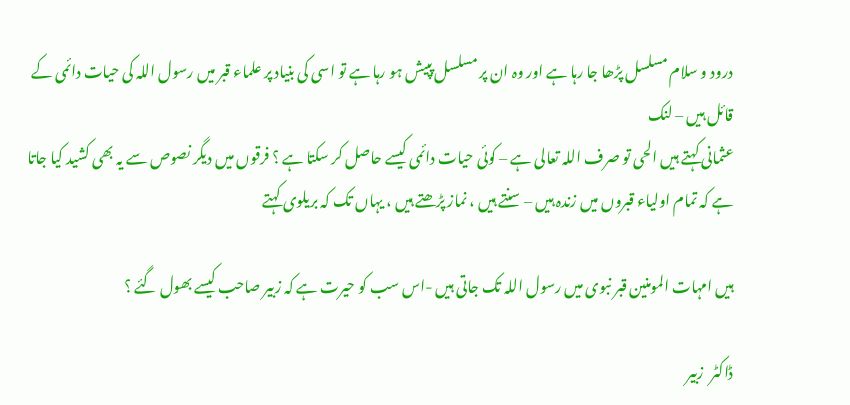درود و سلام مسلسل پڑھا جا رہا ہے اور وہ ان پر مسلسل پپیش ہو رہا ہے تو اسی کی بنیاد پر علماء قبر میں رسول اللہ کی حیات دائمی کے قائل ہیں – لنک
عثمانی کہتے ہیں الحی تو صرف اللہ تعالی ہے – کوئی حیات دائمی کیسے حاصل کر سکتا ہے ؟ فرقوں میں دیگر نصوص سے یہ بھی کشید کیا جاتا ہے کہ تمام اولیاء قبروں میں زندہ ہیں – سنتے ہیں ، نماز پڑھتے ہیں ، یہاں تک کہ بریلوی کہتے

ہیں امہات المومنین قبر نبوی میں رسول اللہ تک جاتی ہیں -اس سب کو حیرت ہے کہ زبیر صاحب کیسے بھول گئے ؟

ڈاکٹر  زبیر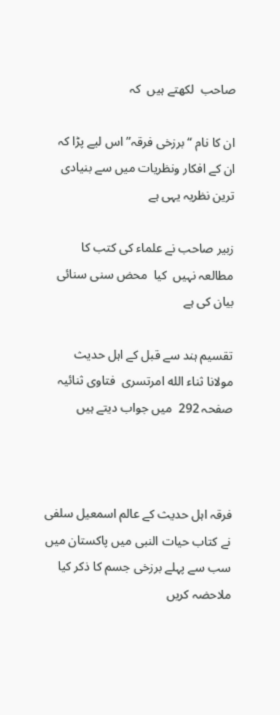صاحب  لکھتے ہیں  کہ

ان کا نام “برزخی فرقہ” اس لیے پڑا کہ ان کے افکار ونظریات میں سے بنیادی ترین نظریہ یہی ہے

زبیر صاحب نے علماء کی کتب کا مطالعہ نہیں  کیا  محض سنی سنائی  بیان کی ہے

تقسیم ہند سے قبل کے اہل حدیث مولانا ثناء الله امرتسری  فتاوی ثنائیہ صفحہ 292  میں جواب دیتے ہیں



فرقہ اہل حدیث کے عالم اسمعیل سلفی نے کتاب حیات النبی میں پاکستان میں  سب سے پہلے برزخی جسم کا ذکر کیا  ملاحضہ کریں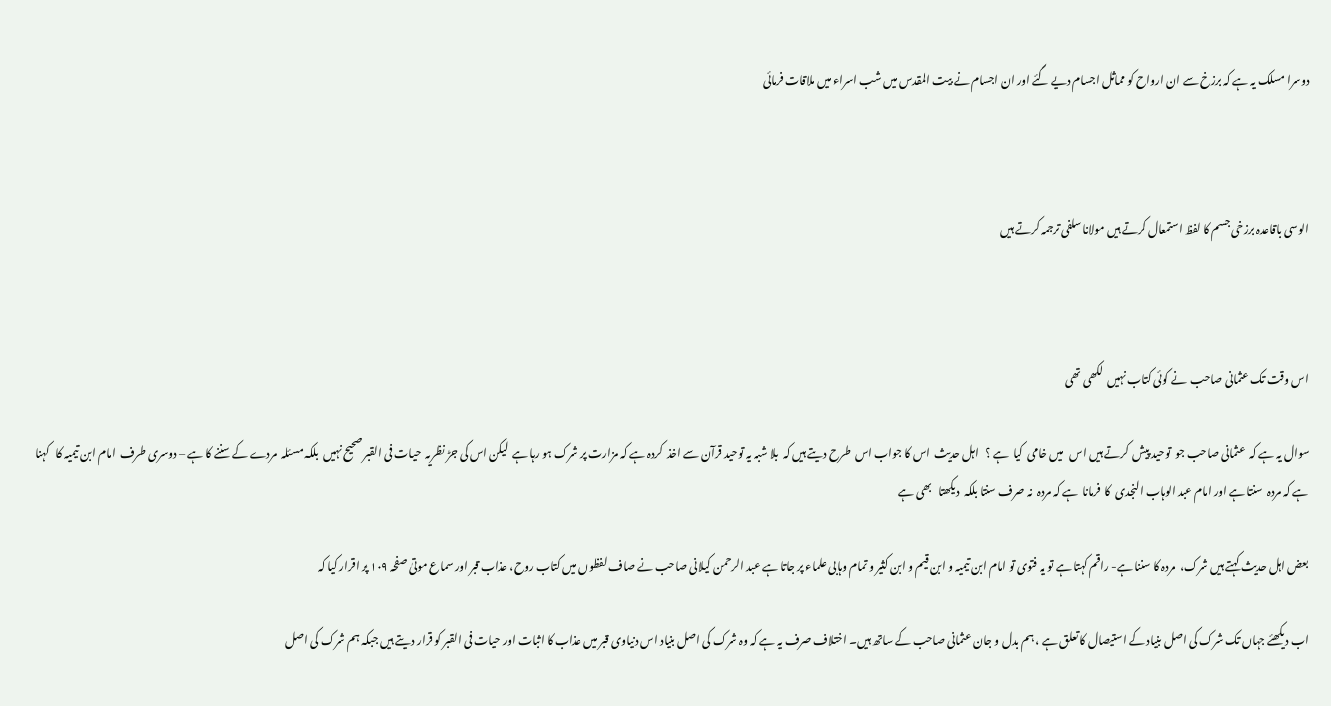دوسرا مسلک یہ ہے کہ برزخ سے ان ارواح کو مماثل اجسام دیے گئے اور ان اجسام نے بیت المقدس میں شب اسراء میں ملاقات فرمائی



الوسی باقاعدہ برزخی جسم کا لفظ استمعال کرتے ہیں مولانا سلفی ترجمہ کرتے ہیں



اس وقت تک عثمانی صاحب  نے کوئی کتاب نہیں  لکھی تھی

سوال یہ ہے کہ  عثمانی صاحب جو  توحید پیش  کرتے ہیں اس   میں خامی  کیا  ہے ؟   اہل حدیث  اس کا جواب اس  طرح دیتے ہیں کہ  بلا شبہ یہ توحید قرآن سے اخذ  کردہ ہے کہ مزارت پر شرک ہو رہا ہے  لیکن اس کی جڑ نظریہ  حیات فی القبر صحیح نہیں  بلکہ مسئلہ  مردے کے سننے کا ہے – دوسری طرف  امام ابن تیمیہ کا   کہنا  ہے کہ مردہ  سنتا ہے اور امام عبد الوہاب النجدی  کا  فرمانا  ہے کہ مردہ  نہ صرف سنتا بلکہ  دیکھتا   بھی ہے

بعض اہل حدیث کہتے ہیں شرک،  مردہ کا سننا ہے- راقم کہتا ہے تو یہ فتوی تو امام ابن تیمیہ و ابن قیم و ابن کثیر و تمام وہابی علماء پر جاتا ہے عبد الرحمن کیلانی صاحب نے صاف لفظوں میں کتاب روح، عذاب قبر اور سماع موتیٰ صفحہ ۱۰۹ پر اقرار کیا کہ

اب دیکھئے جہاں تک شرک کی اصل بنیاد کے استیصال کا تعلق ہے ، ہم بدل و جان عثمانی صاحب کے ساتھ ہیں۔ اختلاف صرف یہ ہے کہ وہ شرک کی اصل بنیاد اس دنیاوی قبر میں عذاب کا اثبات اور حیات فی القبر کو قرار دیتے ہیں جبکہ ہم شرک کی اصل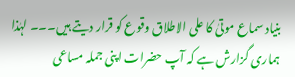بنیاد سماع موتیٰ کا علی الاطلاق وقوع کو قرار دیتے ہیں۔۔۔ لہٰذا ہماری گزارش ہے کہ آپ حضرات اپنی جملہ مساعی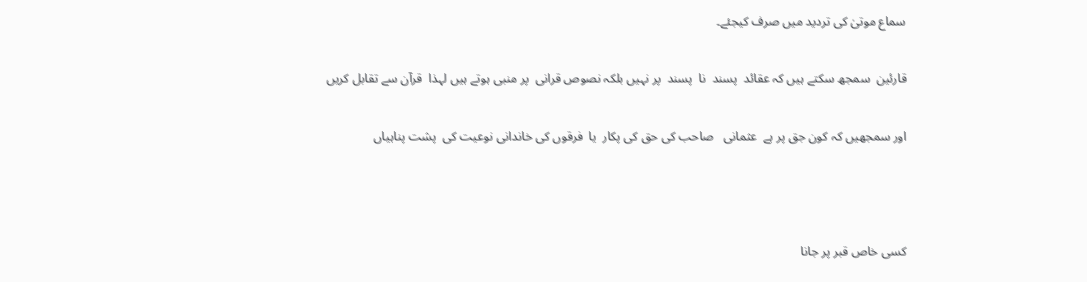سماع موتیٰ کی تردید میں صرف کیجئے۔

قارئین  سمجھ سکتے ہیں کہ عقائد  پسند  نا  پسند  پر نہیں بلکہ نصوص قرانی  پر منبی ہوتے ہیں لہذا  قرآن سے تقابل کریں

اور سمجھیں کہ کون جق پر ہے  عثمانی   صاحب کی حق کی پکار  یا  فرقوں کی خاندانی نوعیت کی  پشت پناہیاں



کسی خاص قبر پر جانا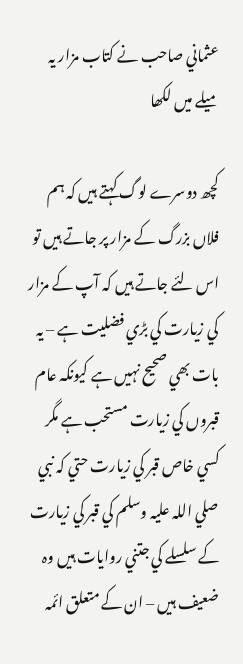عثماني صاحب نے کتاب مزار يہ ميلے ميں لکھا

کچھ دوسرے لوگ کہتے ہيں کہ ہم فلاں بزرگ کے مزار پر جاتے ہيں تو اس لئے جاتے ہيں کہ آپ کے مزار کي زيارت کي بڑي فضليت ہے – يہ بات بھي صحيح نہيں ہے کيونکہ عام قبروں کي زيارت مستحب ہے مگر کسي خاص قبر کي زيارت حتي کہ نبي صلي اللہ عليہ وسلم کي قبر کي زيارت کے سلسلے کي جتني روايات ہيں وہ ضعيف ہيں – ان کے متعلق ائمہ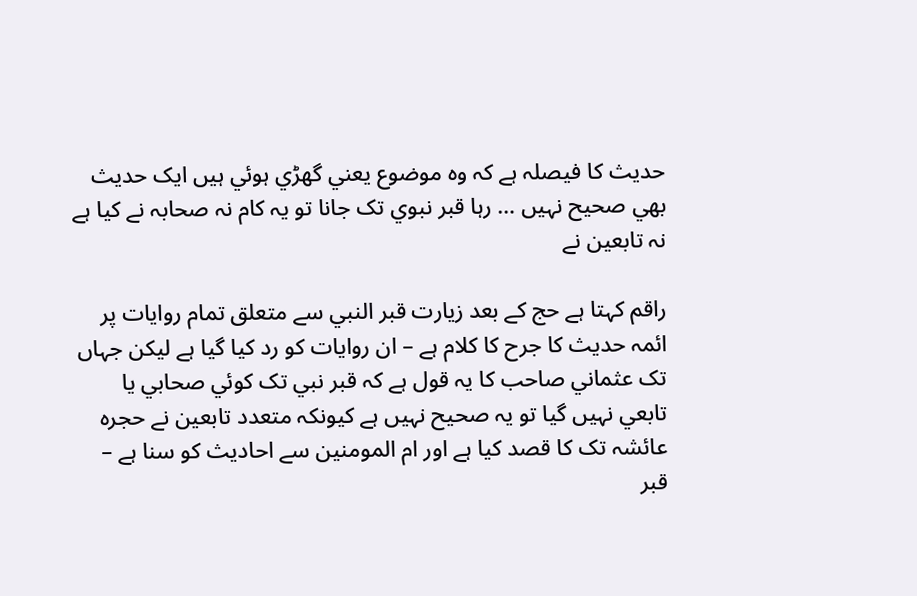حديث کا فيصلہ ہے کہ وہ موضوع يعني گھڑي ہوئي ہيں ايک حديث بھي صحيح نہيں … رہا قبر نبوي تک جانا تو يہ کام نہ صحابہ نے کيا ہے نہ تابعين نے

راقم کہتا ہے حج کے بعد زيارت قبر النبي سے متعلق تمام روايات پر ائمہ حديث کا جرح کا کلام ہے – ان روايات کو رد کيا گيا ہے ليکن جہاں تک عثماني صاحب کا يہ قول ہے کہ قبر نبي تک کوئي صحابي يا تابعي نہيں گيا تو يہ صحيح نہيں ہے کيونکہ متعدد تابعين نے حجرہ عائشہ تک کا قصد کيا ہے اور ام المومنين سے احاديث کو سنا ہے – قبر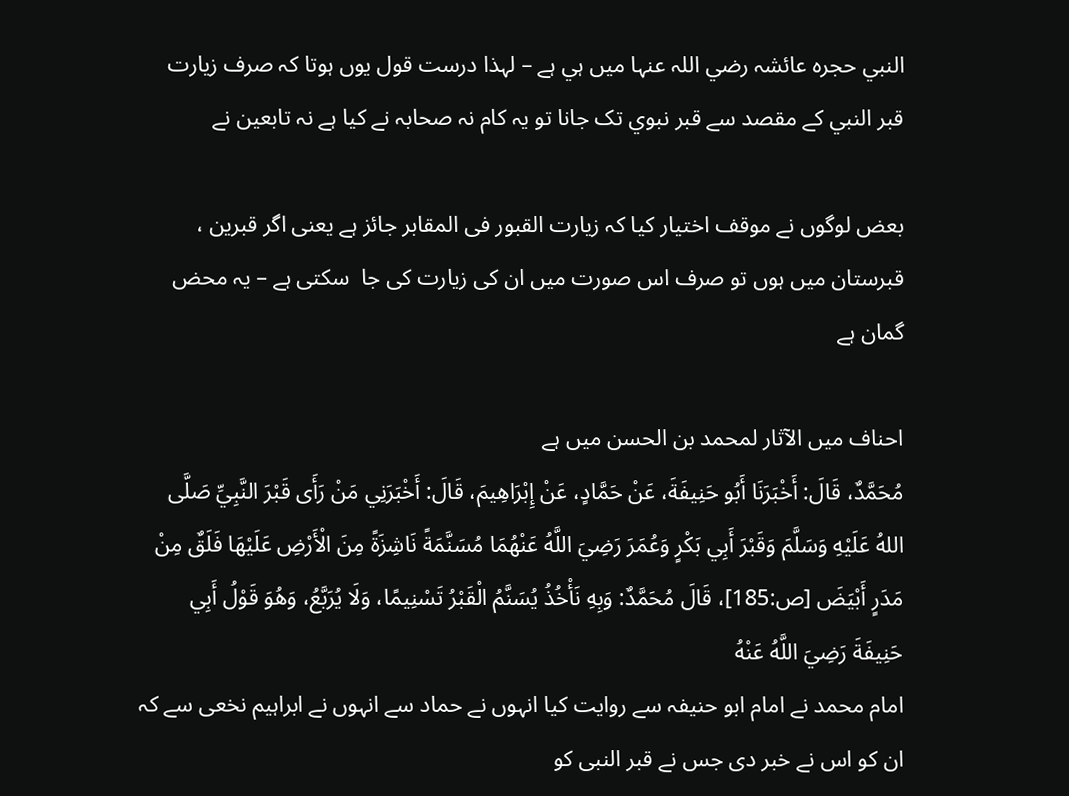النبي حجرہ عائشہ رضي اللہ عنہا ميں ہي ہے – لہذا درست قول يوں ہوتا کہ صرف زيارت قبر النبي کے مقصد سے قبر نبوي تک جانا تو يہ کام نہ صحابہ نے کيا ہے نہ تابعين نے

بعض لوگوں نے موقف اختیار کیا کہ زیارت القبور فی المقابر جائز ہے یعنی اگر قبرین ، قبرستان میں ہوں تو صرف اس صورت میں ان کی زیارت کی جا  سکتی ہے – یہ محض گمان ہے

احناف میں الآثار لمحمد بن الحسن میں ہے
مُحَمَّدٌ، قَالَ: أَخْبَرَنَا أَبُو حَنِيفَةَ، عَنْ حَمَّادٍ، عَنْ إِبْرَاهِيمَ، قَالَ: أَخْبَرَنِي مَنْ رَأَى قَبْرَ النَّبِيِّ صَلَّى اللهُ عَلَيْهِ وَسَلَّمَ وَقَبْرَ أَبِي بَكْرٍ وَعُمَرَ رَضِيَ اللَّهُ عَنْهُمَا مُسَنَّمَةً نَاشِزَةً مِنَ الْأَرْضِ عَلَيْهَا فَلَقٌ مِنْ مَدَرٍ أَبْيَضَ [ص:185]، قَالَ مُحَمَّدٌ: وَبِهِ نَأْخُذُ يُسَنَّمُ الْقَبْرُ تَسْنِيمًا، وَلَا يُرَبَّعُ، وَهُوَ قَوْلُ أَبِي حَنِيفَةَ رَضِيَ اللَّهُ عَنْهُ
امام محمد نے امام ابو حنیفہ سے روایت کیا انہوں نے حماد سے انہوں نے ابراہیم نخعی سے کہ ان کو اس نے خبر دی جس نے قبر النبی کو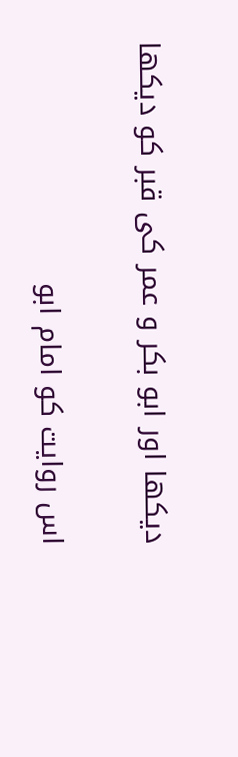دیکھا اور ابو بکر و عمر کی قبر کو دیکھا

اس روایت کو امام ابو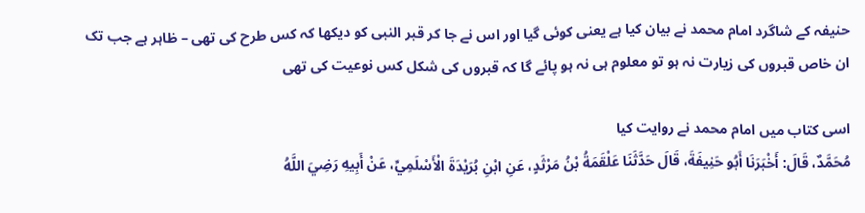حنیفہ کے شاگرد امام محمد نے بیان کیا ہے یعنی کوئی گیا اور اس نے جا کر قبر النبی کو دیکھا کہ کس طرح کی تھی – ظاہر ہے جب تک ان خاص قبروں کی زیارت نہ ہو تو معلوم ہی نہ ہو پائے گا کہ قبروں کی شکل کس نوعیت کی تھی

اسی کتاب میں امام محمد نے روایت کیا
مُحَمَّدٌ، قَالَ: أَخْبَرَنَا أَبُو حَنِيفَةَ، قَالَ حَدَّثَنَا عَلْقَمَةُ بْنُ مَرْثَدٍ، عَنِ ابْنِ بُرَيْدَةَ الْأَسْلَمِيِّ، عَنْ أَبِيهِ رَضِيَ اللَّهُ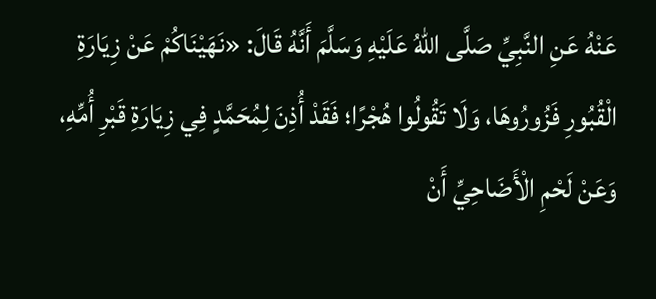عَنْهُ عَنِ النَّبِيِّ صَلَّى اللهُ عَلَيْهِ وَسَلَّمَ أَنَّهُ قَالَ: «نَهَيْنَاكُمْ عَنْ زِيَارَةِ الْقُبُورِ فَزُورُوهَا، وَلَا تَقُولُوا هُجْرًا؛ فَقَدْ أُذِنَ لِمُحَمَّدٍ فِي زِيَارَةِ قَبْرِ أُمِّهِ، وَعَنْ لَحْمِ الْأَضَاحِيِّ أَنْ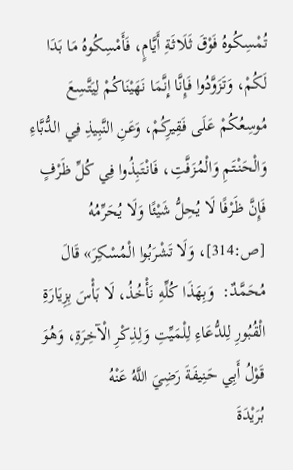تُمْسِكُوهُ فَوْقَ ثَلَاثَةِ أَيَّامٍ، فَأَمْسِكُوهُ مَا بَدَا لَكُمْ، وَتَزَوَّدُوا فَإِنَّا إِنَّمَا نَهَيْنَاكُمْ لِيَتَّسِعَ  مُوسِعُكُمْ عَلَى فَقِيرِكُمْ، وَعَنِ النَّبِيذِ فِي الدُّبَّاءِ وَالْحَنْتَمِ وَالْمُزَفَّتِ، فَانْتَبِذُوا فِي كُلِّ ظَرْفٍ فَإِنَّ ظَرْفًا لَا يُحِلُّ شَيْئًا وَلَا يُحَرِّمُهُ [ص:314]، وَلَا تَشْرَبُوا الْمُسْكِرَ» قَالَ مُحَمَّدٌ:  وَبِهَذَا كُلِّهِ نَأْخُذُ، لَا بَأْسَ بِزِيَارَةِ الْقُبُورِ لِلدُّعَاءِ لِلْمَيِّتِ وَلِذِكْرِ الْآخِرَةِ، وَهُوَ قَوْلُ أَبِي حَنِيفَةَ رَضِيَ اللَّهُ عَنْهُ
بُرَيْدَةَ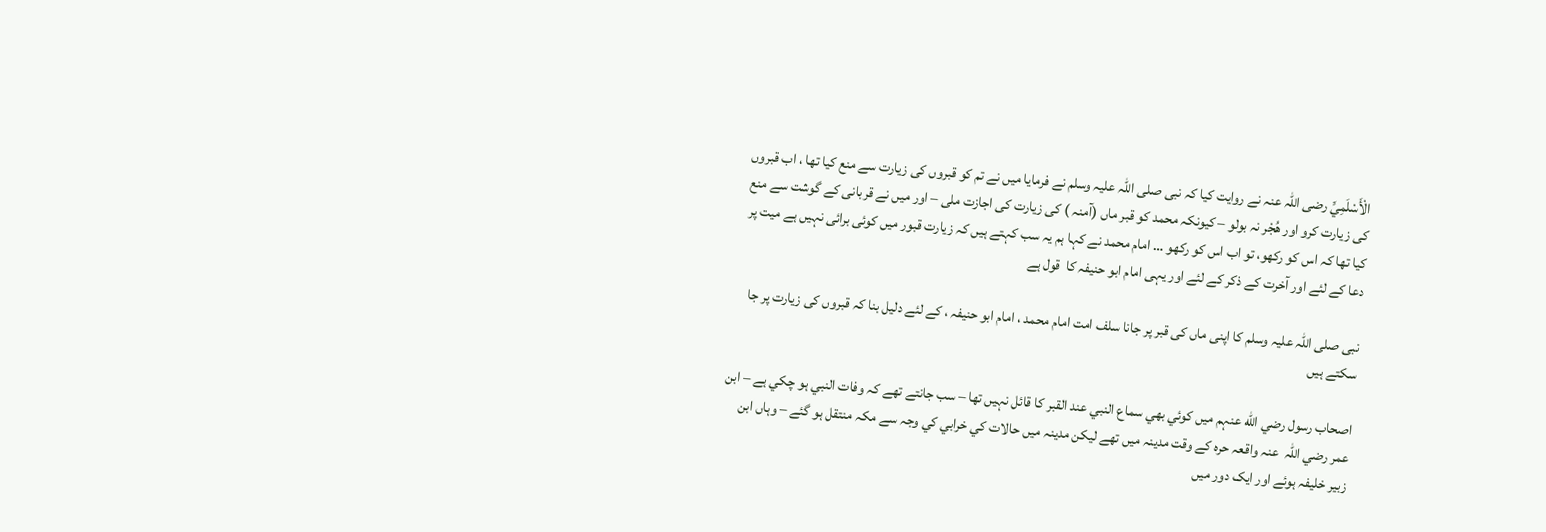الْأَسْلَمِيِّ رضی اللہ عنہ نے روایت کیا کہ نبی صلی اللہ علیہ وسلم نے فرمایا میں نے تم کو قبروں کی زیارت سے منع کیا تھا ، اب قبروں کی زیارت کرو اور هُجْر نہ بولو – کیونکہ محمد کو قبر ماں (آمنہ ) کی زیارت کی اجازت ملی – اور میں نے قربانی کے گوشت سے منع کیا تھا کہ اس کو رکھو، تو اب اس کو رکھو … امام محمد نے کہا ہم یہ سب کہتے ہیں کہ زیارت قبور میں کوئی برائی نہیں ہے میت پر دعا کے لئے اور آخرت کے ذکر کے لئے اور یہی امام ابو حنیفہ کا  قول ہے

نبی صلی اللہ علیہ وسلم کا اپنی ماں کی قبر پر جانا سلف امت امام محمد ، امام ابو حنیفہ ، کے لئے دلیل بنا کہ قبروں کی زیارت پر جا سکتے ہیں

اصحاب رسول رضي الله عنہم ميں کوئي بھي سماع النبي عند القبر کا قائل نہيں تھا – سب جانتے تھے کہ وفات النبي ہو چکي ہے – ابن عمر رضي اللہ  عنہ واقعہ حرہ کے وقت مدينہ ميں تھے ليکن مدينہ ميں حالات کي خرابي کي وجہ سے مکہ منتقل ہو گئے – وہاں ابن زبير خليفہ ہوئے اور ايک دور ميں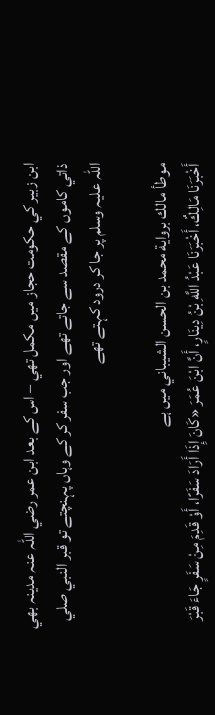ابن زبير کي حکومت حجاز ميں مکمل تھي – اس کے بعد ابن عمر رضي اللہ عنہ مدينہ بھي ذاتي کاموں کے مقصد سے جاتے تھے اور جب سفر کر کے وہاں پہنچتے تو قبر النبي صلي اللہ عليہ وسلم پر جا کر درود کہتے تھے

موطأ مالك برواية محمد بن الحسن الشيباني ميں ہے
أَخْبَرَنَا مَالِكٌ، أَخْبَرَنَا عَبْدُ اللَّهِ بْنُ دِينَارٍ، أَنَّ ابْنَ عُمَرَ «كَانَ إِذَا أَرَادَ سَفَرًا، أَوْ قَدِمَ مِنْ سَفَرٍ جَاءَ قَبْرَ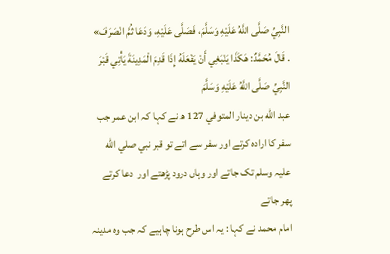النَّبِيِّ صَلَّى اللَّهُ عَلَيْهِ وَسَلَّمَ، فَصَلَّى عَلَيْهِ، وَدَعَا ثُمَّ انْصَرَفَ» . قَالَ مُحَمَّدٌ: هَكَذَا يَنْبَغِي أَنْ يَفْعَلَهُ إِذَا قَدِمَ الْمَدِينَةَ يَأْتِي قَبْرَ النَّبِيِّ صَلَّى اللَّهُ عَلَيْهِ وَسَلَّمَ
عبد الله بن دينار المتوفي 127 ھ نے کہا کہ ابن عمر جب سفر کا ارادہ کرتے اور سفر سے اتے تو قبر نبي صلي الله عليہ وسلم تک جاتے اور وہاں درود پڑھتے اور  دعا کرتے پھر جاتے
امام محمد نے کہا : يہ اس طرح ہونا چاہيے کہ جب وہ مدينہ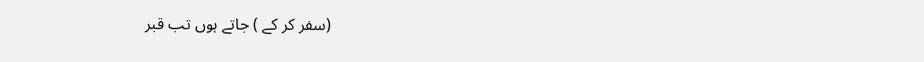(سفر کر کے ) جاتے ہوں تب قبر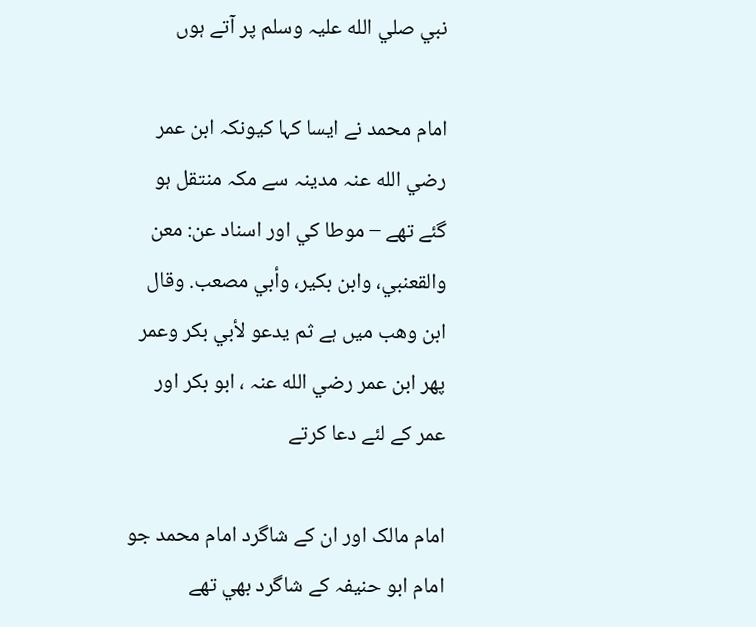نبي صلي الله عليہ وسلم پر آتے ہوں

امام محمد نے ايسا کہا کيونکہ ابن عمر رضي الله عنہ مدينہ سے مکہ منتقل ہو گئے تھے – موطا کي اور اسناد عن: معن والقعنبي، وابن بكير، وأبي مصعب. وقال
ابن وهب ميں ہے ثم يدعو لأبي بكر وعمر
پھر ابن عمر رضي الله عنہ ، ابو بکر اور عمر کے لئے دعا کرتے

امام مالک اور ان کے شاگرد امام محمد جو امام ابو حنيفہ کے شاگرد بھي تھے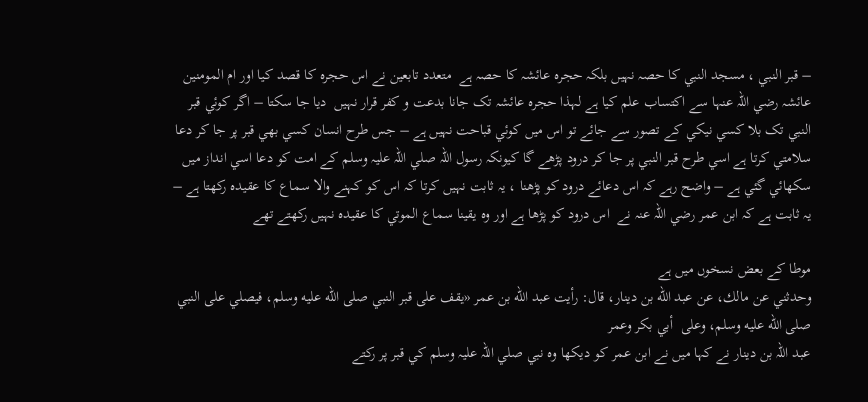– قبر النبي ، مسجد النبي کا حصہ نہيں بلکہ حجرہ عائشہ کا حصہ ہے  متعدد تابعين نے اس حجرہ کا قصد کيا اور ام المومنين عائشہ رضي اللہ عنہا سے اکتساب علم کيا ہے لہذا حجرہ عائشہ تک جانا بدعت و کفر قرار نہيں  ديا جا سکتا – اگر کوئي قبر النبي تک بلا کسي نيکي کے تصور سے جائے تو اس ميں کوئي قباحت نہيں ہے – جس طرح انسان کسي بھي قبر پر جا کر دعا  سلامتي کرتا ہے اسي طرح قبر النبي پر جا کر درود پڑھے گا کيونکہ رسول اللہ صلي اللہ عليہ وسلم کے امت کو دعا اسي انداز ميں سکھائي گئي ہے – واضح رہے کہ اس دعائے درود کو پڑھنا ، يہ ثابت نہيں کرتا کہ اس کو کہنے والا سماع کا عقيدہ رکھتا ہے – يہ ثابت ہے کہ ابن عمر رضي اللہ عنہ نے  اس درود کو پڑھا ہے اور وہ يقينا سماع الموتي کا عقيدہ نہيں رکھتے تھے

موطا کے بعض نسخوں ميں ہے
وحدثني عن مالك، عن عبد الله بن دينار، قال: رأيت عبد الله بن عمر «يقف على قبر النبي صلى الله عليه وسلم، فيصلي على النبي صلى الله عليه وسلم، وعلى  أبي بكر وعمر
عبد اللہ بن دينار نے کہا ميں نے ابن عمر کو ديکھا وہ نبي صلي اللہ عليہ وسلم کي قبر پر رکتے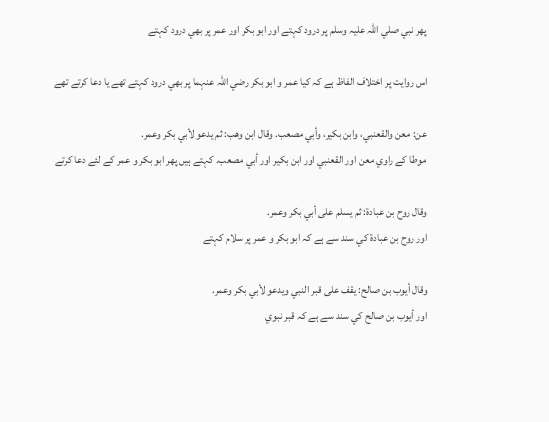پھر نبي صلي اللہ عليہ وسلم پر درود کہتے اور ابو بکر اور عمر پر بھي درود کہتے

اس روايت پر اختلاف الفاظ ہے کہ کيا عمر و ابو بکر رضي اللہ عنہما پر بھي درود کہتے تھے يا دعا کرتے تھے

عن: معن والقعنبي، وابن بكير، وأبي مصعب. وقال ابن وهب: ثم يدعو لأبي بكر وعمر.
موطا کے راوي معن اور القعنبي اور ابن بكير اور أبي مصعب. کہتے ہيں پھر ابو بکر و عمر کے لئے دعا کرتے

وقال روح بن عبادة: ثم يسلم على أبي بكر وعمر.
اور روح بن عبادة کي سند سے ہے کہ ابو بکر و عمر پر سلام کہتے

وقال أيوب بن صالح: يقف على قبر النبي ويدعو لأبي بكر وعمر.
اور أيوب بن صالح کي سند سے ہے کہ قبر نبوي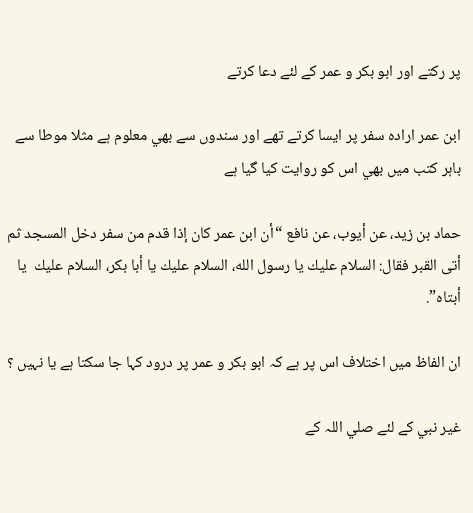پر رکتے اور ابو بکر و عمر کے لئے دعا کرتے

ابن عمر ارادہ سفر پر ايسا کرتے تھے اور سندوں سے بھي معلوم ہے مثلا موطا سے باہر کتب ميں بھي اس کو روايت کيا گيا ہے

حماد بن زيد، عن أيوب، عن نافع “أن ابن عمر كان إذا قدم من سفر دخل المسجد ثم أتى القبر فقال: السلام عليك يا رسول الله، السلام عليك يا أبا بكر، السلام عليك  يا أبتاه”.

ان الفاظ ميں اختلاف اس پر ہے کہ ابو بکر و عمر پر درود کہا جا سکتا ہے يا نہيں ؟

غير نبي کے لئے صلي اللہ کے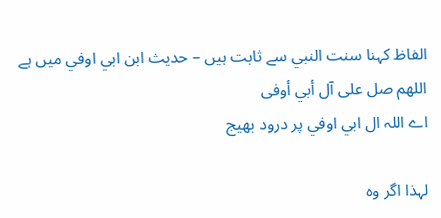الفاظ کہنا سنت النبي سے ثابت ہيں – حديث ابن ابي اوفي ميں ہے
اللهم صل على آل أبي أوفى
اے اللہ ال ابي اوفي پر درود بھيج

لہذا اگر وہ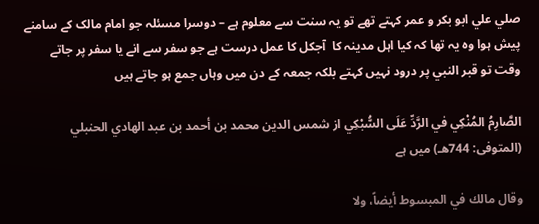صلي علي ابو بکر و عمر کہتے تھے تو يہ سنت سے معلوم ہے – دوسرا مسئلہ جو امام مالک کے سامنے پيش ہوا وہ يہ تھا کہ کيا اہل مدينہ کا  آجکل کا عمل درست ہے جو سفر سے انے يا سفر پر جاتے وقت تو قبر النبي پر درود نہيں کہتے بلکہ جمعہ کے دن ميں وہاں جمع ہو جاتے ہيں

الصَّارِمُ المُنْكِي في الرَّدِّ عَلَى السُّبْكِي از شمس الدين محمد بن أحمد بن عبد الهادي الحنبلي (المتوفى: 744هـ) ميں ہے

وقال مالك في المبسوط أيضاً، ولا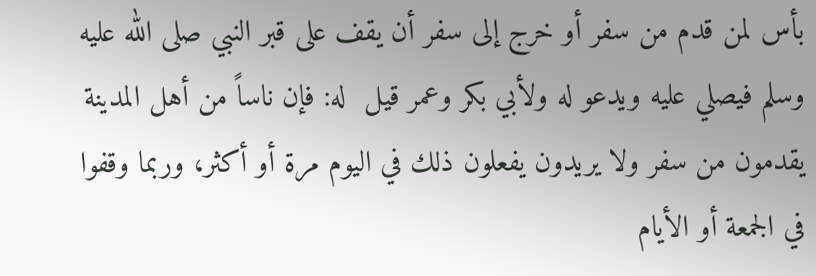بأس لمن قدم من سفر أو خرج إلى سفر أن يقف على قبر النبي صلى الله عليه وسلم فيصلي عليه ويدعو له ولأبي بكر وعمر قيل  له: فإن ناساً من أهل المدينة يقدمون من سفر ولا يريدون يفعلون ذلك في اليوم مرة أو أكثر، وربما وقفوا في الجمعة أو الأيام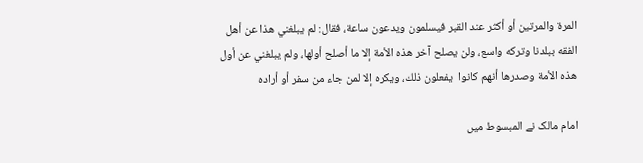المرة والمرتين أو أكثر عند القبر فيسلمون ويدعون ساعة، فقال: لم يبلغني هذا عن أهل الفقه ببلدنا وتركه واسع، ولن يصلح آخر هذه الأمة إلا ما أصلح أولها، ولم يبلغني عن أول هذه الأمة وصدرها أنهم كانوا  يفعلون ذلك، ويكره إلا لمن جاء من سفر أو أراده

امام مالک نے المبسوط ميں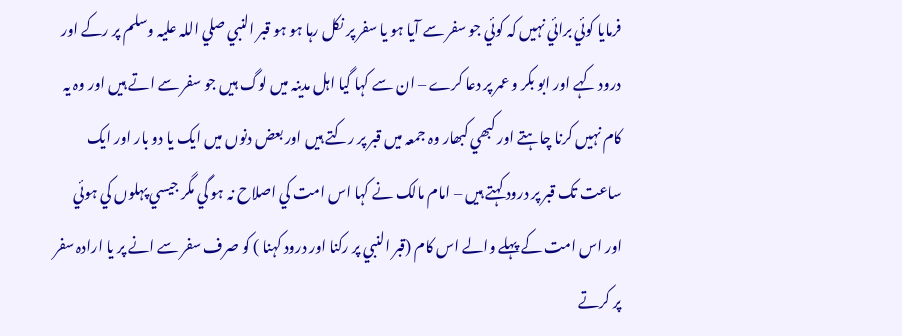فرمايا کوئي برائي نہيں کہ کوئي جو سفر سے آيا ہو يا سفر پر نکل رہا ہو ہو قبر النبي صلي اللہ عليہ وسلم پر رکے اور درود کہے اور ابو بکر و عمر پر دعا کرے – ان سے کہا گيا اہل مدينہ ميں لوگ ہيں جو سفر سے اتے ہيں اور وہ يہ کام نہيں کرنا چاہتے اور کبھي کبھار وہ جمعہ ميں قبر پر رکتے ہيں اور بعض دنوں ميں ايک يا دو بار اور ايک ساعت تک قبر پر درود کہتے ہيں – امام مالک نے کہا اس امت کي اصلاح نہ ہو گي مگر جيسي پہلوں کي ہوئي اور اس امت کے پہلے والے اس کام (قبر النبي پر رکنا اور درود کہنا ) کو صرف سفر سے انے پر يا ارادہ سفر پر کرتے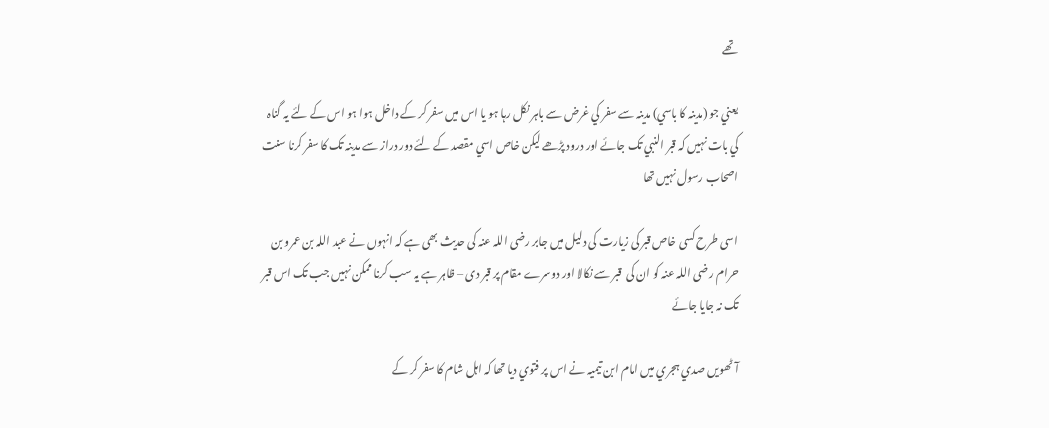تھے

يعني جو (مدينہ کا باسي) مدينہ سے سفر کي غرض سے باہر نکل رہا ہو يا اس ميں سفر کر کے داخل ہوا ہو اس کے لئے يہ گناہ کي بات نہيں کہ قبر النبي تک جائے اور درود پڑھے ليکن خاص اسي مقصد کے لئے دور دراز سے مدينہ تک کا سفر کرنا سنت اصحاب رسول نہيں تھا

اسی طرح کسی خاص قبر کی زیارت کی دلیل میں جابر رضی اللہ عنہ کی حدیث بھی ہے کہ انہوں نے عبد اللہ بن عمرو بن حرام رضی اللہ عنہ کو ان کی  قبر سے نکالا اور دوسرے مقام پر قبر دی – ظاہر ہے یہ سب کرنا ممکن نہیں جب تک اس قبر تک نہ جایا جائے

آٹھويں صدي ہجري ميں امام ابن تيميہ نے اس پر فتوي ديا تھا کہ اہل شام کا سفر کر کے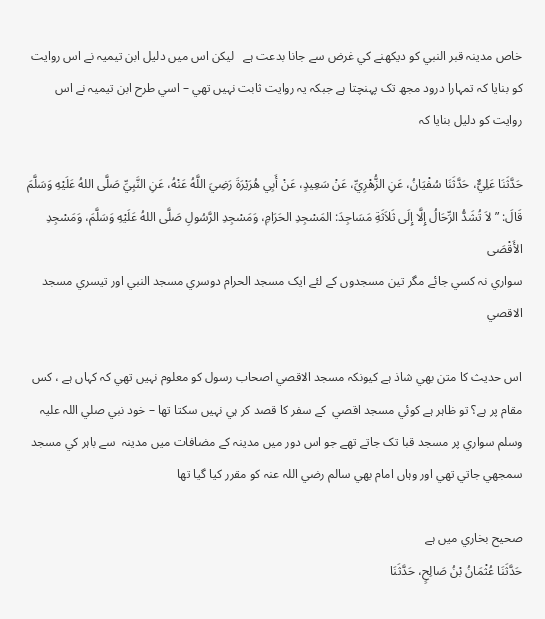خاص مدينہ قبر النبي کو ديکھنے کي غرض سے جانا بدعت ہے   ليکن اس ميں دليل ابن تيميہ نے اس روايت کو بنايا کہ تمہارا درود مجھ تک پہنچتا ہے جبکہ يہ روايت ثابت نہيں تھي – اسي طرح ابن تيميہ نے اس روايت کو دليل بنايا کہ

حَدَّثَنَا عَلِيٌّ، حَدَّثَنَا سُفْيَانُ، عَنِ الزُّهْرِيِّ، عَنْ سَعِيدٍ، عَنْ أَبِي هُرَيْرَةَ رَضِيَ اللَّهُ عَنْهُ، عَنِ النَّبِيِّ صَلَّى اللهُ عَلَيْهِ وَسَلَّمَ قَالَ: ” لاَ تُشَدُّ الرِّحَالُ إِلَّا إِلَى ثَلاَثَةِ مَسَاجِدَ: المَسْجِدِ الحَرَامِ، وَمَسْجِدِ الرَّسُولِ صَلَّى اللهُ عَلَيْهِ وَسَلَّمَ، وَمَسْجِدِ الأَقْصَى
سواري نہ کسي جائے مگر تين مسجدوں کے لئے ايک مسجد الحرام دوسري مسجد النبي اور تيسري مسجد الاقصي

اس حديث کا متن بھي شاذ ہے کيونکہ مسجد الاقصي اصحاب رسول کو معلوم نہيں تھي کہ کہاں ہے ، کس مقام پر ہے؟ تو ظاہر ہے کوئي مسجد اقصي  کے سفر کا قصد کر ہي نہيں سکتا تھا – خود نبي صلي اللہ عليہ وسلم سواري پر مسجد قبا تک جاتے تھے جو اس دور ميں مدينہ کے مضافات ميں مدينہ  سے باہر کي مسجد سمجھي جاتي تھي اور وہاں امام بھي سالم رضي اللہ عنہ کو مقرر کيا گيا تھا

صحيح بخاري ميں ہے
حَدَّثَنَا عُثْمَانُ بْنُ صَالِحٍ، حَدَّثَنَا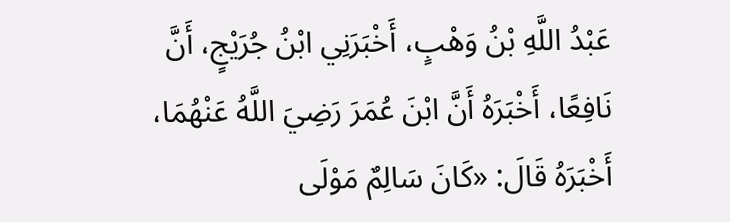عَبْدُ اللَّهِ بْنُ وَهْبٍ، أَخْبَرَنِي ابْنُ جُرَيْجٍ، أَنَّ نَافِعًا، أَخْبَرَهُ أَنَّ ابْنَ عُمَرَ رَضِيَ اللَّهُ عَنْهُمَا، أَخْبَرَهُ قَالَ: «كَانَ سَالِمٌ مَوْلَى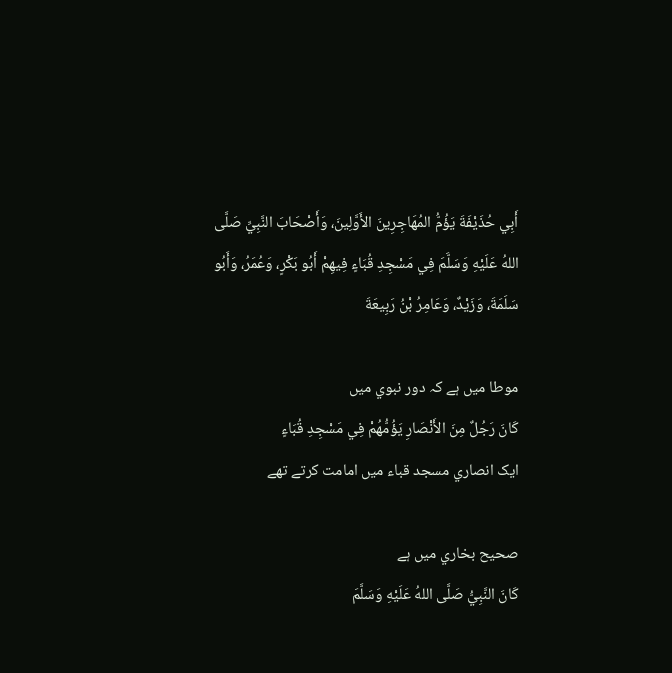أَبِي حُذَيْفَةَ يَؤُمُّ المُهَاجِرِينَ الأَوَّلِينَ، وَأَصْحَابَ النَّبِيِّ صَلَّى اللهُ عَلَيْهِ وَسَلَّمَ فِي مَسْجِدِ قُبَاءٍ فِيهِمْ أَبُو بَكْرٍ، وَعُمَرُ، وَأَبُو سَلَمَةَ، وَزَيْدٌ، وَعَامِرُ بْنُ رَبِيعَةَ

موطا ميں ہے کہ دور نبوي ميں
كَانَ رَجُلٌ مِنَ الأَنْصَارِ يَؤُمُّهُمْ فِي مَسْجِدِ قُبَاءٍ
ايک انصاري مسجد قباء ميں امامت کرتے تھے

صحيح بخاري ميں ہے
كَانَ النَّبِيُّ صَلَّى اللهُ عَلَيْهِ وَسَلَّمَ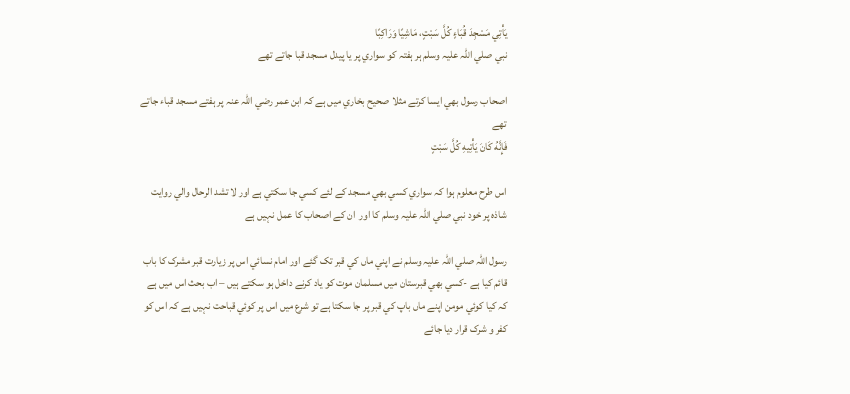يَأْتِي مَسْجِدَ قُبَاءٍ كُلَّ سَبْتٍ، مَاشِيًا وَرَاكِبًا
نبي صلي اللہ عليہ وسلم ہر ہفتہ کو سواري پر يا پيدل مسجد قبا جاتے تھے

اصحاب رسول بھي ايسا کرتے مثلا صحيح بخاري ميں ہے کہ ابن عمر رضي اللہ عنہ پر ہفتے مسجد قباء جاتے تھے
فَإِنَّهُ كَانَ يَأْتِيهِ كُلَّ سَبْتٍ

اس طرح معلوم ہوا کہ سواري کسي بھي مسجد کے لئے کسي جا سکتي ہے اور لا تشد الرحال والي روايت شاذہ پر خود نبي صلي اللہ عليہ وسلم کا اور  ان کے اصحاب کا عمل نہيں ہے

رسول اللہ صلي اللہ عليہ وسلم نے اپني ماں کي قبر تک گئے اور امام نسائي اس پر زيارت قبر مشرک کا باب قائم کيا ہے -کسي بھي قبرستان ميں مسلمان موت کو ياد کرنے داخل ہو سکتے ہيں – اب بحث اس ميں ہے کہ کيا کوئي مومن اپنے ماں باپ کي قبر پر جا سکتا ہے تو شرع ميں اس پر کوئي قباحت نہيں ہے کہ اس کو کفر و شرک قرار ديا جائے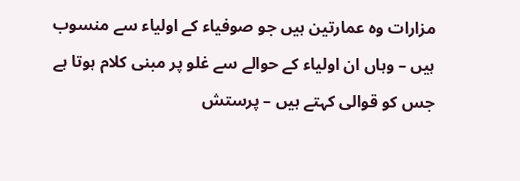مزارات وہ عمارتین ہیں جو صوفیاء کے اولیاء سے منسوب ہیں – وہاں ان اولیاء کے حوالے سے غلو پر مبنی کلام ہوتا ہے جس کو قوالی کہتے ہیں – پرستش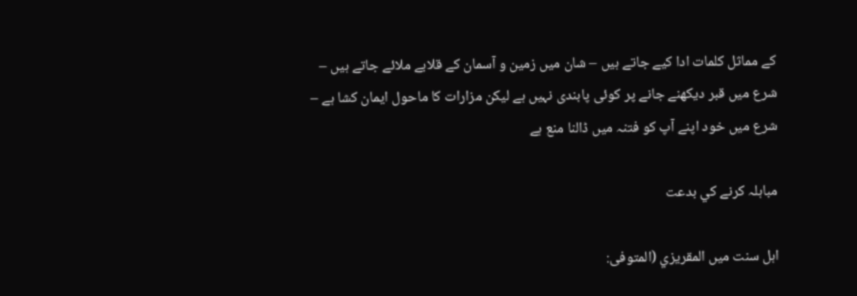کے مماثل کلمات ادا کیے جاتے ہیں – شان میں زمین و آسمان کے قلابے ملائے جاتے ہیں – شرع میں قبر دیکھنے جانے پر کوئی پابندی نہیں ہے لیکن مزارات کا ماحول ایمان کشا ہے – شرع میں خود اپنے آپ کو فتنہ میں ڈالنا منع ہے

مباہلہ کرنے کي بدعت

اہل سنت ميں المقريزي (المتوفى: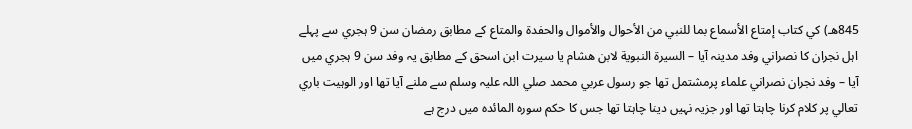845هـ) کي کتاب إمتاع الأسماع بما للنبي من الأحوال والأموال والحفدة والمتاع کے مطابق رمضان سن 9 ہجري سے پہلے
اہل نجران کا نصراني وفد مدينہ آيا – السيرة النبوية لابن هشام يا سيرت ابن اسحق کے مطابق يہ وفد سن 9 ہجري ميں آيا – وفد نجران نصراني علماء پرمشتمل تھا جو رسول عربي محمد صلي اللہ عليہ وسلم سے ملنے آيا تھا اور الوہيت باري تعالي پر کلام کرنا چاہتا تھا اور جزيہ نہيں دينا چاہتا تھا جس کا حکم سورہ المائدہ ميں درج ہے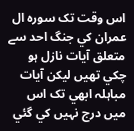اس وقت تک سورہ ال عمران کي جنگ احد سے متعلق آيات نازل ہو چکي تھيں ليکن آيات مباہلہ ابھي تک اس ميں درج نہيں کي گئي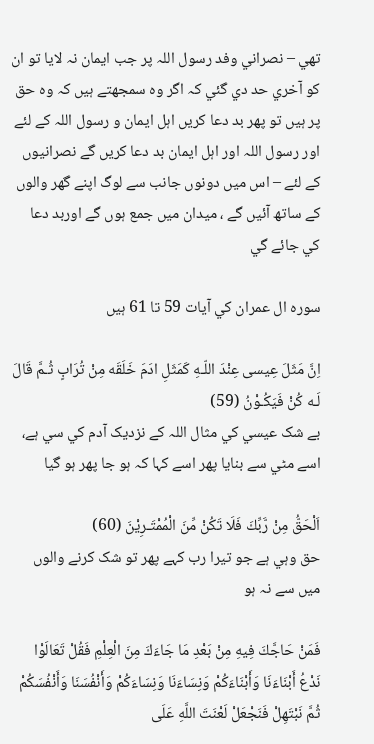تھي – نصراني وفد رسول اللہ پر جب ايمان نہ لايا تو ان کو آخري حد دي گئي کہ اگر وہ سمجھتے ہيں کہ وہ حق پر ہيں تو پھر بد دعا کريں اہل ايمان و رسول اللہ کے لئے اور رسول اللہ اور اہل ايمان بد دعا کريں گے نصرانيوں کے لئے – اس ميں دونوں جانب سے لوگ اپنے گھر والوں کے ساتھ آئيں گے ، ميدان ميں جمع ہوں گے اوربد دعا کي جائے گي

سورہ ال عمران کي آيات 59 تا 61 ہيں

اِنَّ مَثَلَ عِيسى عِنْدَ اللّـهِ كَمَثَلِ ادَمَ خَلَقَه مِنْ تُرَابٍ ثُـمَّ قَالَ لَـه كُنْ فَيَكُـوْنُ (59)
بے شک عيسي کي مثال اللہ کے نزديک آدم کي سي ہے، اسے مٹي سے بنايا پھر اسے کہا کہ ہو جا پھر ہو گيا

اَلْحَقُّ مِنْ رَّبِّكَ فَلَا تَكُنْ مِّنَ الْمُمْتَـرِيْنَ (60)
حق وہي ہے جو تيرا رب کہے پھر تو شک کرنے والوں ميں سے نہ ہو

فَمَنْ حَاجَّكَ فِيهِ مِنْ بَعْدِ مَا جَاءَكَ مِنَ الْعِلْمِ فَقُلْ تَعَالَوْا نَدْعُ أَبْنَاءَنَا وَأَبْنَاءَكُمْ وَنِسَاءَنَا وَنِسَاءَكُمْ وَأَنْفُسَنَا وَأَنْفُسَكُمْ ثُمَّ نَبْتَهِلْ فَنَجْعَلْ لَعْنَتَ اللَّهِ عَلَى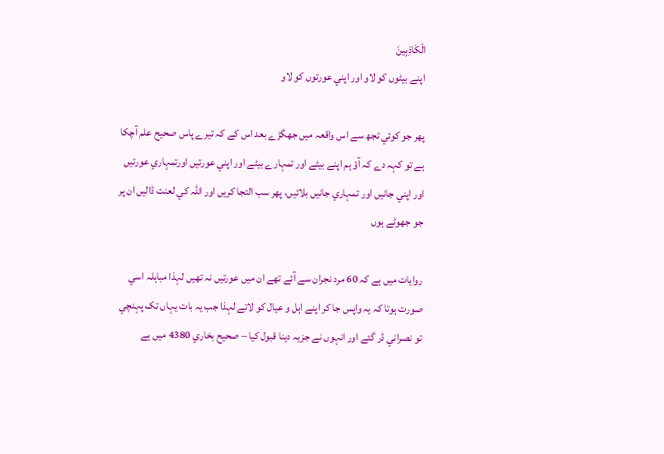الْكَاذِبِينَ
اپنے بيٹوں کو لاو اور اپني عورتوں کو لاو

پھر جو کوئي تجھ سے اس واقعہ ميں جھگڑے بعد اس کے کہ تيرے پاس صحيح علم آچکا ہے تو کہہ دے کہ آؤ ہم اپنے بيٹے اور تمہارے بيٹے اور اپني عورتيں اورتمہاري عورتيں اور اپني جانيں اور تمہاري جانيں بلائيں، پھر سب التجا کريں اور اللہ کي لعنت ڈاليں ان پر جو جھوٹے ہوں

روايات ميں ہے کہ 60 مرد نجران سے آئے تھے ان ميں عورتيں نہ تھيں لہذا مباہلہ اسي صورت ہوتا کہ يہ واپس جا کر اپنے اہل و عيال کو لاتے لہذا جب يہ بات يہاں تک پہنچي تو نصراني ڈر گئے اور انہوں نے جزيہ دينا قبول کيا – صحيح بخاري 4380 ميں ہے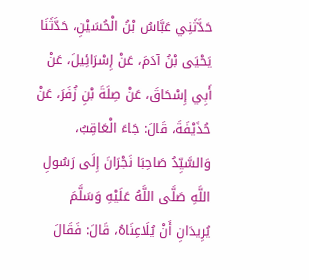حَدَّثَنِي عَبَّاسُ بْنُ الْحُسَيْنِ، حَدَّثَنَا يَحْيَى بْنُ آدَمَ، عَنْ إِسْرَائِيلَ، عَنْ أَبِي إِسْحَاقَ، عَنْ صِلَةَ بْنِ زُفَرَ، عَنْ حُذَيْفَةَ، قَالَ: جَاءَ الْعَاقِبُ، وَالسَّيِّدُ صَاحِبَا نَجْرَانَ إِلَى رَسُولِ اللَّهِ صَلَّى اللَّهُ عَلَيْهِ وَسَلَّمَ يُرِيدَانِ أَنْ يُلَاعِنَاهُ، قَالَ: فَقَالَ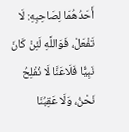أَحَدُهُمَا لِصَاحِبِهِ: لَا تَفْعَلْ، فَوَاللَّهِ لَئِنْ كَانَ نَبِيًّا فَلَاعَنَّا لَا نُفْلِحُ نَحْنُ، وَلَا عَقِبُنَا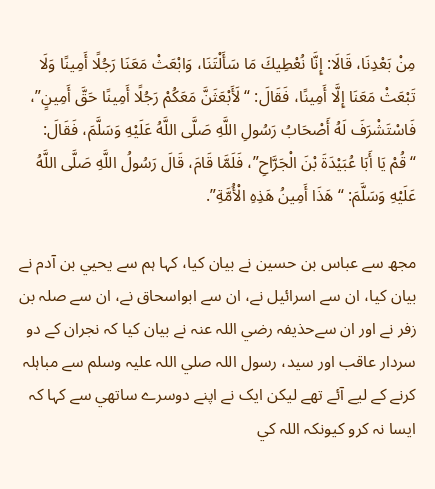مِنْ بَعْدِنَا، قَالَا: إِنَّا نُعْطِيكَ مَا سَأَلْتَنَا، وَابْعَثْ مَعَنَا رَجُلًا أَمِينًا وَلَا تَبْعَثْ مَعَنَا إِلَّا أَمِينًا، فَقَالَ: “لَأَبْعَثَنَّ مَعَكُمْ رَجُلًا أَمِينًا حَقَّ أَمِينٍ”، فَاسْتَشْرَفَ لَهُ أَصْحَابُ رَسُولِ اللَّهِ صَلَّى اللَّهُ عَلَيْهِ وَسَلَّمَ، فَقَالَ: “قُمْ يَا أَبَا عُبَيْدَةَ بْنَ الْجَرَّاحِ”، فَلَمَّا قَامَ، قَالَ رَسُولُ اللَّهِ صَلَّى اللَّهُ عَلَيْهِ وَسَلَّمَ: “هَذَا أَمِينُ هَذِهِ الْأُمَّةِ”.

مجھ سے عباس بن حسين نے بيان کيا، کہا ہم سے يحيي بن آدم نے بيان کيا، ان سے اسرائيل نے، ان سے ابواسحاق نے، ان سے صلہ بن زفر نے اور ان سےحذيفہ رضي اللہ عنہ نے بيان کيا کہ نجران کے دو سردار عاقب اور سيد، رسول اللہ صلي اللہ عليہ وسلم سے مباہلہ کرنے کے ليے آئے تھے ليکن ايک نے اپنے دوسرے ساتھي سے کہا کہ ايسا نہ کرو کيونکہ اللہ کي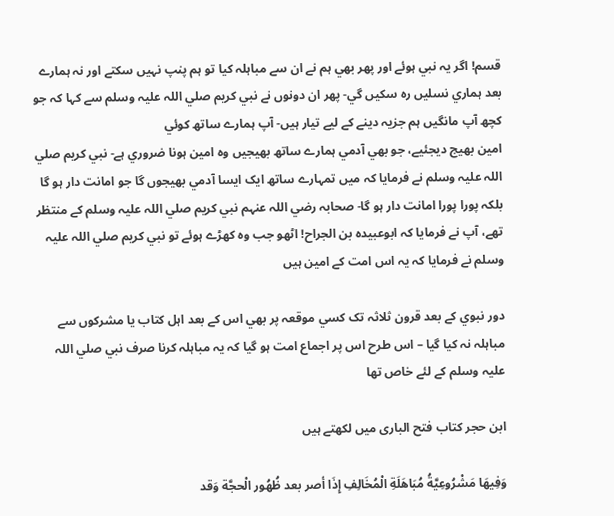قسم! اگر يہ نبي ہوئے اور پھر بھي ہم نے ان سے مباہلہ کيا تو ہم پنپ نہيں سکتے اور نہ ہمارے بعد ہماري نسليں رہ سکيں گي- پھر ان دونوں نے نبي کريم صلي اللہ عليہ وسلم سے کہا کہ جو کچھ آپ مانگيں ہم جزيہ دينے کے ليے تيار ہيں- آپ ہمارے ساتھ کوئي
امين بھيج ديجئيے، جو بھي آدمي ہمارے ساتھ بھيجيں وہ امين ہونا ضروري ہے- نبي کريم صلي اللہ عليہ وسلم نے فرمايا کہ ميں تمہارے ساتھ ايک ايسا آدمي بھيجوں گا جو امانت دار ہو گا بلکہ پورا پورا امانت دار ہو گا- صحابہ رضي اللہ عنہم نبي کريم صلي اللہ عليہ وسلم کے منتظر تھے، آپ نے فرمايا کہ ابوعبيدہ بن الجراح! اٹھو جب وہ کھڑے ہوئے تو نبي کريم صلي اللہ عليہ وسلم نے فرمايا کہ يہ اس امت کے امين ہيں

دور نبوي کے بعد قرون ثلاثہ تک کسي موقعہ پر بھي اس کے بعد اہل کتاب يا مشرکوں سے مباہلہ نہ کيا گيا – اس طرح اس پر اجماع امت ہو گيا کہ يہ مباہلہ کرنا صرف نبي صلي اللہ عليہ وسلم کے لئے خاص تھا

ابن حجر کتاب فتح الباری میں لکھتے ہیں

وَفِيهَا مَشْرُوعِيَّةُ مُبَاهَلَةِ الْمُخَالِفِ إِذَا أصر بعد ظُهُور الْحجَّة وَقد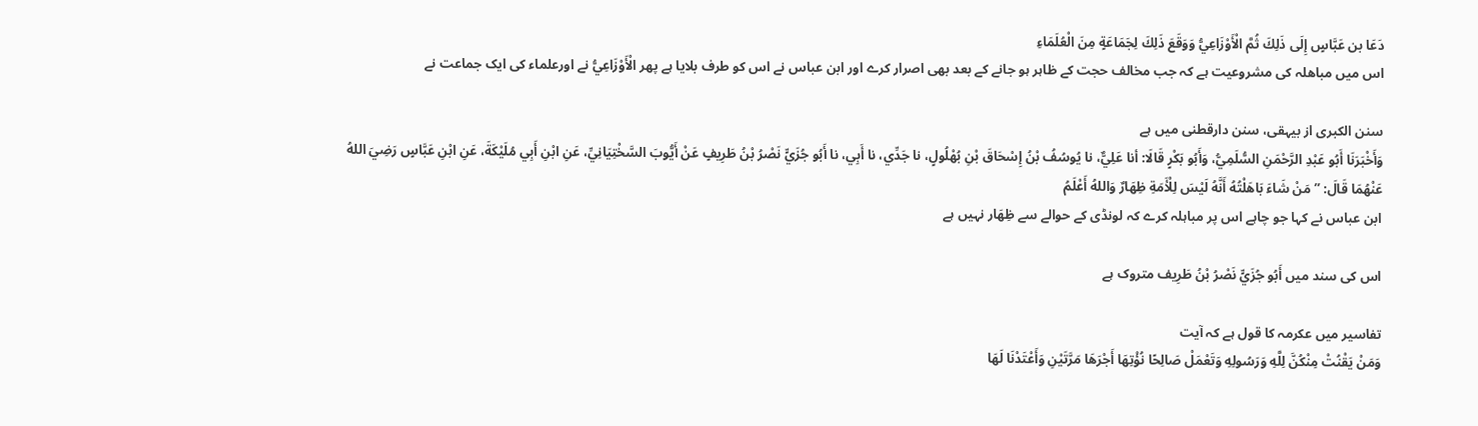دَعَا بن عَبَّاسٍ إِلَى ذَلِكَ ثُمَّ الْأَوْزَاعِيُّ وَوَقَعَ ذَلِكَ لِجَمَاعَةٍ مِنَ الْعُلَمَاءِ
اس میں مباھلہ کی مشروعیت ہے کہ جب مخالف حجت کے ظاہر ہو جانے کے بعد بھی اصرار کرے اور ابن عباس نے اس کو طرف بلایا ہے پھر الْأَوْزَاعِيُّ نے اورعلماء کی ایک جماعت نے

سنن الکبری از بیہقی، سنن دارقطنی میں ہے
وَأَخْبَرَنَا أَبُو عَبْدِ الرَّحْمَنِ السُّلَمِيُّ، وَأَبُو بَكْرٍ قَالَا: أنا عَلِيٌّ، نا يُوسُفُ بْنُ إِسْحَاقَ بْنِ بُهْلُولٍ، نا جَدِّي، نا أَبِي، نا أَبُو جُزَيٍّ نَصْرُ بْنُ طَرِيفٍ عَنْ أَيُّوبَ السَّخْتِيَانِيِّ، عَنِ ابْنِ أَبِي مُلَيْكَةَ، عَنِ ابْنِ عَبَّاسٍ رَضِيَ اللهُ عَنْهُمَا قَالَ: ” مَنْ شَاءَ بَاهَلْتُهُ أَنَّهُ لَيْسَ لِلْأَمَةِ ظِهَارٌ وَاللهُ أَعْلَمُ
ابن عباس نے کہا جو چاہے اس پر مباہلہ کرے کہ لونڈی کے حوالے سے ظِهَار نہیں ہے

اس کی سند میں أَبُو جُزَيٍّ نَصْرُ بْنُ طَرِيف متروک ہے

تفاسیر میں عکرمہ کا قول ہے کہ آیت
وَمَنْ يَقْنُتْ مِنْكُنَّ لِلَّهِ وَرَسُولِهِ وَتَعْمَلْ صَالِحًا نُؤْتِهَا أَجْرَهَا مَرَّتَيْنِ وَأَعْتَدْنَا لَهَا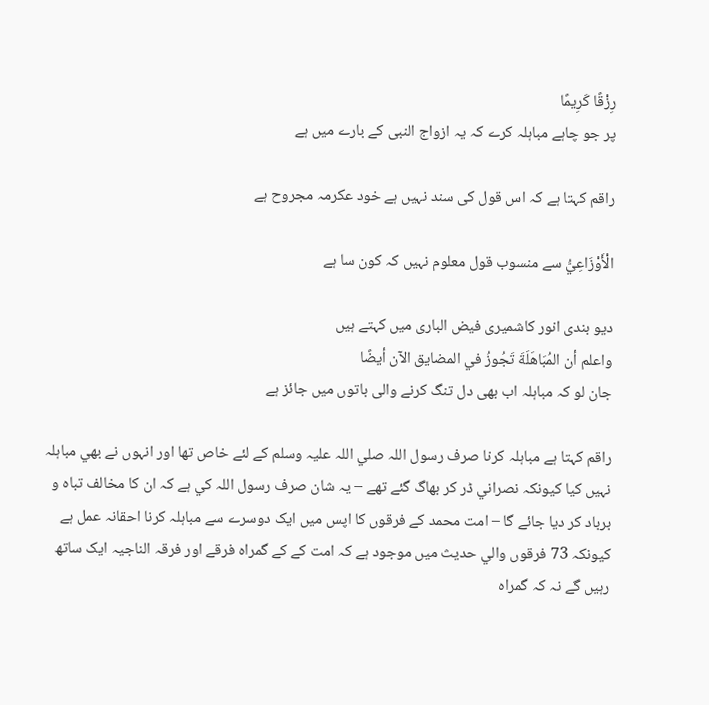رِزْقًا كَرِيمًا
پر جو چاہے مباہلہ کرے کہ یہ ازواج النبی کے بارے میں ہے

راقم کہتا ہے کہ اس قول کی سند نہیں ہے خود عکرمہ مجروح ہے

الْأَوْزَاعِيُّ سے منسوب قول معلوم نہیں کہ کون سا ہے

دیو بندی انور کاشمیری فیض الباری میں کہتے ہیں
واعلم أن المُبَاهَلَةَ تَجُوزُ في المضايق الآن أيضًا
جان لو کہ مباہلہ اب بھی دل تنگ کرنے والی باتوں میں جائز ہے

راقم کہتا ہے مباہلہ کرنا صرف رسول اللہ صلي اللہ عليہ وسلم کے لئے خاص تھا اور انہوں نے بھي مباہلہ نہيں کيا کيونکہ نصراني ڈر کر بھاگ گئے تھے – يہ شان صرف رسول اللہ کي ہے کہ ان کا مخالف تباہ و برباد کر ديا جائے گا – امت محمد کے فرقوں کا اپس ميں ايک دوسرے سے مباہلہ کرنا احقانہ عمل ہے کيونکہ 73 فرقوں والي حديث ميں موجود ہے کہ امت کے کے گمراہ فرقے اور فرقہ الناجيہ ايک ساتھ رہيں گے نہ کہ گمراہ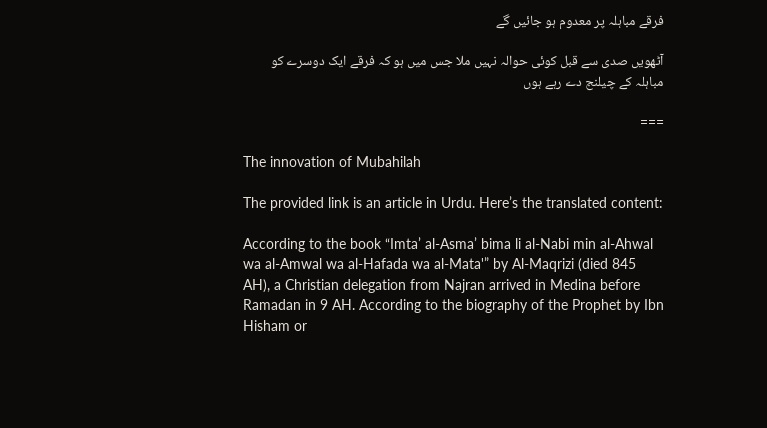فرقے مباہلہ پر معدوم ہو جائيں گے

آٹھویں صدی سے قبل کوئی حوالہ نہیں ملا جس میں ہو کہ فرقے ایک دوسرے کو مباہلہ کے چیلنج دے رہے ہوں

===

The innovation of Mubahilah

The provided link is an article in Urdu. Here’s the translated content:

According to the book “Imta’ al-Asma’ bima li al-Nabi min al-Ahwal wa al-Amwal wa al-Hafada wa al-Mata'” by Al-Maqrizi (died 845 AH), a Christian delegation from Najran arrived in Medina before Ramadan in 9 AH. According to the biography of the Prophet by Ibn Hisham or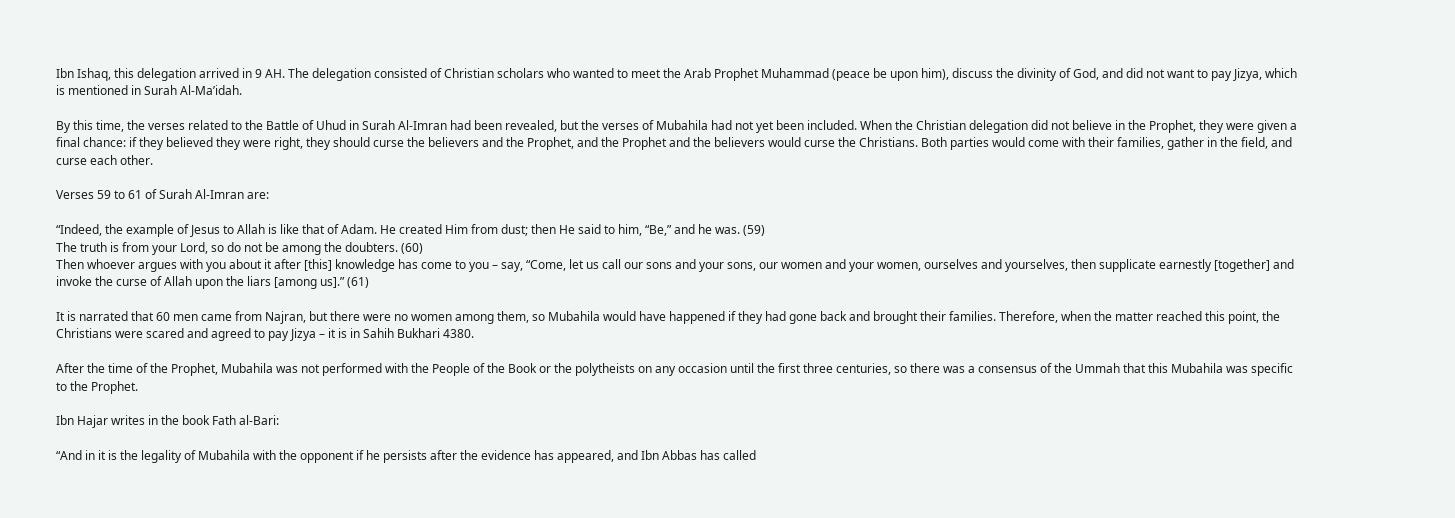Ibn Ishaq, this delegation arrived in 9 AH. The delegation consisted of Christian scholars who wanted to meet the Arab Prophet Muhammad (peace be upon him), discuss the divinity of God, and did not want to pay Jizya, which is mentioned in Surah Al-Ma’idah.

By this time, the verses related to the Battle of Uhud in Surah Al-Imran had been revealed, but the verses of Mubahila had not yet been included. When the Christian delegation did not believe in the Prophet, they were given a final chance: if they believed they were right, they should curse the believers and the Prophet, and the Prophet and the believers would curse the Christians. Both parties would come with their families, gather in the field, and curse each other.

Verses 59 to 61 of Surah Al-Imran are:

“Indeed, the example of Jesus to Allah is like that of Adam. He created Him from dust; then He said to him, “Be,” and he was. (59)
The truth is from your Lord, so do not be among the doubters. (60)
Then whoever argues with you about it after [this] knowledge has come to you – say, “Come, let us call our sons and your sons, our women and your women, ourselves and yourselves, then supplicate earnestly [together] and invoke the curse of Allah upon the liars [among us].” (61)

It is narrated that 60 men came from Najran, but there were no women among them, so Mubahila would have happened if they had gone back and brought their families. Therefore, when the matter reached this point, the Christians were scared and agreed to pay Jizya – it is in Sahih Bukhari 4380.

After the time of the Prophet, Mubahila was not performed with the People of the Book or the polytheists on any occasion until the first three centuries, so there was a consensus of the Ummah that this Mubahila was specific to the Prophet.

Ibn Hajar writes in the book Fath al-Bari:

“And in it is the legality of Mubahila with the opponent if he persists after the evidence has appeared, and Ibn Abbas has called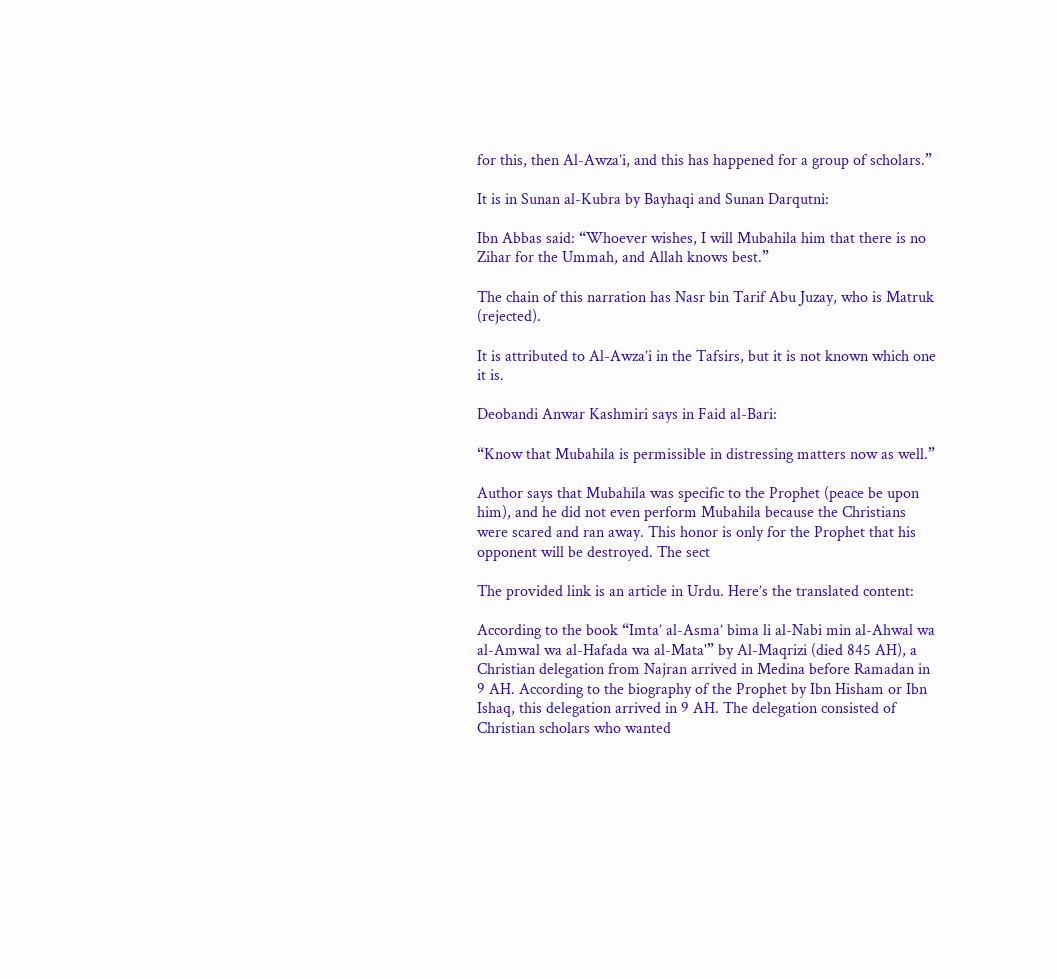for this, then Al-Awza’i, and this has happened for a group of scholars.”

It is in Sunan al-Kubra by Bayhaqi and Sunan Darqutni:

Ibn Abbas said: “Whoever wishes, I will Mubahila him that there is no Zihar for the Ummah, and Allah knows best.”

The chain of this narration has Nasr bin Tarif Abu Juzay, who is Matruk (rejected).

It is attributed to Al-Awza’i in the Tafsirs, but it is not known which one it is.

Deobandi Anwar Kashmiri says in Faid al-Bari:

“Know that Mubahila is permissible in distressing matters now as well.”

Author says that Mubahila was specific to the Prophet (peace be upon him), and he did not even perform Mubahila because the Christians were scared and ran away. This honor is only for the Prophet that his opponent will be destroyed. The sect

The provided link is an article in Urdu. Here’s the translated content:

According to the book “Imta’ al-Asma’ bima li al-Nabi min al-Ahwal wa al-Amwal wa al-Hafada wa al-Mata'” by Al-Maqrizi (died 845 AH), a Christian delegation from Najran arrived in Medina before Ramadan in 9 AH. According to the biography of the Prophet by Ibn Hisham or Ibn Ishaq, this delegation arrived in 9 AH. The delegation consisted of Christian scholars who wanted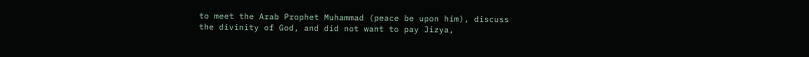to meet the Arab Prophet Muhammad (peace be upon him), discuss the divinity of God, and did not want to pay Jizya,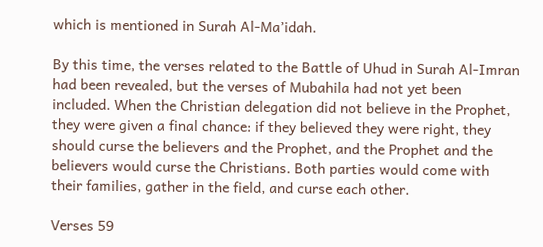which is mentioned in Surah Al-Ma’idah.

By this time, the verses related to the Battle of Uhud in Surah Al-Imran had been revealed, but the verses of Mubahila had not yet been included. When the Christian delegation did not believe in the Prophet, they were given a final chance: if they believed they were right, they should curse the believers and the Prophet, and the Prophet and the believers would curse the Christians. Both parties would come with their families, gather in the field, and curse each other.

Verses 59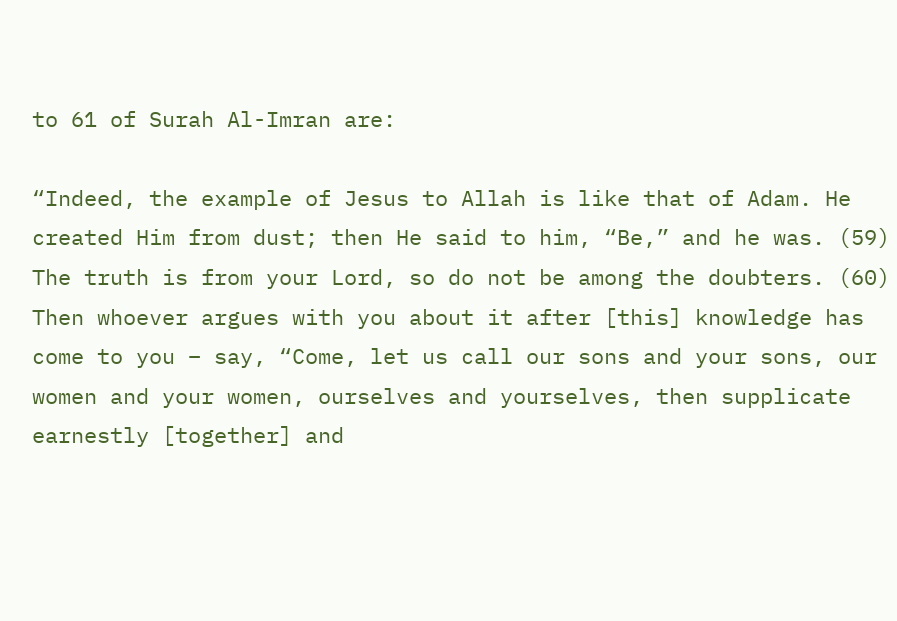to 61 of Surah Al-Imran are:

“Indeed, the example of Jesus to Allah is like that of Adam. He created Him from dust; then He said to him, “Be,” and he was. (59)
The truth is from your Lord, so do not be among the doubters. (60)
Then whoever argues with you about it after [this] knowledge has come to you – say, “Come, let us call our sons and your sons, our women and your women, ourselves and yourselves, then supplicate earnestly [together] and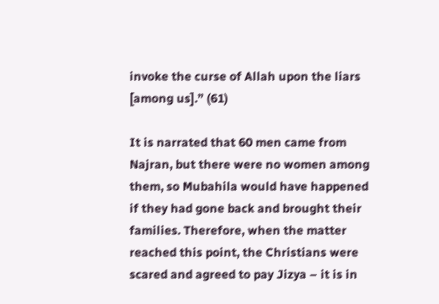invoke the curse of Allah upon the liars [among us].” (61)

It is narrated that 60 men came from Najran, but there were no women among them, so Mubahila would have happened if they had gone back and brought their families. Therefore, when the matter reached this point, the Christians were scared and agreed to pay Jizya – it is in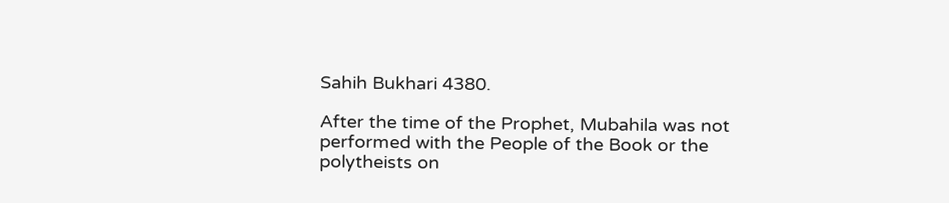Sahih Bukhari 4380.

After the time of the Prophet, Mubahila was not performed with the People of the Book or the polytheists on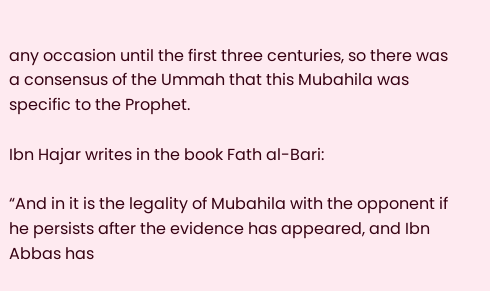any occasion until the first three centuries, so there was a consensus of the Ummah that this Mubahila was specific to the Prophet.

Ibn Hajar writes in the book Fath al-Bari:

“And in it is the legality of Mubahila with the opponent if he persists after the evidence has appeared, and Ibn Abbas has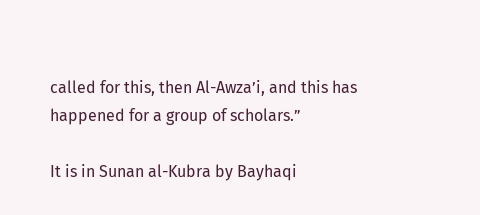called for this, then Al-Awza’i, and this has happened for a group of scholars.”

It is in Sunan al-Kubra by Bayhaqi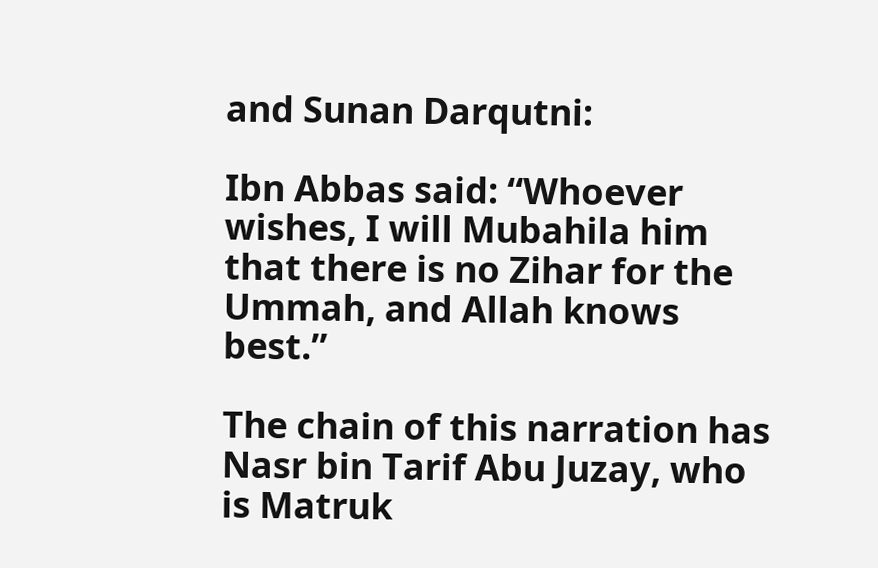and Sunan Darqutni:

Ibn Abbas said: “Whoever wishes, I will Mubahila him that there is no Zihar for the Ummah, and Allah knows best.”

The chain of this narration has Nasr bin Tarif Abu Juzay, who is Matruk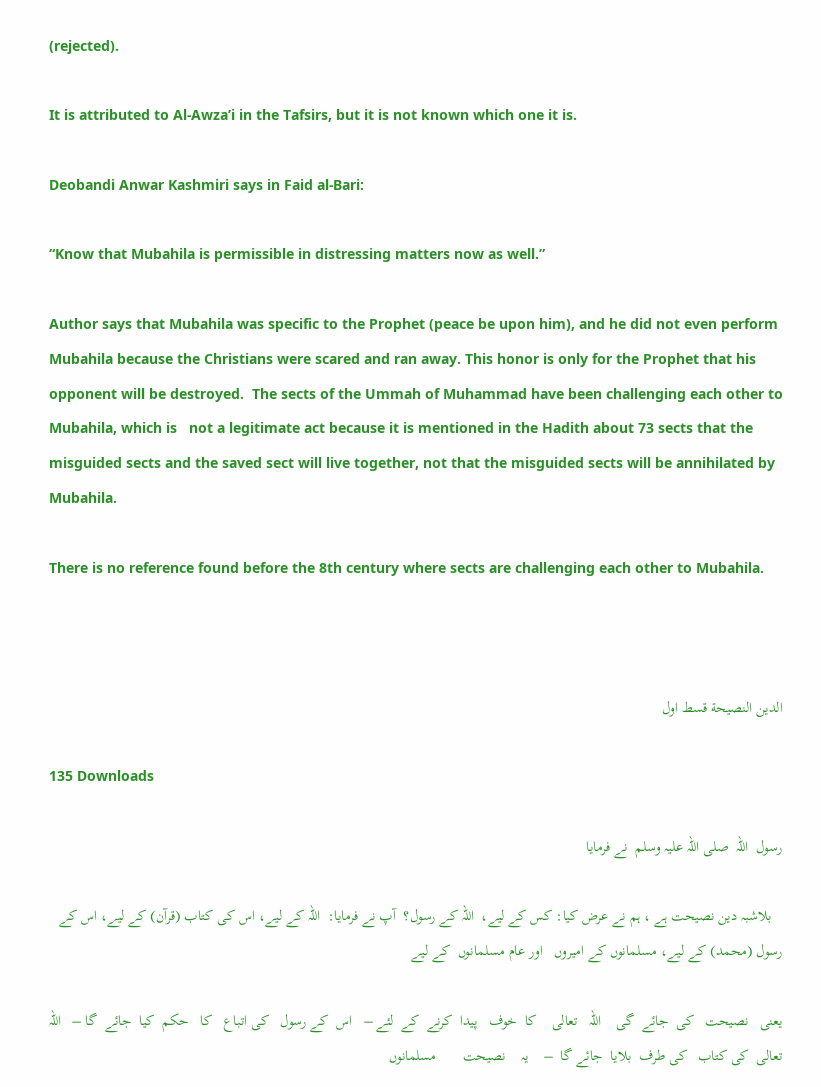(rejected).

It is attributed to Al-Awza’i in the Tafsirs, but it is not known which one it is.

Deobandi Anwar Kashmiri says in Faid al-Bari:

“Know that Mubahila is permissible in distressing matters now as well.”

Author says that Mubahila was specific to the Prophet (peace be upon him), and he did not even perform Mubahila because the Christians were scared and ran away. This honor is only for the Prophet that his opponent will be destroyed.  The sects of the Ummah of Muhammad have been challenging each other to Mubahila, which is   not a legitimate act because it is mentioned in the Hadith about 73 sects that the misguided sects and the saved sect will live together, not that the misguided sects will be annihilated by Mubahila.

There is no reference found before the 8th century where sects are challenging each other to Mubahila.



الدين النصيحة قسط اول

135 Downloads

رسول  اللہ  صلی اللہ علیہ وسلم  نے فرمایا

   بلاشبہ دین نصیحت ہے ، ہم نے عرض کیا: کس کے لیے،  اللہ کے رسول؟  آپ نے فرمایا:  اللہ کے لیے، اس کی کتاب (قرآن) کے لیے، اس کے رسول (محمد) کے لیے، مسلمانوں کے امیروں   اور عام مسلمانوں  کے لیے

یعنی   نصیحت   کی  جائے  گی    اللہ   تعالی    کا  خوف   پیدا  کرنے  کے  لئے –   اس  کے رسول   کی اتباع   کا   حکم  کیا  جائے  گا –   اللہ   تعالی  کی کتاب   کی طرف  بلایا  جائے گا  –    یہ    نصیحت       مسلمانوں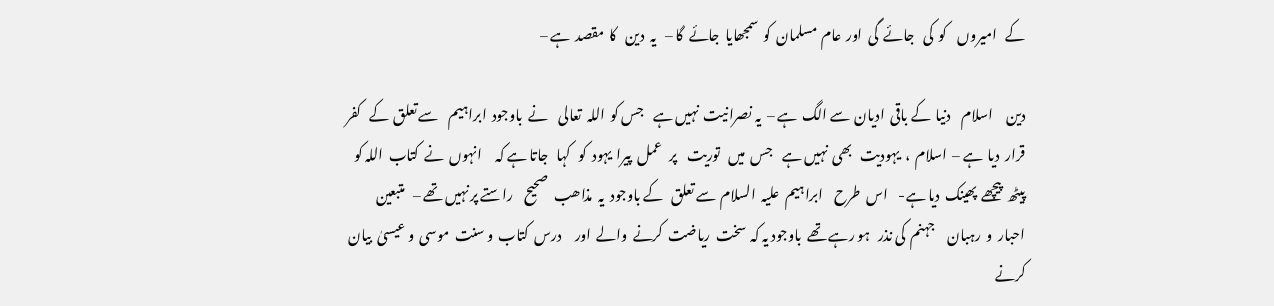کے   امیروں    کو  کی   جائے  گی  اور  عام  مسلمان  کو  سمجھایا  جائے  گا –   یہ  دین   کا  مقصد  ہے –

دین     اسلام    دنیا  کے باقی  ادیان  سے الگ  ہے –  یہ نصرانیت  نہیں ہے    جس کو  اللہ  تعالی    نے  باوجود  ابراہیم    سے تعلق  کے   کفر  قرار  دیا  ہے –  اسلام  ،  یہودیت   بھی  نہیں ہے    جس  میں   توریت    پر   عمل  پیرا  یہود  کو   کہا   جاتا ہے کہ     انہوں  نے  کتاب  اللہ کو  پیٹھ  پیچھے  پھینک  دیا ہے-    اس  طرح    ابراہیم  علیہ  السلام  سے تعلق   کے باوجود  یہ  مذاھب   صحیح    راستے پر نہیں تھے –   متبعین       احبار  و  رہبان     جہنم  کی نذر   ہو رہے تھے  باوجود یہ کہ  سخت  ریاضت  کرنے  والے  اور     درس  کتاب  و سنت  موسی  و عیسیٰ  بیان  کرنے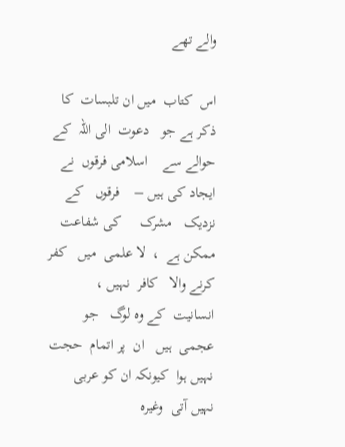والے تھے

اس  کتاب  میں ان تلبسات  کا ذکر ہے جو   دعوت  الی اللہ  کے حوالے سے    اسلامی فرقوں  نے ایجاد کی ہیں –    فرقوں   کے نزدیک   مشرک     کی شفاعت  ممکن ہے  ،  لا علمی  میں   کفر  کرنے والا   کافر  نہیں ،    انسانیت  کے وہ لوگ   جو  عجمی  ہیں   ان  پر اتمام  حجت   نہیں ہوا  کیونکہ ان کو عربی  نہیں آتی  وغیرہ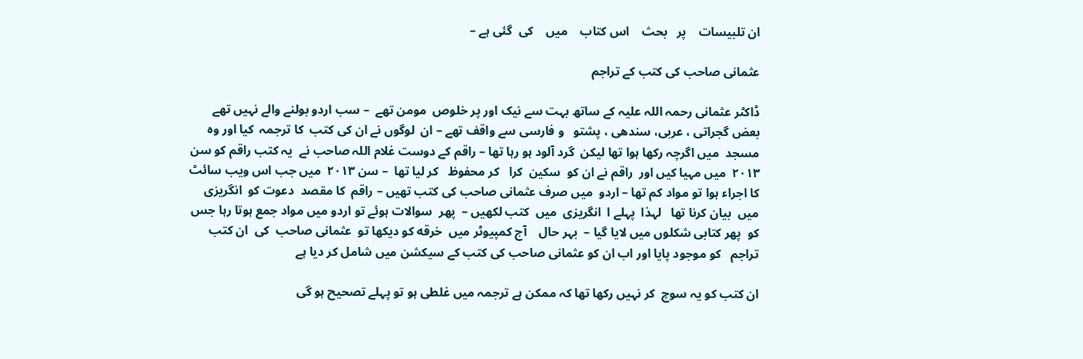ان تلبیسات    پر   بحث    اس کتاب    میں    کی  گئی ہے –

عثمانی صاحب کی کتب کے تراجم

ڈاکٹر عثمانی رحمہ اللہ علیہ کے ساتھ بہت سے نیک اور پر خلوص  مومن تھے  – سب اردو بولنے والے نہیں تھے  بعض گجراتی ، عربی، سندھی ، پشتو   و فارسی سے واقف تھے – ان  لوگوں نے ان کی کتب  کا ترجمہ  کیا اور وہ مسجد  میں اگرچہ رکھا ہوا تھا لیکن  گرد آلود ہو رہا تھا – راقم کے دوست غلام اللہ صاحب نے  یہ کتب راقم کو سن ٢٠١٣  میں مہیا کیں اور  راقم نے ان کو  سکین  کرا   کر محفوظ   کر لیا تھا  – سن ٢٠١٣  میں جب اس ویب سائٹ  کا اجراء ہوا تو مواد کم تھا – اردو  میں صرف عثمانی صاحب کی کتب تھیں – راقم  کا مقصد  دعوت کو  انگریزی  میں  بیان کرنا تھا   لہذا  پہلے ا  انگریزی  میں  کتب لکھیں –  پھر  سوالات ہوئے تو اردو میں مواد جمع ہوتا رہا جس کو  پھر کتابی شکلوں میں لایا گیا –  بہر حال    آج کمپیوٹر میں  خرقه کو دیکھا تو  عثمانی صاحب  کی  ان کتب تراجم   کو موجود پایا اور اب ان کو عثمانی صاحب کی کتب کے سیکشن میں شامل کر دیا ہے

ان کتب کو یہ سوچ  کر نہیں رکھا تھا کہ ممکن ہے ترجمہ میں غلطی ہو تو پہلے تصحیح ہو گی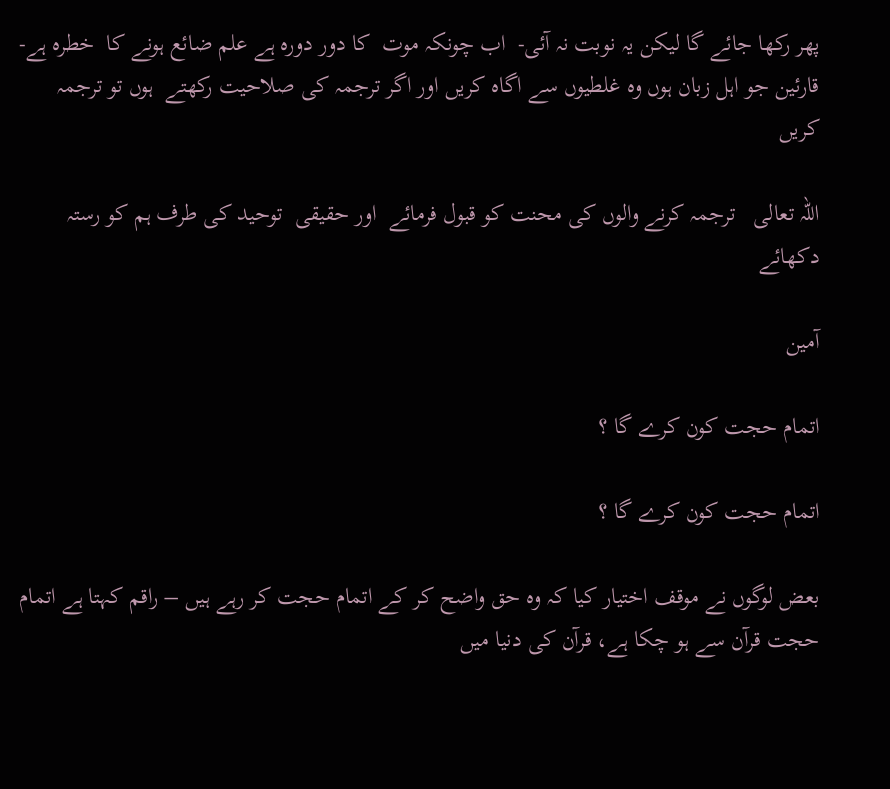پھر رکھا جائے گا لیکن یہ نوبت نہ آئی-  اب چونکہ موت  کا دور دورہ ہے علم ضائع ہونے کا  خطرہ ہے-  قارئین جو اہل زبان ہوں وہ غلطیوں سے اگاہ کریں اور اگر ترجمہ کی صلاحیت رکھتے  ہوں تو ترجمہ کریں

اللہ تعالی   ترجمہ کرنے والوں کی محنت کو قبول فرمائے  اور حقیقی  توحید کی طرف ہم کو رستہ دکھائے

آمین

اتمام حجت کون کرے گا ؟

اتمام حجت کون کرے گا ؟

بعض لوگوں نے موقف اختیار کیا کہ وہ حق واضح کر کے اتمام حجت کر رہے ہیں – راقم کہتا ہے اتمام حجت قرآن سے ہو چکا ہے، قرآن کی دنیا میں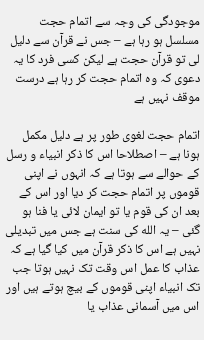موجودگی کی وجہ سے اتمام حجت مسلسل ہو رہا ہے – جس نے قرآن سے دلیل لی تو قرآن حجت ہے لیکن کسی فرد کا یہ دعوی کہ وہ اتمام حجت کر رہا ہے درست موقف نہیں ہے

اتمام حجت لغوی طور پر ہے دلیل مکمل ہونا ہے – اصطلاحا اس کا ذکر انبیاء و رسل کے حوالے سے ہوتا ہے کہ انہوں نے اپنی قوموں پر اتمام حجت کر دیا اور اس کے بعد ان کی قوم یا تو ایمان لائی یا فنا ہو گئی – یہ الله کی سنت ہے جس میں تبدیلی نہیں ہے اس کا ذکر قرآن میں کیا گیا ہے کہ عذاب کا عمل اس وقت تک نہیں ہوتا جب تک انبیاء اپنی قوموں کے بیچ ہوتے ہیں اور اس میں آسمانی عذاب یا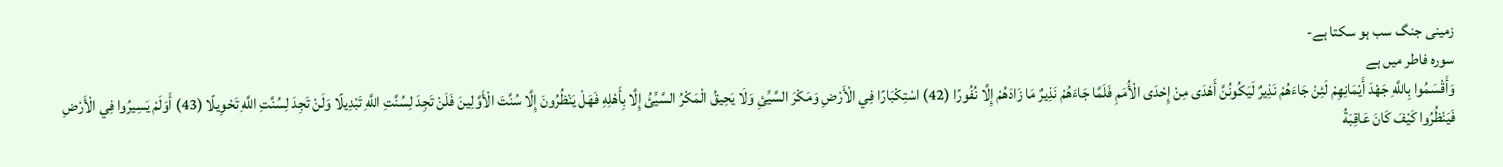زمینی جنگ سب ہو سکتا ہے-
سوره فاطر میں ہے
وَأَقْسَمُوا بِاللَّهِ جَهْدَ أَيْمَانِهِمْ لَئِنْ جَاءَهُمْ نَذِيرٌ لَيَكُونُنَّ أَهْدَى مِنْ إِحْدَى الْأُمَمِ فَلَمَّا جَاءَهُمْ نَذِيرٌ مَا زَادَهُمْ إِلَّا نُفُورًا (42) اسْتِكْبَارًا فِي الْأَرْضِ وَمَكْرَ السَّيِّئِ وَلَا يَحِيقُ الْمَكْرُ السَّيِّئُ إِلَّا بِأَهْلِهِ فَهَلْ يَنْظُرُونَ إِلَّا سُنَّتَ الْأَوَّلِينَ فَلَنْ تَجِدَ لِسُنَّتِ اللَّهِ تَبْدِيلًا وَلَنْ تَجِدَ لِسُنَّتِ اللَّهِ تَحْوِيلًا (43) أَوَلَمْ يَسِيرُوا فِي الْأَرْضِ فَيَنْظُرُوا كَيْفَ كَانَ عَاقِبَةُ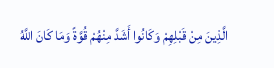الَّذِينَ مِنْ قَبْلِهِمْ وَكَانُوا أَشَدَّ مِنْهُمْ قُوَّةً وَمَا كَانَ اللَّهُ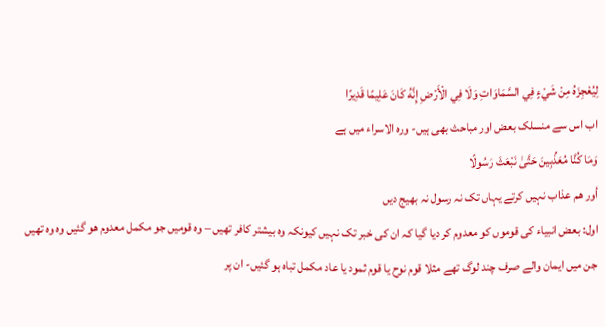لِيُعْجِزَهُ مِنْ شَيْءٍ فِي السَّمَاوَاتِ وَلَا فِي الْأَرْضِ إِنَّهُ كَانَ عَلِيمًا قَدِيرًا
اب اس سے منسلک بعض اور مباحث بھی ہیں- ورہ الاسراء میں ہے
وَمَا كُنَّا مُعَذِّبِينَ حَتَّىٰ نَبْعَثَ رَسُولًا
أور هم عذاب نہیں کرتے یہاں تک نہ رسول نہ بھیج دیں
اول: بعض انبیاء کی قوموں کو معدوم کر دیا گیا کہ ان کی خبر تک نہیں کیونکہ وہ بیشتر کافر تھیں – وہ قومیں جو مکمل معدوم هو گئیں وہ وہ تھیں جن میں ایمان والے صرف چند لوگ تھے مثلا قوم نوح یا قوم ثمود یا عاد مکمل تباہ ہو گئیں- ان پر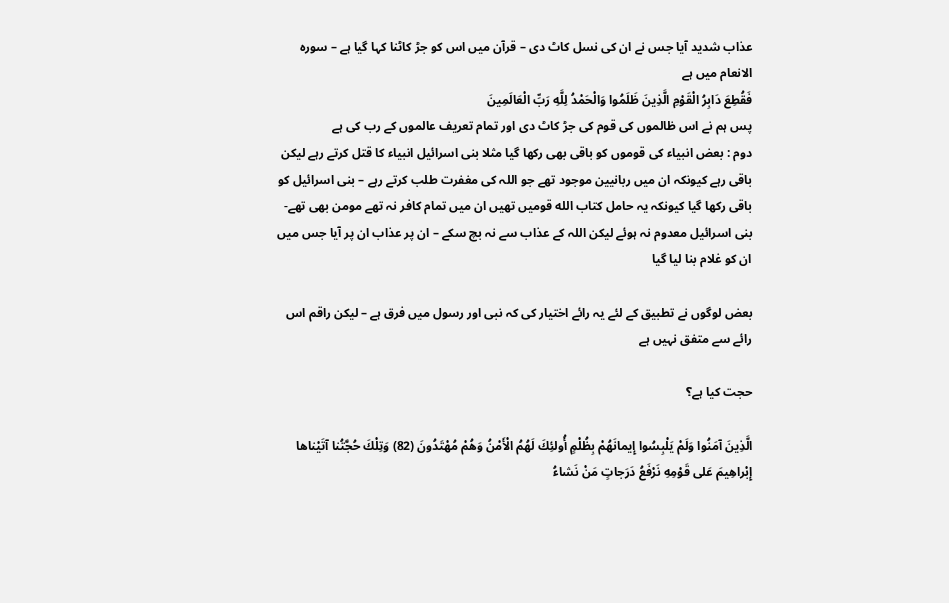عذاب شدید آیا جس نے ان کی نسل کاٹ دی – قرآن میں اس کو جڑ کاٹنا کہا گیا ہے – سوره الانعام میں ہے
فَقُطِعَ دَابِرُ الْقَوْمِ الَّذِينَ ظَلَمُوا وَالْحَمْدُ لِلَّهِ رَبِّ الْعَالَمِينَ
پس ہم نے اس ظالموں کی قوم کی جڑ کاٹ دی اور تمام تعریف عالموں کے رب کی ہے
دوم : بعض انبیاء کی قوموں کو باقی بھی رکھا گیا مثلا بنی اسرائیل انبیاء کا قتل کرتے رہے لیکن باقی رہے کیونکہ ان میں ربانیین موجود تھے جو اللہ کی مغفرت طلب کرتے رہے – بنی اسرائیل کو باقی رکھا گیا کیونکہ یہ حامل کتاب الله قومیں تھیں ان میں تمام کافر نہ تھے مومن بھی تھے- بنی اسرائیل معدوم نہ ہوئے لیکن اللہ کے عذاب سے نہ بچ سکے – ان پر عذاب ان پر آیا جس میں ان کو غلام بنا لیا گیا

بعض لوگوں نے تطبیق کے لئے یہ رائے اختیار کی کہ نبی اور رسول میں فرق ہے – لیکن راقم اس رائے سے متفق نہیں ہے

حجت کیا ہے؟

الَّذِينَ آمَنُوا وَلَمْ يَلْبِسُوا إِيمانَهُمْ بِظُلْمٍ أُولئِكَ لَهُمُ الْأَمْنُ وَهُمْ مُهْتَدُونَ (82) وَتِلْكَ حُجَّتُنا آتَيْناها إِبْراهِيمَ عَلى قَوْمِهِ نَرْفَعُ دَرَجاتٍ مَنْ نَشاءُ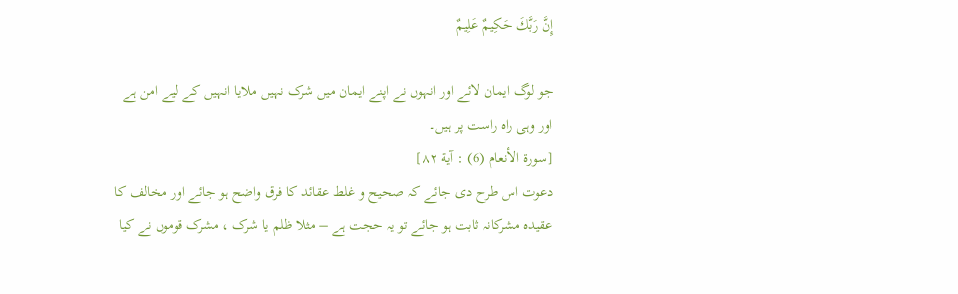إِنَّ رَبَّكَ حَكِيمٌ عَلِيمٌ

جو لوگ ایمان لائے اور انہوں نے اپنے ایمان میں شرک نہیں ملایا انہیں کے لیے امن ہے اور وہی راہ راست پر ہیں۔
[سورة الأنعام (6) : آية ٨٢]
دعوت اس طرح دی جائے کہ صحیح و غلط عقائد کا فرق واضح ہو جائے اور مخالف کا عقیدہ مشرکانہ ثابت ہو جائے تو یہ حجت ہے – مثلا ظلم یا شرک ، مشرک قوموں نے کیا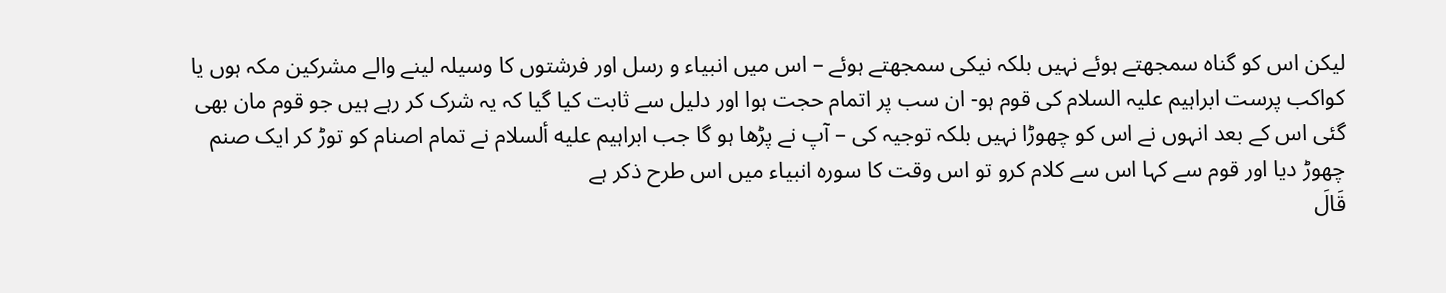لیکن اس کو گناہ سمجھتے ہوئے نہیں بلکہ نیکی سمجھتے ہوئے – اس میں انبیاء و رسل اور فرشتوں کا وسیلہ لینے والے مشرکین مکہ ہوں یا کواکب پرست ابراہیم علیہ السلام کی قوم ہو- ان سب پر اتمام حجت ہوا اور دلیل سے ثابت کیا گیا کہ یہ شرک کر رہے ہیں جو قوم مان بھی گئی اس کے بعد انہوں نے اس کو چھوڑا نہیں بلکہ توجیہ کی – آپ نے پڑھا ہو گا جب ابراہیم عليه ألسلام نے تمام اصنام کو توڑ کر ایک صنم چھوڑ دیا اور قوم سے کہا اس سے کلام کرو تو اس وقت کا سورہ انبیاء میں اس طرح ذکر ہے
قَالَ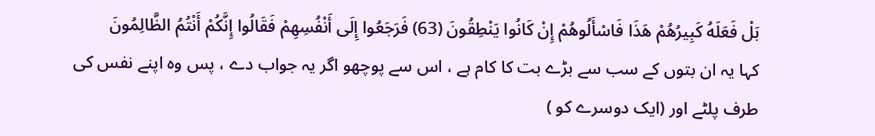بَلْ فَعَلَهُ كَبِيرُهُمْ هَذَا فَاسْأَلُوهُمْ إِنْ كَانُوا يَنْطِقُونَ (63) فَرَجَعُوا إِلَى أَنْفُسِهِمْ فَقَالُوا إِنَّكُمْ أَنْتُمُ الظَّالِمُونَ
کہا یہ ان بتوں کے سب سے بڑے بت کا کام ہے ، اس سے پوچھو اگر یہ جواب دے ، پس وہ اپنے نفس کی طرف پلٹے اور (ایک دوسرے کو )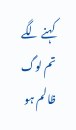کہنے لگے تم لوگ ظالم ہو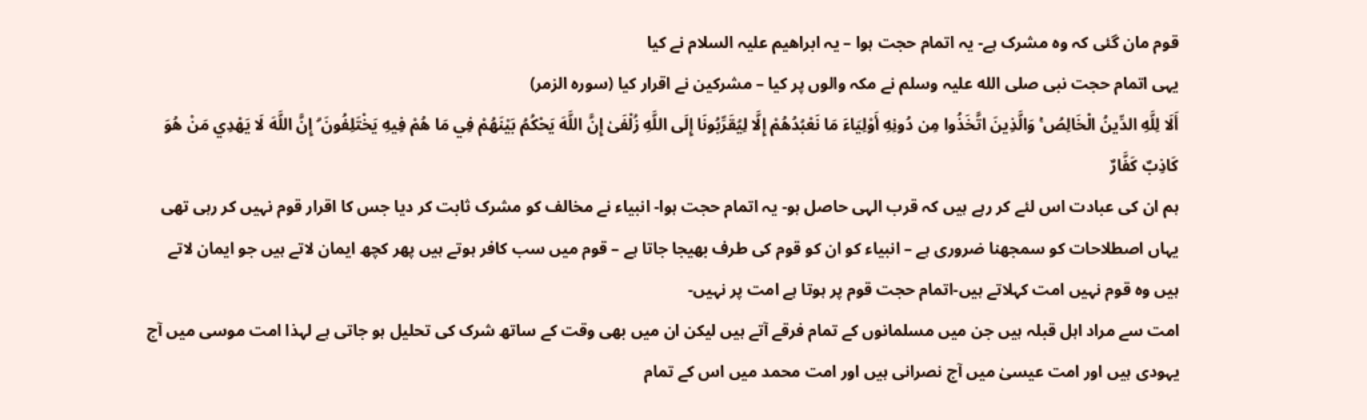قوم مان گئی کہ وہ مشرک ہے- یہ اتمام حجت ہوا – یہ ابراھیم علیہ السلام نے کیا
یہی اتمام حجت نبی صلی الله علیہ وسلم نے مکہ والوں پر کیا – مشرکین نے اقرار کیا (سورہ الزمر)
أَلَا لِلَّهِ الدِّينُ الْخَالِصُ ۚ وَالَّذِينَ اتَّخَذُوا مِن دُونِهِ أَوْلِيَاءَ مَا نَعْبُدُهُمْ إِلَّا لِيُقَرِّبُونَا إِلَى اللَّهِ زُلْفَىٰ إِنَّ اللَّهَ يَحْكُمُ بَيْنَهُمْ فِي مَا هُمْ فِيهِ يَخْتَلِفُونَ ۗ إِنَّ اللَّهَ لَا يَهْدِي مَنْ هُوَ كَاذِبٌ كَفَّارٌ
ہم ان کی عبادت اس لئے کر رہے ہیں کہ قرب الہی حاصل ہو- یہ اتمام حجت ہوا- انبیاء نے مخالف کو مشرک ثابت کر دیا جس کا اقرار قوم نہیں کر رہی تھی
یہاں اصطلاحات کو سمجھنا ضروری ہے – انبیاء کو ان کو قوم کی طرف بھیجا جاتا ہے – قوم میں سب کافر ہوتے ہیں پھر کچھ ایمان لاتے ہیں جو ایمان لاتے ہیں وہ قوم نہیں امت کہلاتے ہیں-اتمام حجت قوم پر ہوتا ہے امت پر نہیں-
امت سے مراد اہل قبلہ ہیں جن میں مسلمانوں کے تمام فرقے آتے ہیں لیکن ان میں بھی وقت کے ساتھ شرک کی تحلیل ہو جاتی ہے لہذا امت موسی میں آج یہودی ہیں اور امت عیسیٰ میں آج نصرانی ہیں اور امت محمد میں اس کے تمام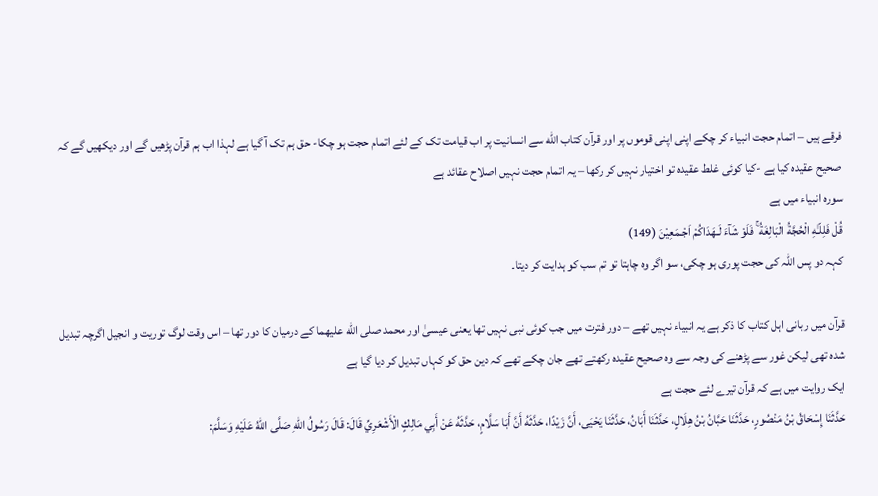فرقے ہیں – اتمام حجت انبیاء کر چکے اپنی اپنی قوموں پر اور قرآن کتاب الله سے انسانیت پر اب قیامت تک کے لئے اتمام حجت ہو چکا- حق ہم تک آ گیا ہے لہذا اب ہم قرآن پڑھیں گے اور دیکھیں گے کہ صحیح عقیدہ کیا ہے -کیا کوئی غلط عقیدہ تو اختیار نہیں کر رکھا – یہ اتمام حجت نہیں اصلاح عقائد ہے
سورہ انبیاء میں ہے
قُلْ فَلِلّـٰهِ الْحُجَّةُ الْبَالِغَةُ ۚ فَلَوْ شَآءَ لَـهَدَاكُمْ اَجْـمَعِيْنَ (149)
کہہ دو پس اللہ کی حجت پوری ہو چکی، سو اگر وہ چاہتا تو تم سب کو ہدایت کر دیتا۔

قرآن میں ربانی اہل کتاب کا ذکر ہے یہ انبیاء نہیں تھے – دور فترت میں جب کوئی نبی نہیں تھا یعنی عیسیٰ اور محمد صلی الله علیھما کے درمیان کا دور تھا – اس وقت لوگ توریت و انجیل اگرچہ تبدیل شدہ تھی لیکن غور سے پڑھنے کی وجہ سے وہ صحیح عقیدہ رکھتے تھے جان چکے تھے کہ دین حق کو کہاں تبدیل کر دیا گیا ہے
ایک روایت میں ہے کہ قرآن تیرے لئے حجت ہے
حَدَّثَنَا إِسْحَاقُ بْنُ مَنْصُورٍ، حَدَّثَنَا حَبَّانُ بْنُ هِلَالٍ، حَدَّثَنَا أَبَانُ، حَدَّثَنَا يَحْيَى، أَنَّ زَيْدًا، حَدَّثَهُ أَنَّ أَبَا سَلَّامٍ، حَدَّثَهُ عَنْ أَبِي مَالِكٍ الْأَشْعَرِيِّ قَالَ: قَالَ رَسُولُ اللهِ صَلَّى اللهُ عَلَيْهِ وَسَلَّمَ: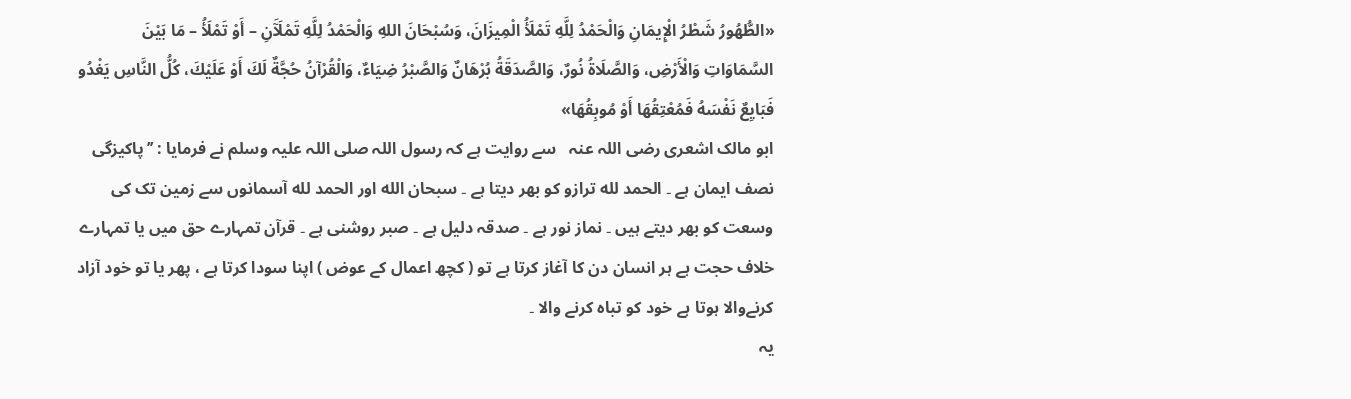«الطُّهُورُ شَطْرُ الْإِيمَانِ وَالْحَمْدُ لِلَّهِ تَمْلَأُ الْمِيزَانَ، وَسُبْحَانَ اللهِ وَالْحَمْدُ لِلَّهِ تَمْلَآَنِ – أَوْ تَمْلَأُ – مَا بَيْنَ السَّمَاوَاتِ وَالْأَرْضِ، وَالصَّلَاةُ نُورٌ، وَالصَّدَقَةُ بُرْهَانٌ وَالصَّبْرُ ضِيَاءٌ، وَالْقُرْآنُ حُجَّةٌ لَكَ أَوْ عَلَيْكَ، كُلُّ النَّاسِ يَغْدُو فَبَايِعٌ نَفْسَهُ فَمُعْتِقُهَا أَوْ مُوبِقُهَا»
ابو مالک اشعری ‌رضی ‌اللہ ‌عنہ ‌ ‌ سے روایت ہے کہ رسول اللہ صلی اللہ علیہ وسلم نے فرمایا : ’’پاکیزگی نصف ایمان ہے ۔ الحمد لله ترازو کو بھر دیتا ہے ۔ سبحان الله اور الحمد لله آسمانوں سے زمین تک کی وسعت کو بھر دیتے ہیں ۔ نماز نور ہے ۔ صدقہ دلیل ہے ۔ صبر روشنی ہے ۔ قرآن تمہارے حق میں یا تمہارے خلاف حجت ہے ہر انسان دن کا آغاز کرتا ہے تو ( کچھ اعمال کے عوض ) اپنا سودا کرتا ہے ، پھر یا تو خود آزاد کرنےوالا ہوتا ہے خود کو تباہ کرنے والا ۔
یہ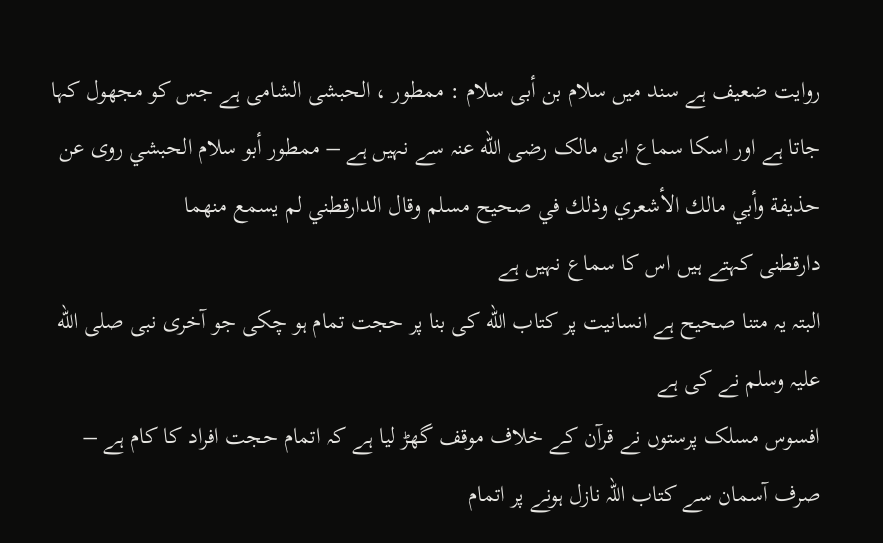روایت ضعیف ہے سند میں سلام بن أبى سلام : ممطور ، الحبشى الشامى ہے جس کو مجھول کہا جاتا ہے اور اسکا سماع ابی مالک رضی الله عنہ سے نہیں ہے – ممطور أبو سلام الحبشي روى عن حذيفة وأبي مالك الأشعري وذلك في صحيح مسلم وقال الدارقطني لم يسمع منهما
دارقطنی کہتے ہیں اس کا سماع نہیں ہے
البتہ یہ متنا صحیح ہے انسانیت پر کتاب الله کی بنا پر حجت تمام ہو چکی جو آخری نبی صلی الله علیہ وسلم نے کی ہے
افسوس مسلک پرستوں نے قرآن کے خلاف موقف گھڑ لیا ہے کہ اتمام حجت افراد کا کام ہے – صرف آسمان سے کتاب اللہ نازل ہونے پر اتمام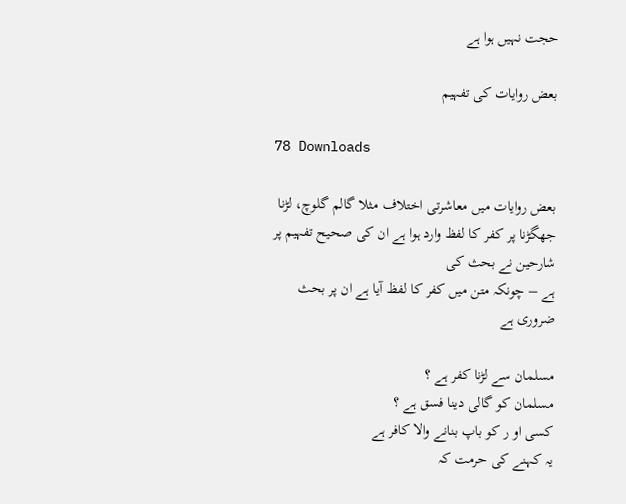حجت نہیں ہوا ہے

بعض روایات کی تفہیم

78 Downloads

بعض روایات میں معاشرتی اختلاف مثلا گالم گلوچ، لڑنا جھگڑنا پر کفر کا لفظ وارد ہوا ہے ان کی صحیح تفہیم پر شارحین نے بحث کی
ہے – چونکہ متن میں کفر کا لفظ آیا ہے ان پر بحث ضروری ہے

مسلمان سے لڑنا کفر ہے ؟
مسلمان کو گالی دینا فسق ہے ؟
کسی او ر کو باپ بنانے والا کافر ہے
یہ کہنے کی حرمت کہ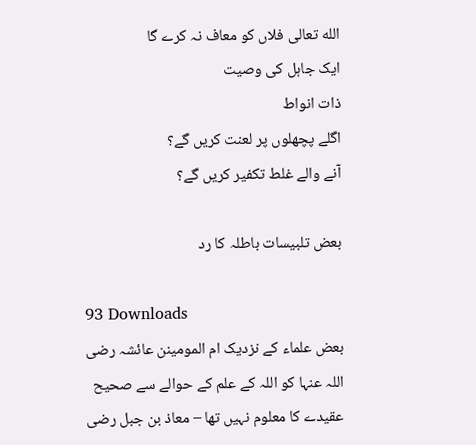الله تعالی فلاں کو معاف نہ کرے گا
ایک جاہل کی وصیت
ذات انواط
اگلے پچھلوں پر لعنت کریں گے؟
آنے والے غلط تکفیر کریں گے؟

بعض تلبیسات باطلہ کا رد

93 Downloads
بعض علماء کے نزدیک ام المومینن عائشہ رضی اللہ عنہا کو اللہ کے علم کے حوالے سے صحیح عقیدے کا معلوم نہیں تھا – معاذ بن جبل رضی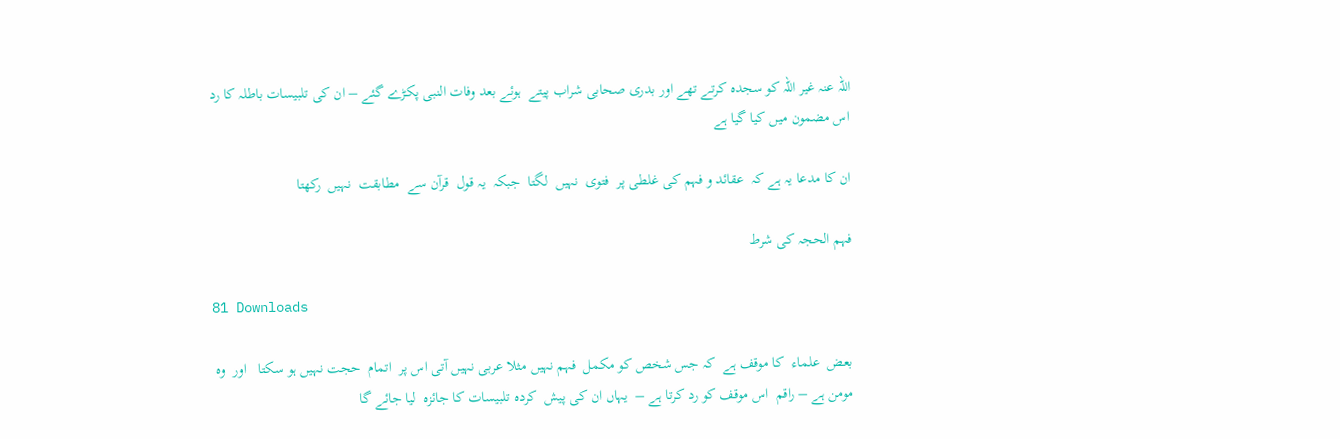اللہ عنہ غیر اللہ کو سجدہ کرتے تھے اور بدری صحابی شراب پیتے  ہوئے بعد وفات النبی پکڑے گئے – ان کی تلبیسات باطلہ کا رد اس مضمون میں کیا گیا ہے

ان کا مدعا یہ ہے کہ  عقائد و فہم کی غلطی پر  فتوی  نہیں  لگتا  جبکہ  یہ قول  قرآن سے  مطابقت  نہیں  رکھتا

فہم الحجہ کی شرط

81 Downloads

بعض  علماء  کا موقف ہے  کہ جس شخص کو مکمل  فہم نہیں مثلا عربی نہیں آتی اس پر  اتمام  حجت نہیں ہو سکتا   اور  وہ مومن ہے – راقم  اس موقف کو رد کرتا ہے –  یہاں ان کی پیش  کردہ تلبیسات کا جائزہ  لیا جائے گا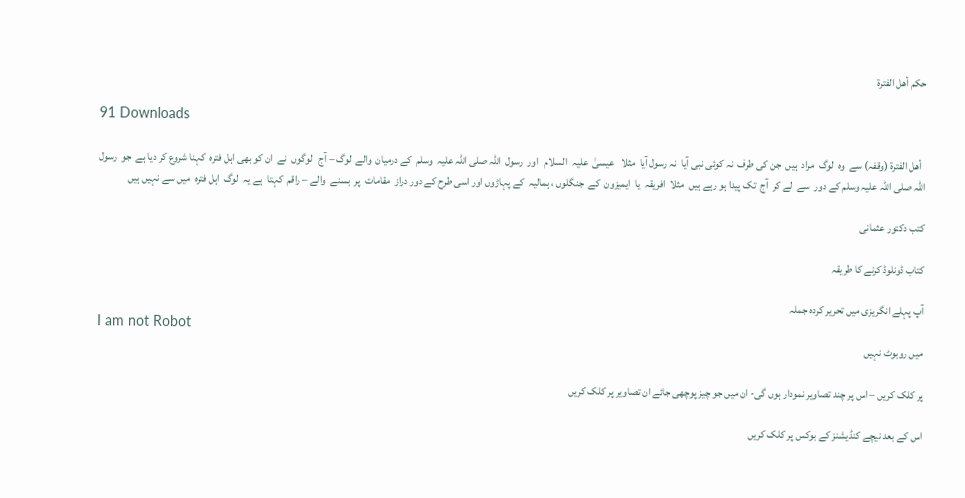حكم أهل الفترة

91 Downloads

  أهل الفترة (وقفہ) سے  وہ  لوگ  مراد  ہیں  جن کی طرف  نہ کوئی نبی آیا  نہ رسول آیا  مثلا   عیسیٰ  علیہ  السلام   اور  رسول  اللہ صلی اللہ علیہ  وسلم  کے درمیان  والے  لوگ – آج   لوگوں  نے  ان کو بھی اہل فتره  کہنا شروع کر دیا ہے  جو  رسول اللہ صلی اللہ علیہ وسلم کے دور  سے  لے کر  آج  تک پیدا ہو رہے ہیں  مثلا  افریقہ  یا  ایمیزون  کے  جنگلوں ، ہمالیہ  کے پہاڑوں اور اسی طرح کے دور دراز  مقامات  پر  بسنے  والے – راقم  کہتا  ہے یہ  لوگ  اہل فتره  میں سے نہیں ہیں

کتب دکتور عثمانی

کتاب ڈونلوڈ کرنے کا طریقہ

آپ پہلے انگریزی میں تحریر کردہ جملہ
I am not Robot
میں روبوٹ نہیں

پر کلک کریں – اس پر چند تصاویر نمودار ہوں گی- ان میں جو چیز پوچھی جائے ان تصاویر پر کلک کریں

اس کے بعد نیچے کنڈیشنز کے بوکس پر کلک کریں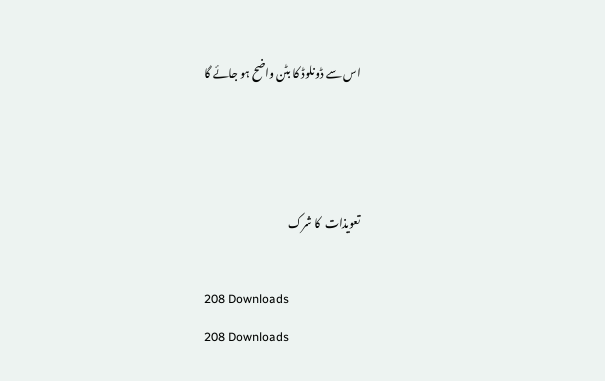اس سے ڈونلوڈ کا بٹن واضح ہو جائے گا



تعویذات  کا شرک

208 Downloads
208 Downloads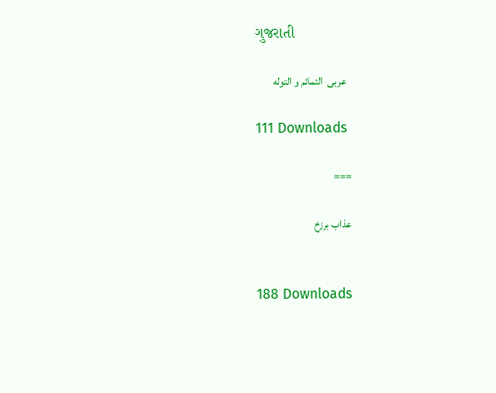ગુજરાતી

  عربی  التمائم و التوله

111 Downloads

===

عذاب برزخ


188 Downloads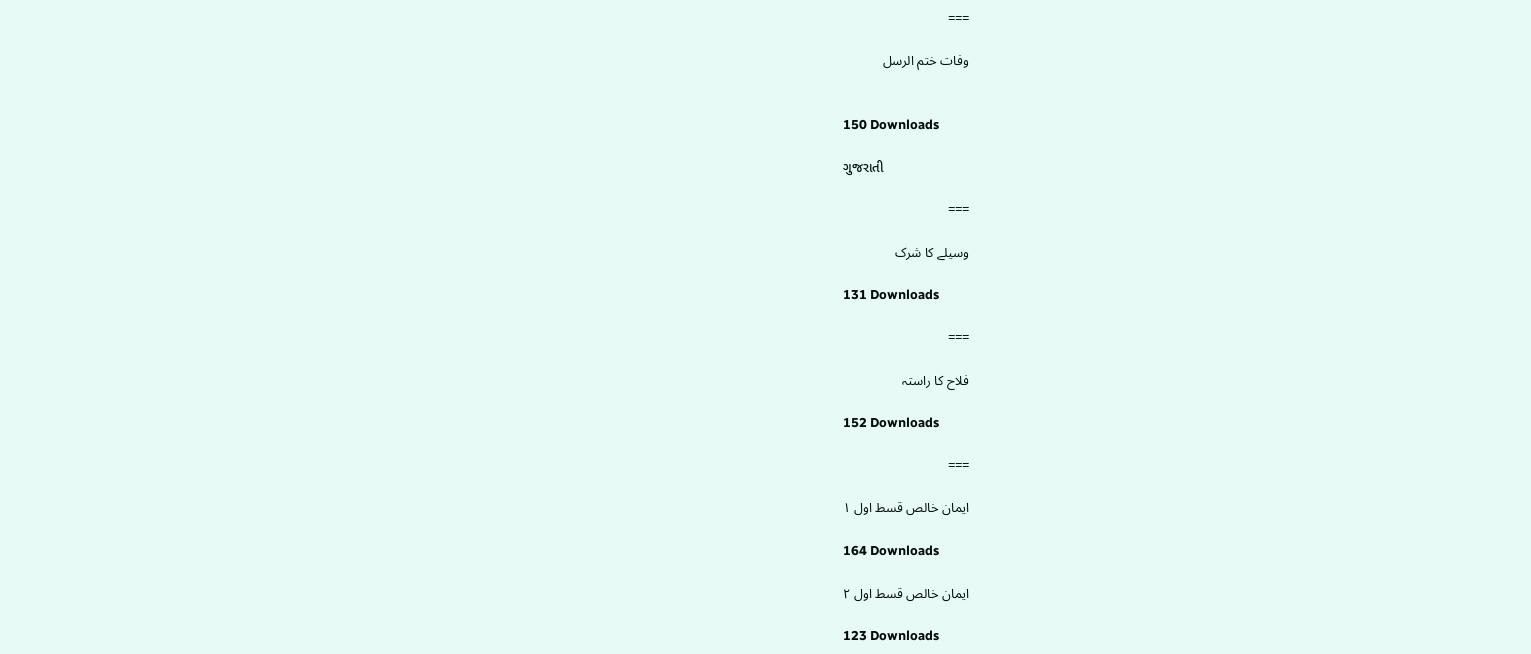===

وفات ختم الرسل


150 Downloads

ગુજરાતી

===

وسیلے کا شرک

131 Downloads

===

فلاح کا راستہ

152 Downloads

===

ایمان خالص قسط اول ١

164 Downloads

ایمان خالص قسط اول ٢

123 Downloads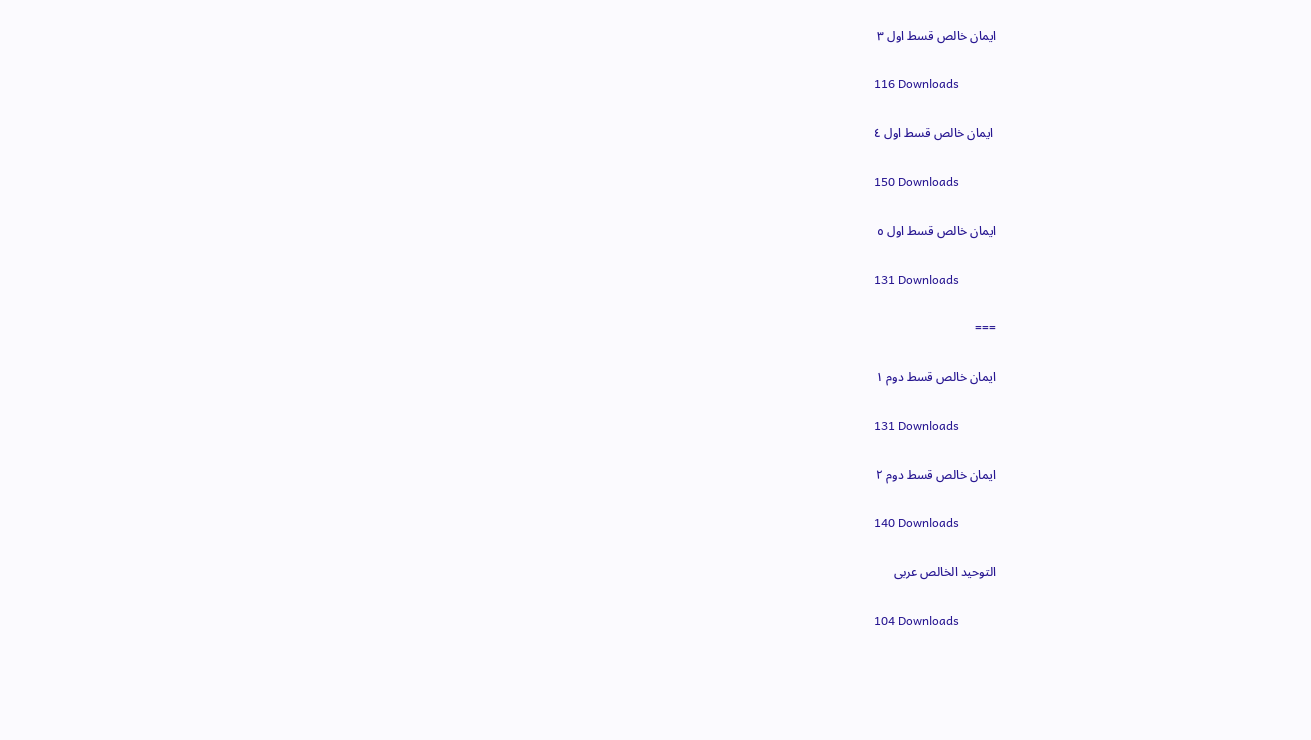ایمان خالص قسط اول ٣

116 Downloads

 ایمان خالص قسط اول ٤

150 Downloads

ایمان خالص قسط اول ٥

131 Downloads

===

ایمان خالص قسط دوم ١

131 Downloads

ایمان خالص قسط دوم ٢

140 Downloads

التوحید الخالص عربی

104 Downloads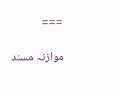===

موازنہ مسند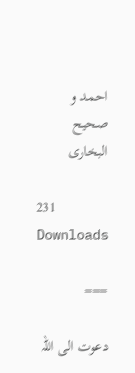احمد و صحیح البخاری

231 Downloads

===

دعوت الی اللہ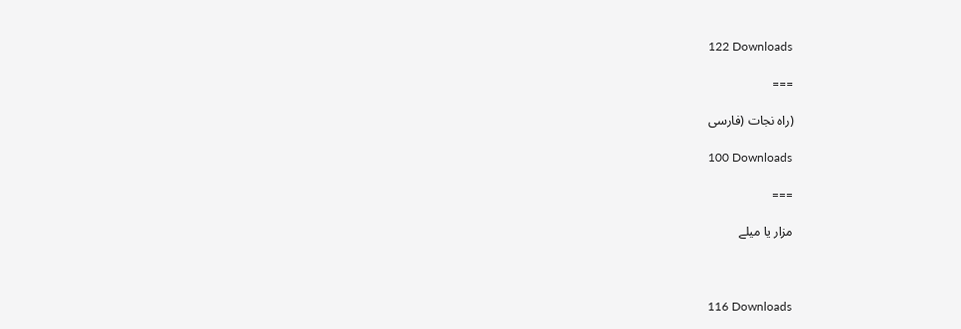122 Downloads

===

(راہ نجات (فارسی

100 Downloads

===

مزار یا میلے



116 Downloads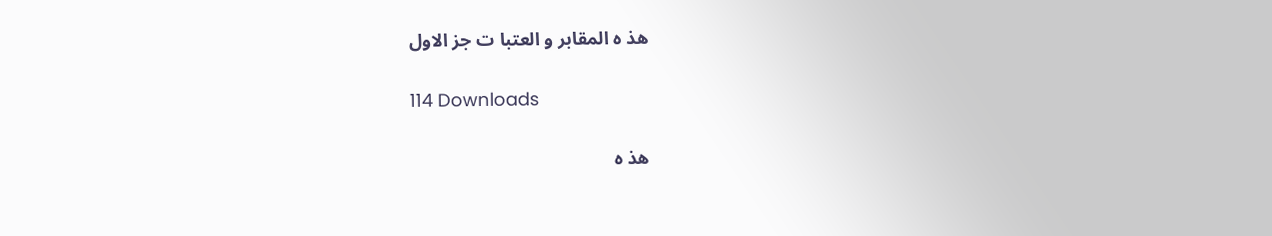هذ ہ المقابر و العتبا ت جز الاول

114 Downloads

هذ ہ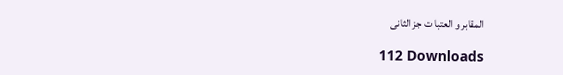المقابر و العتبا ت جز الثانی

112 Downloads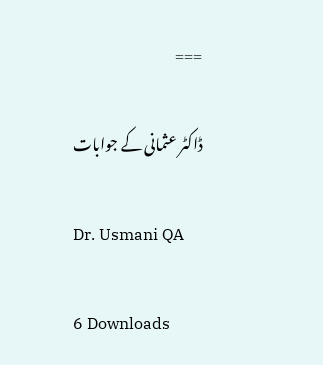===

ڈاکٹر عثمانی کے جوابات

Dr. Usmani QA

6 Downloads